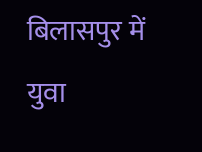बिलासपुर में युवा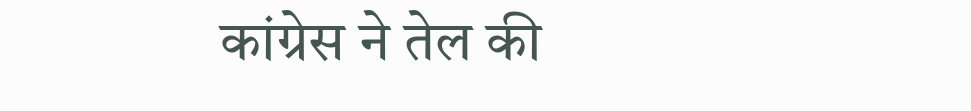कांग्रेस ने तेल की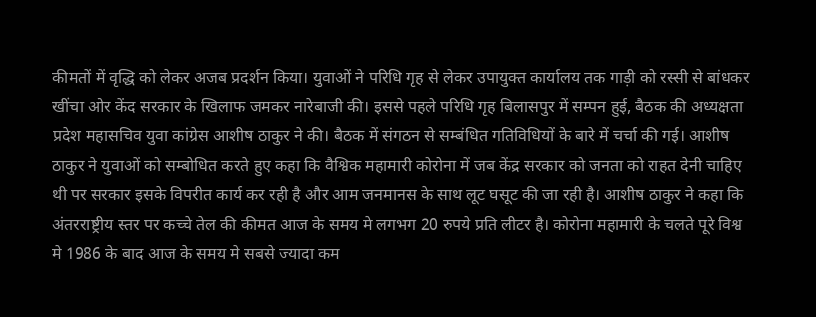कीमतों में वृद्धि को लेकर अजब प्रदर्शन किया। युवाओं ने परिधि गृह से लेकर उपायुक्त कार्यालय तक गाड़ी को रस्सी से बांधकर खींचा ओर केंद सरकार के खिलाफ जमकर नारेबाजी की। इससे पहले परिधि गृह बिलासपुर में सम्पन हुई, बैठक की अध्यक्षता प्रदेश महासचिव युवा कांग्रेस आशीष ठाकुर ने की। बैठक में संगठन से सम्बंधित गतिविधियों के बारे में चर्चा की गई। आशीष ठाकुर ने युवाओं को सम्बोधित करते हुए कहा कि वैश्विक महामारी कोरोना में जब केंद्र सरकार को जनता को राहत देनी चाहिए थी पर सरकार इसके विपरीत कार्य कर रही है और आम जनमानस के साथ लूट घसूट की जा रही है। आशीष ठाकुर ने कहा कि अंतरराष्ट्रीय स्तर पर कच्चे तेल की कीमत आज के समय मे लगभग 20 रुपये प्रति लीटर है। कोरोना महामारी के चलते पूरे विश्व मे 1986 के बाद आज के समय मे सबसे ज्यादा कम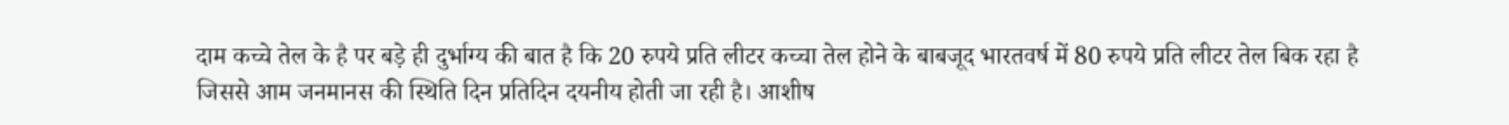दाम कच्चे तेल के है पर बड़े ही दुर्भाग्य की बात है कि 20 रुपये प्रति लीटर कच्चा तेल होने के बाबजूद भारतवर्ष में 80 रुपये प्रति लीटर तेल बिक रहा है जिससे आम जनमानस की स्थिति दिन प्रतिदिन दयनीय होती जा रही है। आशीष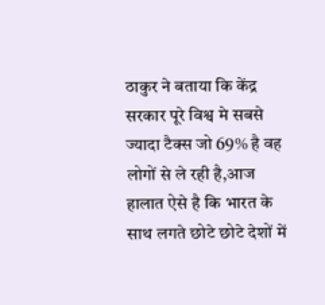ठाकुर ने बताया कि केंद्र सरकार पूरे विश्व मे सबसे ज्यादा टैक्स जो 69% है वह लोगों से ले रही है,आज हालात ऐसे है कि भारत के साथ लगते छोटे छोटे देशों में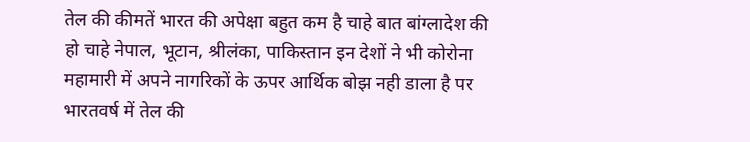तेल की कीमतें भारत की अपेक्षा बहुत कम है चाहे बात बांग्लादेश की हो चाहे नेपाल, भूटान, श्रीलंका, पाकिस्तान इन देशों ने भी कोरोना महामारी में अपने नागरिकों के ऊपर आर्थिक बोझ नही डाला है पर भारतवर्ष में तेल की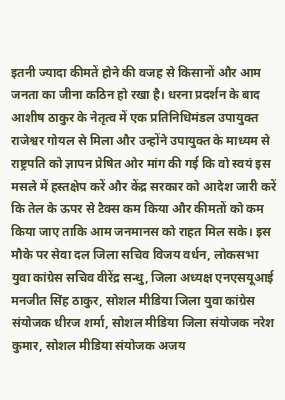इतनी ज्यादा कीमतें होने की वजह से किसानों और आम जनता का जीना कठिन हो रखा है। धरना प्रदर्शन के बाद आशीष ठाकुर के नेतृत्व में एक प्रतिनिधिमंडल उपायुक्त राजेश्वर गोयल से मिला और उन्होंने उपायुक्त के माध्यम से राष्ट्रपति को ज्ञापन प्रेषित ओर मांग की गई कि वो स्वयं इस मसले में हस्तक्षेप करें और केंद्र सरकार को आदेश जारी करें कि तेल के ऊपर से टैक्स कम किया और कीमतों को कम किया जाए ताकि आम जनमानस को राहत मिल सके। इस मौके पर सेवा दल जिला सचिव विजय वर्धन, लोकसभा युवा कांग्रेस सचिव वीरेंद्र सन्धु, जिला अध्यक्ष एनएसयूआई मनजीत सिंह ठाकुर, सोशल मीडिया जिला युवा कांग्रेस संयोजक धीरज शर्मा, सोशल मीडिया जिला संयोजक नरेश कुमार, सोशल मीडिया संयोजक अजय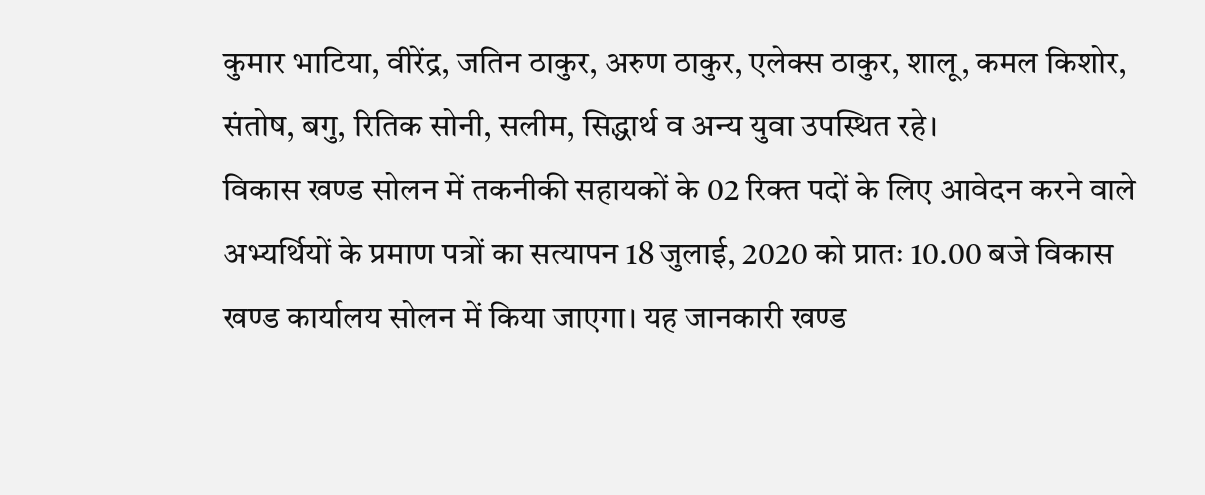कुमार भाटिया, वीरेंद्र, जतिन ठाकुर, अरुण ठाकुर, एलेक्स ठाकुर, शालू, कमल किशोर, संतोष, बगु, रितिक सोनी, सलीम, सिद्धार्थ व अन्य युवा उपस्थित रहे।
विकास खण्ड सोलन में तकनीकी सहायकों के 02 रिक्त पदों के लिए आवेदन करने वाले अभ्यर्थियों के प्रमाण पत्रों का सत्यापन 18 जुलाई, 2020 को प्रातः 10.00 बजे विकास खण्ड कार्यालय सोलन में किया जाएगा। यह जानकारी खण्ड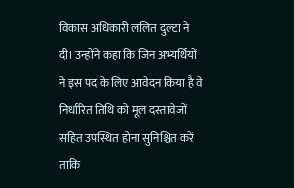विकास अधिकारी ललित दुल्टा ने दी। उन्होंने कहा कि जिन अभ्यर्थियों ने इस पद के लिए आवेदन किया है वे निर्धारित तिथि को मूल दस्तावेजों सहित उपस्थित होना सुनिश्चित करें ताकि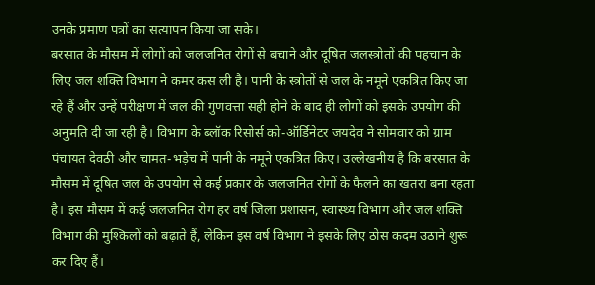उनके प्रमाण पत्रों का सत्यापन किया जा सके।
बरसात के मौसम में लोगों को जलजनित रोगों से बचाने और दूषित जलस्त्रोतों की पहचान के लिए जल शक्ति विभाग ने कमर कस ली है। पानी के स्त्रोतों से जल के नमूने एकत्रित किए जा रहे हैं और उन्हें परीक्षण में जल की गुणवत्ता सही होने के बाद ही लोगों को इसके उपयोग की अनुमति दी जा रही है। विभाग के ब्लॉक रिसोर्स को-ऑर्डिनेटर जयदेव ने सोमवार को ग्राम पंचायत देवठी और चामत-भड़ेच में पानी के नमूने एकत्रित किए। उल्लेखनीय है कि बरसात के मौसम में दूषित जल के उपयोग से कई प्रकार के जलजनित रोगों के फैलने का खतरा बना रहता है। इस मौसम में कई जलजनित रोग हर वर्ष जिला प्रशासन, स्वास्थ्य विभाग और जल शक्ति विभाग की मुश्किलों को बढ़ाते हैं, लेकिन इस वर्ष विभाग ने इसके लिए ठोस कदम उठाने शुरू कर दिए हैं।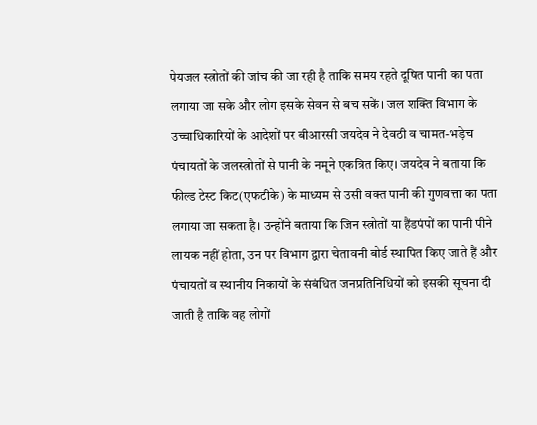पेयजल स्त्रोतों की जांच की जा रही है ताकि समय रहते दूषित पानी का पता लगाया जा सके और लोग इसके सेवन से बच सकें। जल शक्ति विभाग के उच्चाधिकारियों के आदेशों पर बीआरसी जयदेव ने देवठी व चामत-भड़ेच पंचायतों के जलस्त्रोतों से पानी के नमूने एकत्रित किए। जयदेव ने बताया कि फील्ड टेस्ट किट(एफटीके) के माध्यम से उसी वक्त पानी की गुणवत्ता का पता लगाया जा सकता है। उन्होंने बताया कि जिन स्त्रोतों या हैंडपंपों का पानी पीने लायक नहीं होता, उन पर विभाग द्वारा चेतावनी बोर्ड स्थापित किए जाते हैं और पंचायतों व स्थानीय निकायों के संबंधित जनप्रतिनिधियों को इसकी सूचना दी जाती है ताकि वह लोगों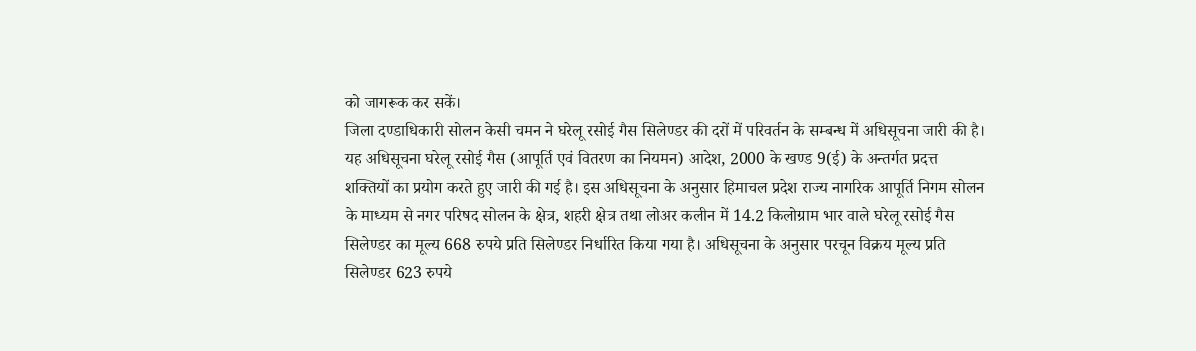को जागरूक कर सकें।
जिला दण्डाधिकारी सोलन केसी चमन ने घरेलू रसोई गैस सिलेण्डर की दरों में परिवर्तन के सम्बन्ध में अधिसूचना जारी की है। यह अधिसूचना घरेलू रसोई गैस (आपूर्ति एवं वितरण का नियमन) आदेश, 2000 के खण्ड 9(ई) के अन्तर्गत प्रदत्त शक्तियों का प्रयोग करते हुए जारी की गई है। इस अधिसूचना के अनुसार हिमाचल प्रदेश राज्य नागरिक आपूर्ति निगम सोलन के माध्यम से नगर परिषद सोलन के क्षेत्र, शहरी क्षेत्र तथा लोअर कलीन में 14.2 किलोग्राम भार वाले घरेलू रसोई गैस सिलेण्डर का मूल्य 668 रुपये प्रति सिलेण्डर निर्धारित किया गया है। अधिसूचना के अनुसार परचून विक्रय मूल्य प्रति सिलेण्डर 623 रुपये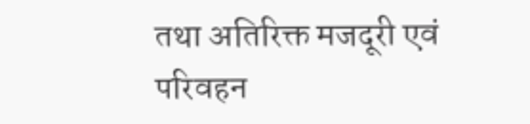तथा अतिरिक्त मजदूरी एवं परिवहन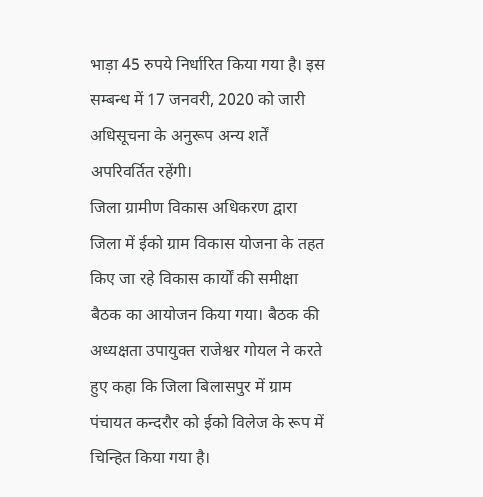भाड़ा 45 रुपये निर्धारित किया गया है। इस सम्बन्ध में 17 जनवरी, 2020 को जारी अधिसूचना के अनुरूप अन्य शर्तें अपरिवर्तित रहेंगी।
जिला ग्रामीण विकास अधिकरण द्वारा जिला में ईको ग्राम विकास योजना के तहत किए जा रहे विकास कार्यों की समीक्षा बैठक का आयोजन किया गया। बैठक की अध्यक्षता उपायुक्त राजेश्वर गोयल ने करते हुए कहा कि जिला बिलासपुर में ग्राम पंचायत कन्दरौर को ईको विलेज के रूप में चिन्हित किया गया है।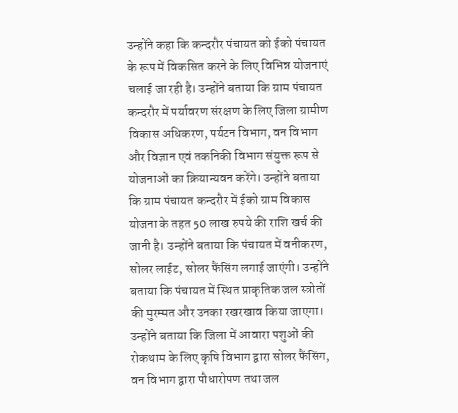उन्होंने कहा कि कन्दरौर पंचायत को ईको पंचायत के रूप में विकसित करने के लिए विभिन्न योजनाएं चलाई जा रही है। उन्होंने बताया कि ग्राम पंचायत कन्दरौर में पर्यावरण संरक्षण के लिए जिला ग्रामीण विकास अधिकरण, पर्यटन विभाग, वन विभाग और विज्ञान एवं तकनिकी विभाग संयुक्त रूप से योजनाओं का क्रियान्यवन करेंगे। उन्होंने बताया कि ग्राम पंचायत कन्दरौर में ईको ग्राम विकास योजना के तहत 50 लाख रुपये की राशि खर्च की जानी है। उन्होंने बताया कि पंचायत में वनीकरण, सोलर लाईट, सोलर फैंसिंग लगाई जाएंगी। उन्होंने बताया कि पंचायत में स्थित प्राकृतिक जल स्त्रोतों की मुरम्मत और उनका रखरखाव किया जाएगा। उन्होंने बताया कि जिला में आवारा पशुओं की रोकथाम के लिए कृषि विभाग द्वारा सोलर फैंसिंग, वन विभाग द्वारा पौधारोपण तथा जल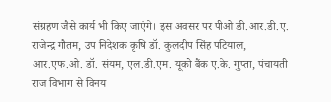संग्रहण जैसे कार्य भी किए जाएंगे। इस अवसर पर पीओ डी.आर.डी.ए. राजेन्द्र गौतम, उप निदेशक कृषि डॉ. कुलदीप सिंह पटियाल, आर.एफ.ओ. डॉ. संयम, एल.डी.एम. यूको बैंक ए.के. गुप्ता, पंचायती राज विभाग से विनय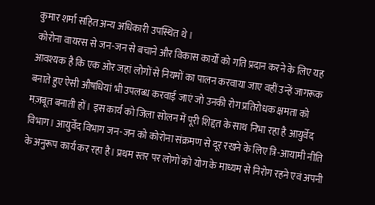कुमार शर्मा सहित अन्य अधिकारी उपस्थित थे।
कोरोना वायरस से जन-जन से बचाने और विकास कार्यों को गति प्रदान करने के लिए यह आवश्यक है कि एक ओर जहां लोगों से नियमों का पालन करवाया जाए वहीं उन्हें जागरूक बनाते हुए ऐसी औषधियां भी उपलब्ध करवाई जाएं जो उनकी रोग प्रतिरोधक क्षमता को मज़बूत बनाती हों। इस कार्य को जिला सोलन में पूरी शिद्दत के साथ निभा रहा है आयुर्वेद विभाग। आयुर्वेद विभाग जन-जन को कोरोना संक्रमण से दूर रखने के लिए त्रि-आयामी नीति के अनुरूप कार्य कर रहा है। प्रथम स्तर पर लोगों को योग के माध्यम से निरोग रहने एवं अपनी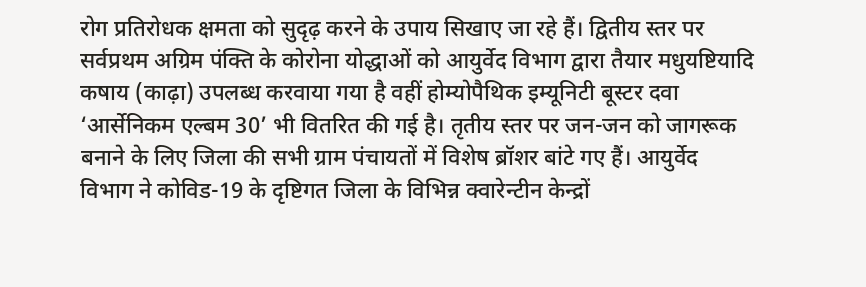रोग प्रतिरोधक क्षमता को सुदृढ़ करने के उपाय सिखाए जा रहे हैं। द्वितीय स्तर पर सर्वप्रथम अग्रिम पंक्ति के कोरोना योद्धाओं को आयुर्वेद विभाग द्वारा तैयार मधुयष्टियादि कषाय (काढ़ा) उपलब्ध करवाया गया है वहीं होम्योपैथिक इम्यूनिटी बूस्टर दवा ‘आर्सेनिकम एल्बम 30’ भी वितरित की गई है। तृतीय स्तर पर जन-जन को जागरूक बनाने के लिए जिला की सभी ग्राम पंचायतों में विशेष ब्रॉशर बांटे गए हैं। आयुर्वेद विभाग ने कोविड-19 के दृष्टिगत जिला के विभिन्न क्वारेन्टीन केन्द्रों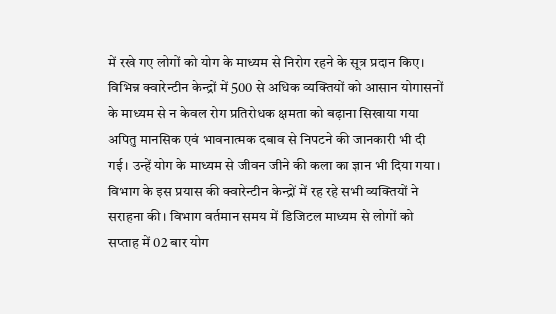में रखे गए लोगों को योग के माध्यम से निरोग रहने के सूत्र प्रदान किए। विभिन्न क्वारेन्टीन केन्द्रों में 500 से अधिक व्यक्तियों को आसान योगासनों के माध्यम से न केवल रोग प्रतिरोधक क्षमता को बढ़ाना सिखाया गया अपितु मानसिक एवं भावनात्मक दबाव से निपटने की जानकारी भी दी गई। उन्हें योग के माध्यम से जीवन जीने की कला का ज्ञान भी दिया गया। विभाग के इस प्रयास की क्वारेन्टीन केन्द्रों में रह रहे सभी व्यक्तियों ने सराहना की। विभाग वर्तमान समय में डिजिटल माध्यम से लोगों को सप्ताह में 02 बार योग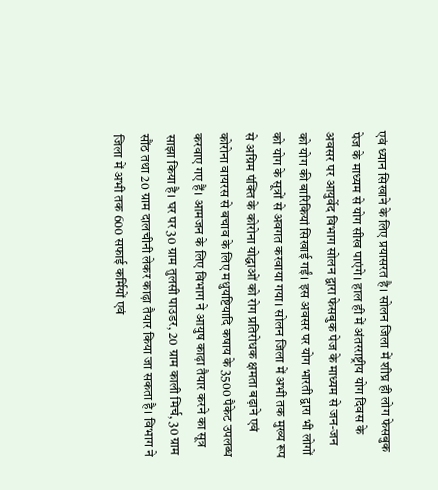एवं ध्यान सिखाने के लिए प्रयासरत है। सोलन जिला में शीघ्र ही लोग फेसबुक पेज के माध्यम से योग सीख पाएंगे। हाल ही में अंतरराष्ट्रीय योग दिवस के अवसर पर आयुर्वेद विभाग सोलन द्वारा फेसबुक पेज के माध्यम से जन-जन को योग की बारिकियां सिखाई गईं। इस अवसर पर योग भारती द्वारा भी लोगों को योग के सूत्रों से अवगत करवाया गया। सोलन जिला में अभी तक मुख्य रूप से अग्रिम पंक्ति के कोरोना योद्धाओं को रोग प्रतिरोधक क्षमता बढ़ाने एवं कोरोना वायरस से बचाव के लिए मधुयष्टियादि कषाय के 3500 पैकेट उपलब्ध करवाए गए हैं। आमजन के लिए विभाग ने आयुष काढ़ा तैयार करने का सूत्र साझा किया है। घर पर 30 ग्राम तुलसी पाउडर, 20 ग्राम काली मिर्च, 30 ग्राम सौंठ तथा 20 ग्राम दालचीनी लेकर काढ़ा तैयार किया जा सकता है। विभाग ने जिला में अभी तक 600 सफाई कर्मियों एवं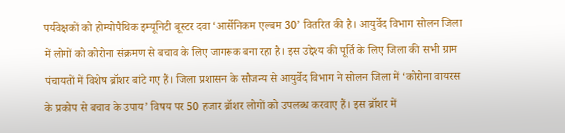पर्यवेक्षकों को होम्योपैथिक इम्यूनिटी बूस्टर दवा ‘आर्सेनिकम एल्बम 30’ वितरित की है। आयुर्वेद विभाग सोलन जिला में लोगों को कोरोना संक्रमण से बचाव के लिए जागरूक बना रहा है। इस उद्देश्य की पूर्ति के लिए जिला की सभी ग्राम पंचायतों में विशेष ब्रॉशर बांटे गए हैं। जिला प्रशासन के सौजन्य से आयुर्वेद विभाग ने सोलन जिला में ‘कोरोना वायरस के प्रकोप से बचाव के उपाय’ विषय पर 50 हजार ब्रॉशर लोगों को उपलब्ध करवाए हैं। इस ब्रॉशर में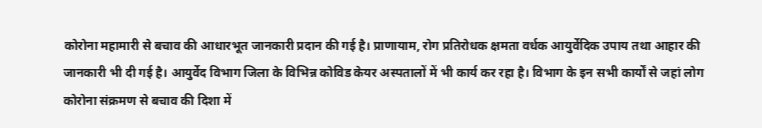कोरोना महामारी से बचाव की आधारभूत जानकारी प्रदान की गई है। प्राणायाम, रोग प्रतिरोधक क्षमता वर्धक आयुर्वेदिक उपाय तथा आहार की जानकारी भी दी गई है। आयुर्वेद विभाग जिला के विभिन्न कोविड केयर अस्पतालों में भी कार्य कर रहा है। विभाग के इन सभी कार्यों से जहां लोग कोरोना संक्रमण से बचाव की दिशा में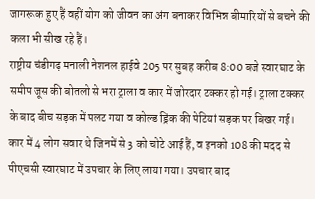जागरूक हुए हैं वहीं योग को जीवन का अंग बनाकर विभिन्न बीमारियों से बचने की कला भी सीख रहे हैं।
राष्ट्रीय चंडीगढ़ मनाली नेशनल हाईवे 205 पर सुबह करीब 8:00 बजे स्वारघाट के समीप जूस की बोतलो से भरा ट्राला व कार में जोरदार टक्कर हो गई। ट्राला टक्कर के बाद बीच सड़क में पलट गया व कोल्ड ड्रिंक की पेटियां सड़क पर बिखर गई। कार में 4 लोग सवार थे जिनमें से 3 को चोटे आई हैं, व इनको 108 की मदद से पीएचसी स्वारघाट में उपचार के लिए लाया गया। उपचार बाद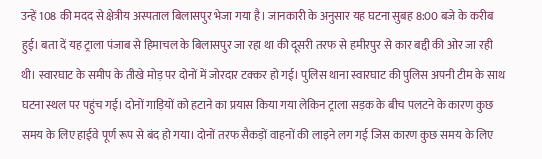उन्हें 108 की मदद से क्षेत्रीय अस्पताल बिलासपुर भेजा गया है। जानकारी के अनुसार यह घटना सुबह 8:00 बजे के करीब हुई। बता दें यह ट्राला पंजाब से हिमाचल के बिलासपुर जा रहा था की दूसरी तरफ से हमीरपुर से कार बद्दी की ओर जा रही थी। स्वारघाट के समीप के तीखे मोड़ पर दोनों में जोरदार टक्कर हो गई। पुलिस थाना स्वारघाट की पुलिस अपनी टीम के साथ घटना स्थल पर पहुंच गई। दोनों गाड़ियों को हटाने का प्रयास किया गया लेकिन ट्राला सड़क के बीच पलटने के कारण कुछ समय के लिए हाईवे पूर्ण रूप से बंद हो गया। दोनों तरफ सैकड़ों वाहनों की लाइने लग गई जिस कारण कुछ समय के लिए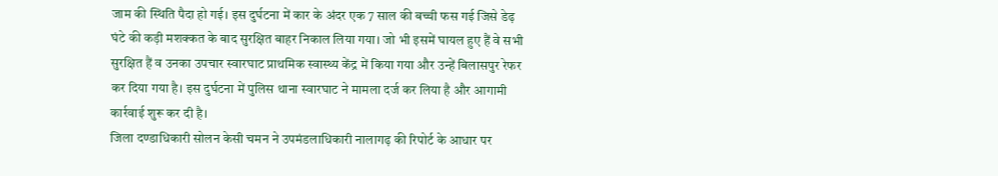जाम की स्थिति पैदा हो गई। इस दुर्घटना में कार के अंदर एक 7 साल की बच्ची फस गई जिसे डेढ़ घंटे की कड़ी मशक्कत के बाद सुरक्षित बाहर निकाल लिया गया। जो भी इसमें घायल हुए हैं वे सभी सुरक्षित हैं व उनका उपचार स्वारघाट प्राथमिक स्वास्थ्य केंद्र में किया गया और उन्हें बिलासपुर रेफर कर दिया गया है। इस दुर्घटना में पुलिस थाना स्वारघाट ने मामला दर्ज कर लिया है और आगामी कार्रवाई शुरू कर दी है।
जिला दण्डाधिकारी सोलन केसी चमन ने उपमंडलाधिकारी नालागढ़ की रिपोर्ट के आधार पर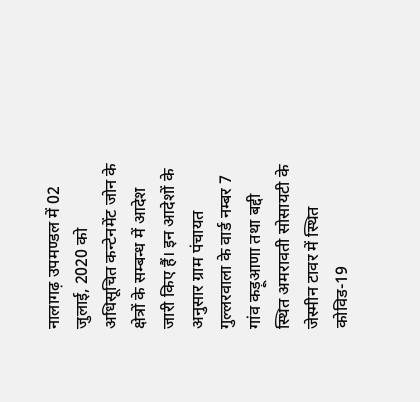नालागढ़ उपमण्डल में 02 जुलाई, 2020 को अधिसूचित कन्टेनमेंट जोन के क्षेत्रों के सम्बन्ध में आदेश जारी किए हैं। इन आदेशों के अनुसार ग्राम पंचायत गुल्लरवाला के वार्ड नम्बर 7 गांव कड़ूआणा तथा बद्दी स्थित अमरावती सोसायटी के जेस्मीन टावर में स्थित कोविड-19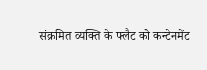संक्रमित व्यक्ति के फ्लैट को कन्टेनमेंट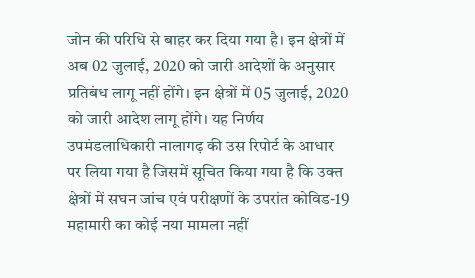जोन की परिधि से बाहर कर दिया गया है। इन क्षेत्रों में अब 02 जुलाई, 2020 को जारी आदेशों के अनुसार प्रतिबंध लागू नहीं होंगे। इन क्षेत्रों में 05 जुलाई, 2020 को जारी आदेश लागू होंगे। यह निर्णय उपमंडलाधिकारी नालागढ़ की उस रिपोर्ट के आधार पर लिया गया है जिसमें सूचित किया गया है कि उक्त क्षेत्रों में सघन जांच एवं परीक्षणों के उपरांत कोविड-19 महामारी का कोई नया मामला नहीं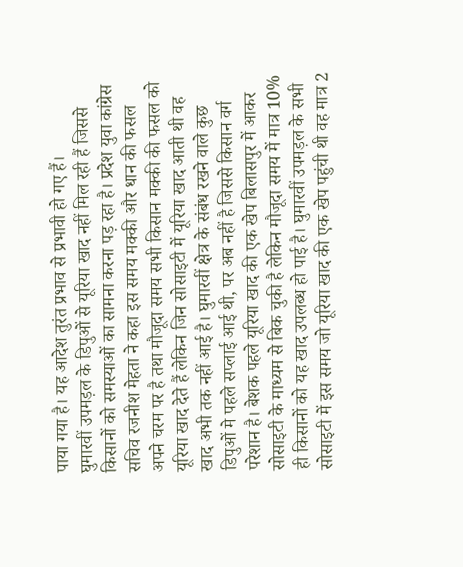पाया गया है। यह आदेश तुरंत प्रभाव से प्रभावी हो गए हैं।
घुमारवीं उपमड़ल के डिपुओं से यूरिया खाद नहीं मिल रही हैं जिससे किसानों को समस्याओं का सामना करना पड़ रहा है। प्रदेश युवा कांग्रेस सचिव रजनीश मेहता ने कहा इस समय मक्की और धान की फसल अपने चरम पर है तथा मौजूदा समय सभी किसान मक्की की फसल को यूरिया खाद देते हैं लेकिन जिन सोसाइटी में यूरिया खाद आती थी वह खाद अभी तक नहीं आई है। घुमारवीं क्षेत्र के संबंध रखने वाले कुछ डिपुओं मे पहले सप्लाई आई थी, पर अब नहीं है जिससे किसान वर्ग परेशान है। बेशक पहले यूरिया खाद की एक खेप बिलासपुर में आकर सोसाइटी के माध्यम से बिक चुकी है लेकिन मौजूदा समय में मात्र 10% ही किसानों को यह खाद उपलब्ध हो पाई है। घुमारवीं उपमड़ल के सभी सोसाइटी में इस समय जो यूरिया खाद की एक खेप पहुंची थी वह मात्र 2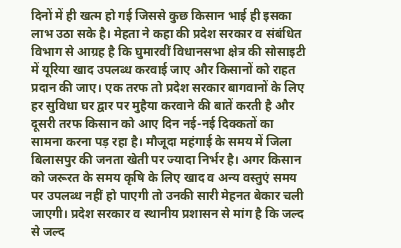दिनों में ही खत्म हो गई जिससे कुछ किसान भाई ही इसका लाभ उठा सके है। मेहता ने कहा की प्रदेश सरकार व संबंधित विभाग से आग्रह है कि घुमारवीं विधानसभा क्षेत्र की सोसाइटी में यूरिया खाद उपलब्ध करवाई जाए और किसानों को राहत प्रदान की जाए। एक तरफ तो प्रदेश सरकार बागवानों के लिए हर सुविधा घर द्वार पर मुहैया करवाने की बातें करती है और दूसरी तरफ किसान को आए दिन नई-नई दिक्कतों का सामना करना पड़ रहा है। मौजूदा महंगाई के समय में जिला बिलासपुर की जनता खेती पर ज्यादा निर्भर है। अगर किसान को जरूरत के समय कृषि के लिए खाद व अन्य वस्तुएं समय पर उपलब्ध नहीं हो पाएगी तो उनकी सारी मेहनत बेकार चली जाएगी। प्रदेश सरकार व स्थानीय प्रशासन से मांग है कि जल्द से जल्द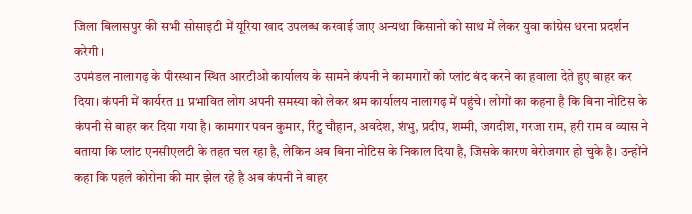जिला बिलासपुर की सभी सोसाइटी में यूरिया खाद उपलब्ध करवाई जाए अन्यथा किसानो को साथ में लेकर युवा कांग्रेस धरना प्रदर्शन करेगी ।
उपमंडल नालागढ़ के पीरस्थान स्थित आरटीओ कार्यालय के सामने कंपनी ने कामगारों को प्लांट बंद करने का हवाला देते हुए बाहर कर दिया। कंपनी में कार्यरत 11 प्रभावित लोग अपनी समस्या को लेकर श्रम कार्यालय नालागढ़ में पहुंचे। लोगों का कहना है कि बिना नोटिस के कंपनी से बाहर कर दिया गया है। कामगार पवन कुमार, रिंटु चौहान, अवदेश, शंभु, प्रदीप, शम्मी, जगदीश, गरजा राम, हरी राम व व्यास ने बताया कि प्लांट एनसीएलटी के तहत चल रहा है, लेकिन अब बिना नोटिस के निकाल दिया है, जिसके कारण बेरोजगार हो चुके है। उन्होंने कहा कि पहले कोरोना की मार झेल रहे है अब कंपनी ने बाहर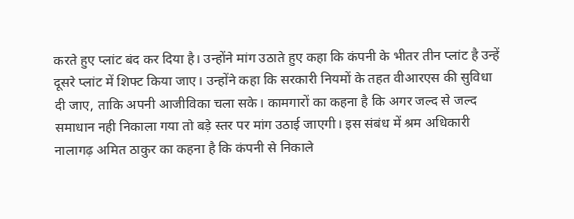करते हुए प्लांट बंद कर दिया है। उन्होंने मांग उठाते हुए कहा कि कंपनी के भीतर तीन प्लांट है उन्हें दूसरे प्लांट में शिफ्ट किया जाए। उन्होंने कहा कि सरकारी नियमों के तहत वीआरएस की सुविधा दी जाए, ताकि अपनी आजीविका चला सके। कामगारों का कहना है कि अगर जल्द से जल्द समाधान नही निकाला गया तो बड़े स्तर पर मांग उठाई जाएगी। इस संबंध में श्रम अधिकारी नालागढ़ अमित ठाकुर का कहना है कि कंपनी से निकाले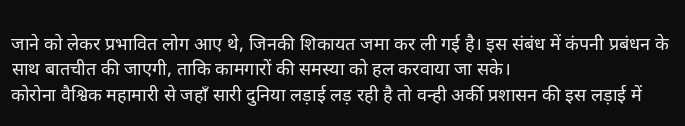जाने को लेकर प्रभावित लोग आए थे, जिनकी शिकायत जमा कर ली गई है। इस संबंध में कंपनी प्रबंधन के साथ बातचीत की जाएगी, ताकि कामगारों की समस्या को हल करवाया जा सके।
कोरोना वैश्विक महामारी से जहाँ सारी दुनिया लड़ाई लड़ रही है तो वन्ही अर्की प्रशासन की इस लड़ाई में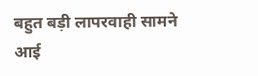बहुत बड़ी लापरवाही सामने आई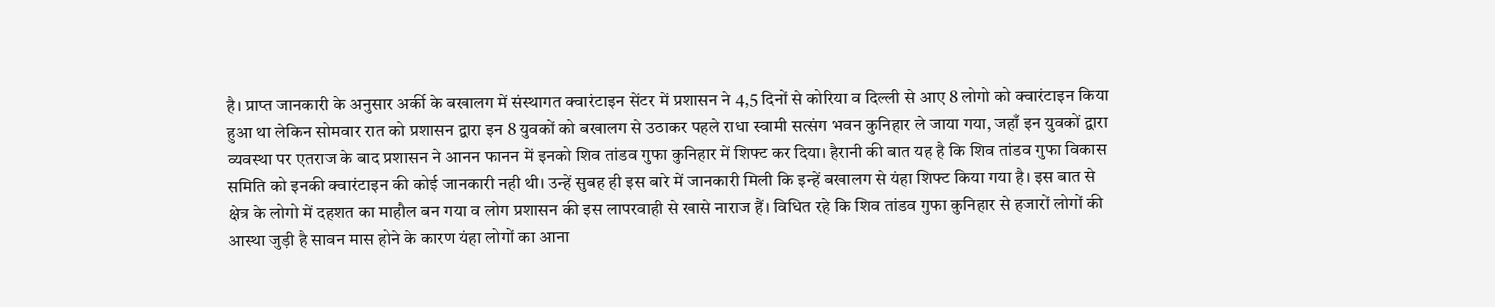है। प्राप्त जानकारी के अनुसार अर्की के बखालग में संस्थागत क्वारंटाइन सेंटर में प्रशासन ने 4,5 दिनों से कोरिया व दिल्ली से आए 8 लोगो को क्वारंटाइन किया हुआ था लेकिन सोमवार रात को प्रशासन द्वारा इन 8 युवकों को बखालग से उठाकर पहले राधा स्वामी सत्संग भवन कुनिहार ले जाया गया, जहाँ इन युवकों द्वारा व्यवस्था पर एतराज के बाद प्रशासन ने आनन फानन में इनको शिव तांडव गुफा कुनिहार में शिफ्ट कर दिया। हैरानी की बात यह है कि शिव तांडव गुफा विकास समिति को इनकी क्वारंटाइन की कोई जानकारी नही थी। उन्हें सुबह ही इस बारे में जानकारी मिली कि इन्हें बखालग से यंहा शिफ्ट किया गया है। इस बात से क्षेत्र के लोगो में दहशत का माहौल बन गया व लोग प्रशासन की इस लापरवाही से खासे नाराज हैं। विधित रहे कि शिव तांडव गुफा कुनिहार से हजारों लोगों की आस्था जुड़ी है सावन मास होने के कारण यंहा लोगों का आना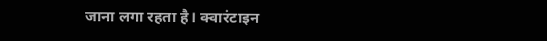जाना लगा रहता है। क्वारंटाइन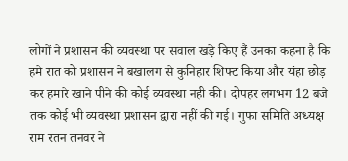लोगों ने प्रशासन की व्यवस्था पर सवाल खड़े किए हैं उनका कहना है कि हमे रात को प्रशासन ने बखालग से कुनिहार शिफ्ट किया और यंहा छोड़ कर हमारे खाने पीने की कोई व्यवस्था नही की। दोपहर लगभग 12 बजे तक कोई भी व्यवस्था प्रशासन द्वारा नहीं की गई। गुफा समिति अध्यक्ष राम रतन तनवर ने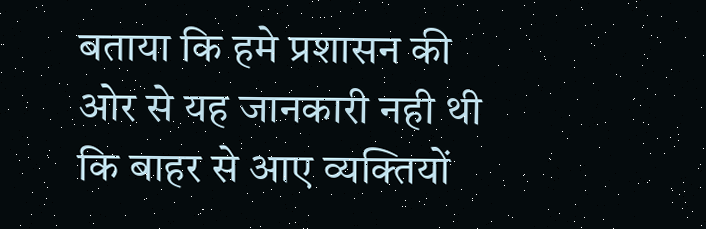बताया कि हमे प्रशासन की ओर से यह जानकारी नही थी कि बाहर से आए व्यक्तियों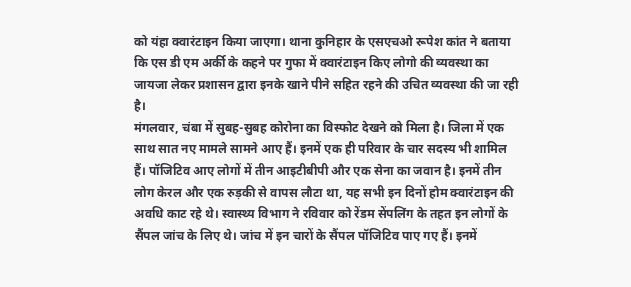को यंहा क्वारंटाइन किया जाएगा। थाना कुनिहार के एसएचओ रूपेश कांत ने बताया कि एस डी एम अर्की के कहने पर गुफा में क्वारंटाइन किए लोगो की व्यवस्था का जायजा लेकर प्रशासन द्वारा इनके खाने पीने सहित रहने की उचित व्यवस्था की जा रही है।
मंगलवार, चंबा में सुबह-सुबह कोरोना का विस्फोट देखने को मिला है। जिला में एक साथ सात नए मामले सामने आए हैं। इनमें एक ही परिवार के चार सदस्य भी शामिल हैं। पॉजिटिव आए लोगों में तीन आइटीबीपी और एक सेना का जवान है। इनमें तीन लोग केरल और एक रुड़की से वापस लौटा था, यह सभी इन दिनों होम क्वारंटाइन की अवधि काट रहे थे। स्वास्थ्य विभाग ने रविवार को रेंडम सेंपलिंग के तहत इन लोगों के सैंपल जांच के लिए थे। जांच में इन चारों के सैंपल पॉजिटिव पाए गए हैं। इनमें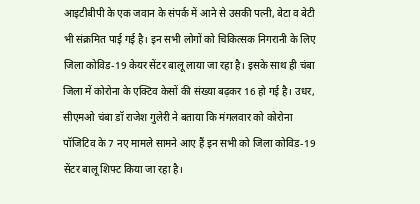आइटीबीपी के एक जवान के संपर्क में आने से उसकी पत्नी, बेटा व बेटी भी संक्रमित पाई गई है। इन सभी लोगों को चिकित्सक निगरानी के लिए जिला कोविड-19 केयर सेंटर बालू लाया जा रहा है। इसके साथ ही चंबा जिला में कोरोना के एक्टिव केसों की संख्या बढ़कर 16 हो गई है। उधर, सीएमओ चंबा डॉ राजेश गुलेरी ने बताया कि मंगलवार को कोरोना पॉजिटिव के 7 नए मामले सामने आए हैं इन सभी को जिला कोविड-19 सेंटर बालू शिफ्ट किया जा रहा है।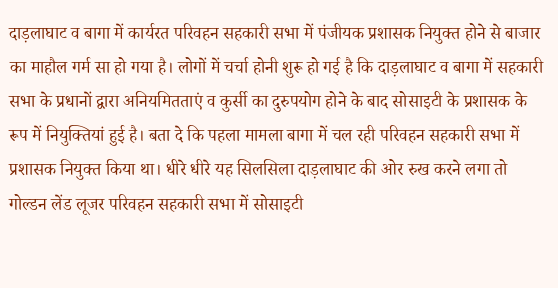दाड़लाघाट व बागा में कार्यरत परिवहन सहकारी सभा में पंजीयक प्रशासक नियुक्त होने से बाजार का माहौल गर्म सा हो गया है। लोगों में चर्चा होनी शुरू हो गई है कि दाड़लाघाट व बागा में सहकारी सभा के प्रधानों द्वारा अनियमितताएं व कुर्सी का दुरुपयोग होने के बाद सोसाइटी के प्रशासक के रूप में नियुक्तियां हुई है। बता दे कि पहला मामला बागा में चल रही परिवहन सहकारी सभा में प्रशासक नियुक्त किया था। धीरे धीरे यह सिलसिला दाड़लाघाट की ओर रुख करने लगा तो गोल्डन लेंड लूजर परिवहन सहकारी सभा में सोसाइटी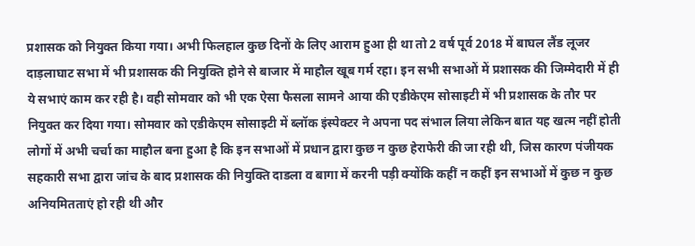प्रशासक को नियुक्त किया गया। अभी फिलहाल कुछ दिनों के लिए आराम हुआ ही था तो 2 वर्ष पूर्व 2018 में बाघल लैंड लूजर दाड़लाघाट सभा में भी प्रशासक की नियुक्ति होने से बाजार में माहौल खूब गर्म रहा। इन सभी सभाओं में प्रशासक की जिम्मेदारी में ही ये सभाएं काम कर रही है। वही सोमवार को भी एक ऐसा फैसला सामने आया की एडीकेएम सोसाइटी में भी प्रशासक के तौर पर नियुक्त कर दिया गया। सोमवार को एडीकेएम सोसाइटी में ब्लॉक इंस्पेक्टर ने अपना पद संभाल लिया लेकिन बात यह खत्म नहीं होती लोगों में अभी चर्चा का माहौल बना हुआ है कि इन सभाओं में प्रधान द्वारा कुछ न कुछ हेराफेरी की जा रही थी, जिस कारण पंजीयक सहकारी सभा द्वारा जांच के बाद प्रशासक की नियुक्ति दाडला व बागा में करनी पड़ी क्योंकि कहीं न कहीं इन सभाओं में कुछ न कुछ अनियमितताएं हो रही थी और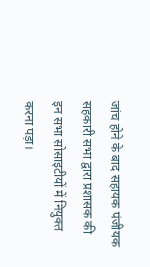जांच होने के बाद सहायक पंजीयक सहकारी सभा द्वारा प्रशासक की इन सभा सोसाइटीयों में नियुक्त करना पड़ा।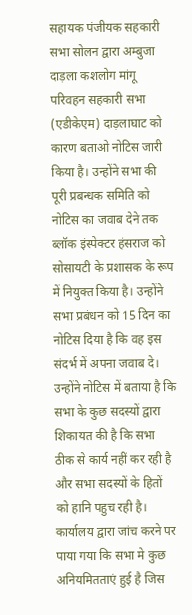सहायक पंजीयक सहकारी सभा सोलन द्वारा अम्बुजा दाड़ला कशलोग मांगू परिवहन सहकारी सभा (एडीकेएम) दाड़लाघाट को कारण बताओ नोटिस जारी किया है। उन्होंने सभा की पूरी प्रबन्धक समिति को नोटिस का जवाब देने तक ब्लॉक इंस्पेक्टर हंसराज को सोसायटी के प्रशासक के रूप में नियुक्त किया है। उन्होंने सभा प्रबंधन को 15 दिन का नोटिस दिया है कि वह इस संदर्भ में अपना जवाब दे। उन्होंने नोटिस में बताया है कि सभा के कुछ सदस्यों द्वारा शिकायत की है कि सभा ठीक से कार्य नहीं कर रही है और सभा सदस्यों के हितों को हानि पहुच रही है। कार्यालय द्वारा जांच करने पर पाया गया कि सभा मे कुछ अनियमितताएं हुई है जिस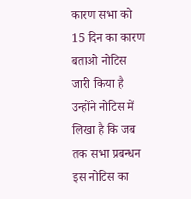कारण सभा को 15 दिन का कारण बताओ नोटिस जारी किया है उन्होंने नोटिस में लिखा है कि जब तक सभा प्रबन्धन इस नोटिस का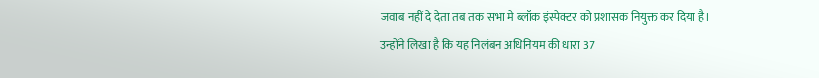जवाब नहीं दे देता तब तक सभा मे ब्लॉक इंस्पेक्टर को प्रशासक नियुक्त कर दिया है। उन्होंने लिखा है कि यह निलंबन अधिनियम की धारा 37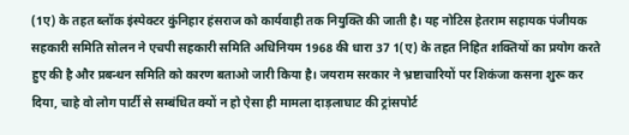(1ए) के तहत ब्लॉक इंस्पेक्टर कुंनिहार हंसराज को कार्यवाही तक नियुक्ति की जाती है। यह नोटिस हेतराम सहायक पंजीयक सहकारी समिति सोलन ने एचपी सहकारी समिति अधिनियम 1968 की धारा 37 1(ए) के तहत निहित शक्तियों का प्रयोग करते हुए की है और प्रबन्धन समिति को कारण बताओ जारी किया है। जयराम सरकार ने भ्रष्टाचारियों पर शिकंजा कसना शुरू कर दिया, चाहे वो लोग पार्टी से सम्बंधित क्यों न हो ऐसा ही मामला दाड़लाघाट की ट्रांसपोर्ट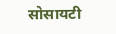सोसायटी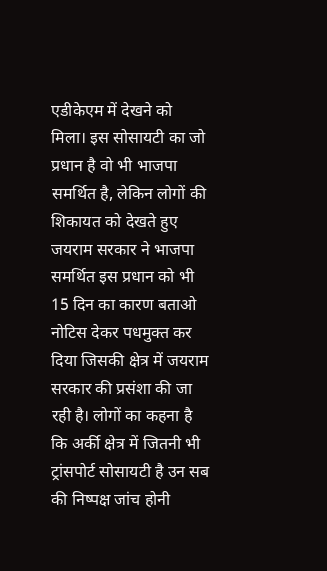एडीकेएम में देखने को मिला। इस सोसायटी का जो प्रधान है वो भी भाजपा समर्थित है, लेकिन लोगों की शिकायत को देखते हुए जयराम सरकार ने भाजपा समर्थित इस प्रधान को भी 15 दिन का कारण बताओ नोटिस देकर पधमुक्त कर दिया जिसकी क्षेत्र में जयराम सरकार की प्रसंशा की जा रही है। लोगों का कहना है कि अर्की क्षेत्र में जितनी भी ट्रांसपोर्ट सोसायटी है उन सब की निष्पक्ष जांच होनी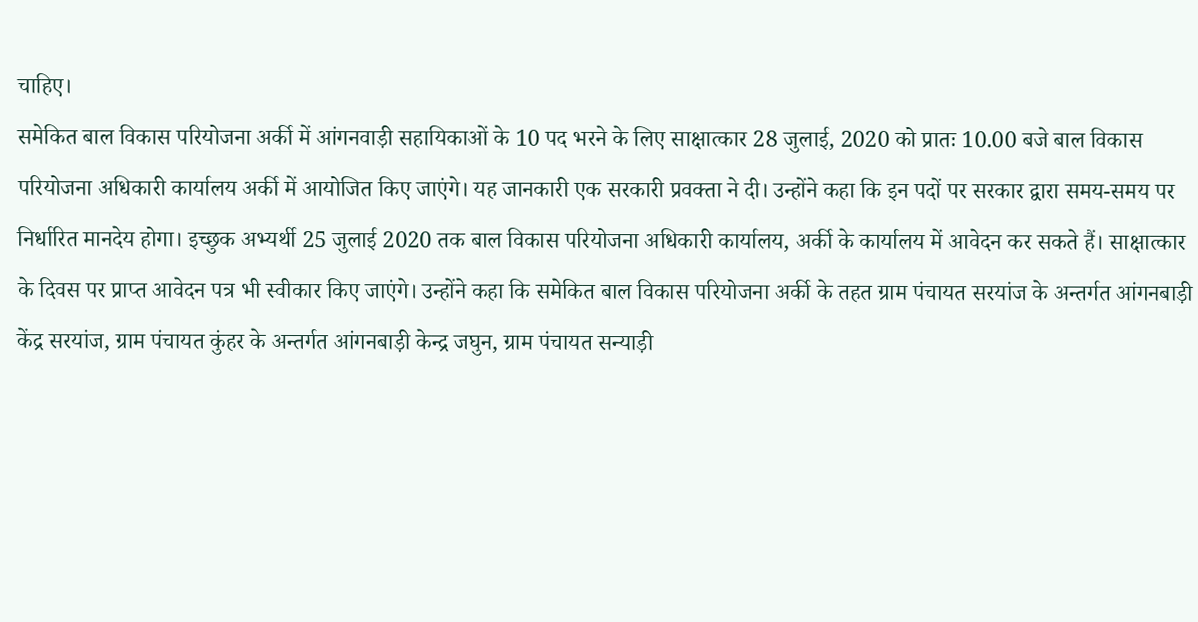चाहिए।
समेकित बाल विकास परियोजना अर्की में आंगनवाड़ी सहायिकाओं के 10 पद भरने के लिए साक्षात्कार 28 जुलाई, 2020 को प्रातः 10.00 बजे बाल विकास परियोजना अधिकारी कार्यालय अर्की में आयोजित किए जाएंगे। यह जानकारी एक सरकारी प्रवक्ता ने दी। उन्होंने कहा कि इन पदों पर सरकार द्वारा समय-समय पर निर्धारित मानदेय होगा। इच्छुक अभ्यर्थी 25 जुलाई 2020 तक बाल विकास परियोजना अधिकारी कार्यालय, अर्की के कार्यालय में आवेदन कर सकते हैं। साक्षात्कार के दिवस पर प्राप्त आवेदन पत्र भी स्वीकार किए जाएंगे। उन्होंने कहा कि समेकित बाल विकास परियोजना अर्की के तहत ग्राम पंचायत सरयांज के अन्तर्गत आंगनबाड़ी केंद्र सरयांज, ग्राम पंचायत कुंहर के अन्तर्गत आंगनबाड़ी केन्द्र जघुन, ग्राम पंचायत सन्याड़ी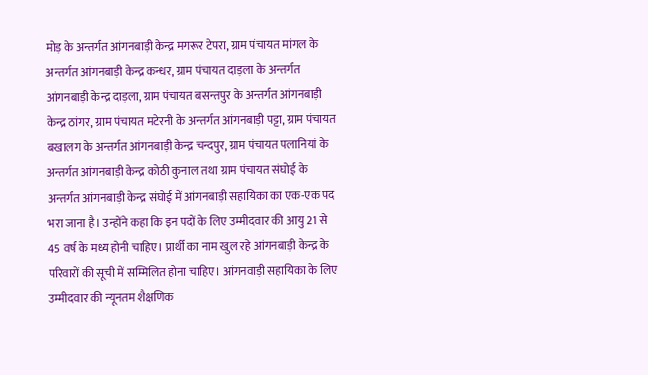मोड़ के अन्तर्गत आंगनबाड़ी केन्द्र मगरूर टेपरा, ग्राम पंचायत मांगल के अन्तर्गत आंगनबाड़ी केन्द्र कन्धर, ग्राम पंचायत दाड़ला के अन्तर्गत आंगनबाड़ी केन्द्र दाड़ला, ग्राम पंचायत बसन्तपुर के अन्तर्गत आंगनबाड़ी केन्द्र ठांगर, ग्राम पंचायत मटेरनी के अन्तर्गत आंगनबाड़ी पट्टा, ग्राम पंचायत बखालग के अन्तर्गत आंगनबाड़ी केन्द्र चन्दपुर, ग्राम पंचायत पलानियां के अन्तर्गत आंगनबाड़ी केन्द्र कोठी कुनाल तथा ग्राम पंचायत संघोई के अन्तर्गत आंगनबाड़ी केन्द्र संघोई में आंगनबाड़ी सहायिका का एक-एक पद भरा जाना है। उन्होंने कहा कि इन पदों के लिए उम्मीदवार की आयु 21 से 45 वर्ष के मध्य होनी चाहिए। प्रार्थी का नाम खुल रहे आंगनबाड़ी केन्द्र के परिवारों की सूची में सम्मिलित होना चाहिए। आंगनवाड़ी सहायिका के लिए उम्मीदवार की न्यूनतम शैक्षणिक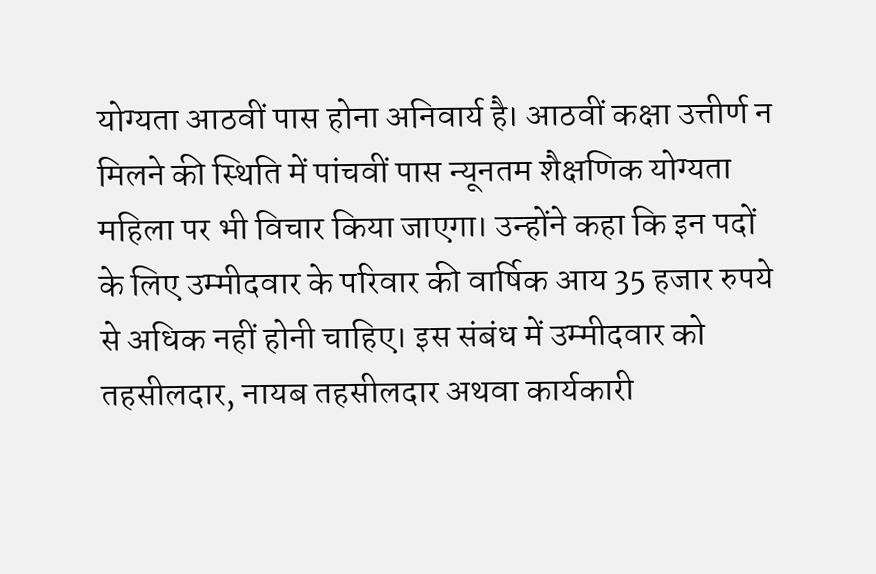योग्यता आठवीं पास होना अनिवार्य है। आठवीं कक्षा उत्तीर्ण न मिलने की स्थिति में पांचवीं पास न्यूनतम शैक्षणिक योग्यता महिला पर भी विचार किया जाएगा। उन्होंने कहा कि इन पदों के लिए उम्मीदवार के परिवार की वार्षिक आय 35 हजार रुपये से अधिक नहीं होनी चाहिए। इस संबंध में उम्मीदवार को तहसीलदार, नायब तहसीलदार अथवा कार्यकारी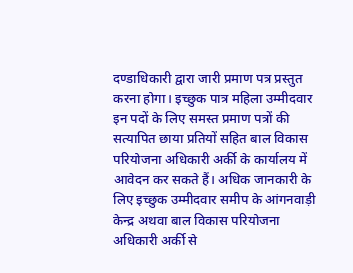दण्डाधिकारी द्वारा जारी प्रमाण पत्र प्रस्तुत करना होगा। इच्छुक पात्र महिला उम्मीदवार इन पदों के लिए समस्त प्रमाण पत्रों की सत्यापित छाया प्रतियों सहित बाल विकास परियोजना अधिकारी अर्की के कार्यालय में आवेदन कर सकते हैं। अधिक जानकारी के लिए इच्छुक उम्मीदवार समीप के आंगनवाड़ी केन्द्र अथवा बाल विकास परियोजना अधिकारी अर्की से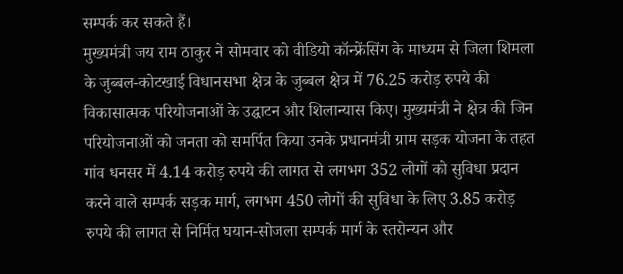सम्पर्क कर सकते हैं।
मुख्यमंत्री जय राम ठाकुर ने सोमवार को वीडियो कॉन्फ्रेंसिंग के माध्यम से जिला शिमला के जुब्बल-कोटखाई विधानसभा क्षेत्र के जुब्बल क्षेत्र में 76.25 करोड़ रुपये की विकासात्मक परियोजनाओं के उद्घाटन और शिलान्यास किए। मुख्यमंत्री ने क्षेत्र की जिन परियोजनाओं को जनता को समर्पित किया उनके प्रधानमंत्री ग्राम सड़क योजना के तहत गांव धनसर में 4.14 करोड़ रुपये की लागत से लगभग 352 लोगों को सुविधा प्रदान करने वाले सम्पर्क सड़क मार्ग, लगभग 450 लोगों की सुविधा के लिए 3.85 करोड़ रुपये की लागत से निर्मित घयान-सोजला सम्पर्क मार्ग के स्तरोन्यन और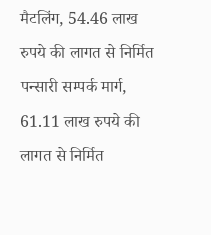मैटलिंग, 54.46 लाख रुपये की लागत से निर्मित पन्सारी सम्पर्क मार्ग, 61.11 लाख रुपये की लागत से निर्मित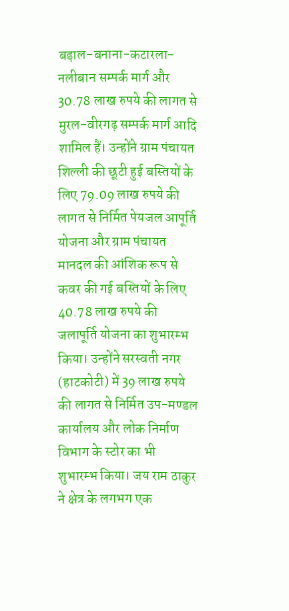बड़ाल-बनाना-कटारला-नलीबान सम्पर्क मार्ग और 30.78 लाख रुपये की लागत से मुरल-वीरगढ़ सम्पर्क मार्ग आदि शामिल हैं। उन्होंने ग्राम पंचायत शिल्ली की छूटी हुई बस्तियों के लिए 79.09 लाख रुपये की लागत से निर्मित पेयजल आपूर्ति योजना और ग्राम पंचायत मानदल की आंशिक रूप से कवर की गई बस्तियों के लिए 40.78 लाख रुपये की जलापूर्ति योजना का शुभारम्भ किया। उन्होंने सरस्वती नगर (हाटकोटी) में 39 लाख रुपये की लागत से निर्मित उप-मण्डल कार्यालय और लोक निर्माण विभाग के स्टोर का भी शुभारम्भ किया। जय राम ठाकुर ने क्षेत्र के लगभग एक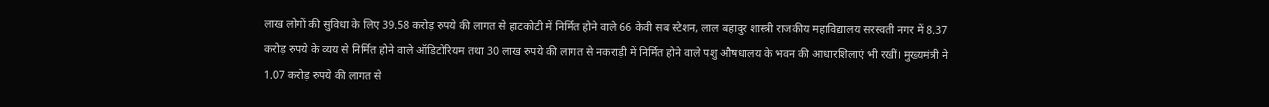लाख लोगों की सुविधा के लिए 39.58 करोड़ रुपये की लागत से हाटकोटी में निर्मित होने वाले 66 केवी सब स्टेशन, लाल बहादुर शास्त्री राजकीय महाविद्यालय सरस्वती नगर में 8.37 करोड़ रुपये के व्यय से निर्मित होने वाले ऑडिटोरियम तथा 30 लाख रुपये की लागत से नकराड़ी में निर्मित होने वाले पशु औषधालय के भवन की आधारशिलाएं भी रखीं। मुख्यमंत्री ने 1.07 करोड़ रुपये की लागत से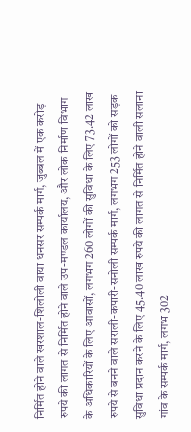निर्मित होने वाले खरशाल-शिलोली वाया धनसर सम्पर्क मार्ग, जुब्बल में एक करोड़ रुपये की लागत से निर्मित होने वाले उप-मण्डल कार्यालय, और लोक निर्माण विभाग के अधिकारियों के लिए आवासों, लगभग 260 लोगों की सुविधा के लिए 73.42 लाख रुपये से बनने वाले सराली-कपारी-सनोली सम्पर्क मार्ग, लगभग 253 लोगों को सड़क सुविधा प्रदान करने के लिए 45.40 लाख रुपये की लागत से निर्मित होने वाली सलाना गांव के सम्पर्क मार्ग, लगभ 302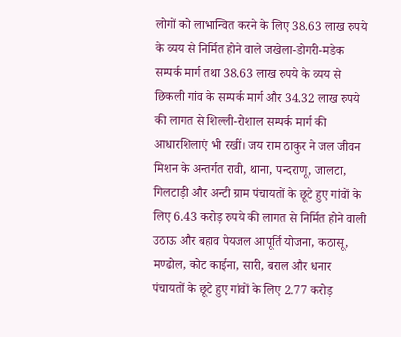लोगों को लाभान्वित करने के लिए 38.63 लाख रुपये के व्यय से निर्मित होने वाले जखेला-डोगरी-मडेक सम्पर्क मार्ग तथा 38.63 लाख रुपये के व्यय से छिकली गांव के सम्पर्क मार्ग और 34.32 लाख रुपये की लागत से शिल्ली-रोशाल सम्पर्क मार्ग की आधारशिलाएं भी रखीं। जय राम ठाकुर ने जल जीवन मिशन के अन्तर्गत रावी, थाना, पन्दराणू, जालटा, गिलटाड़ी और अन्टी ग्राम पंचायतों के छूटे हुए गांवों के लिए 6.43 करोड़ रुपये की लागत से निर्मित होने वाली उठाऊ और बहाव पेयजल आपूर्ति योजना, कठासू, मण्ढोल, कोट काईना, सारी, बराल और धनार पंचायतों के छूटे हुए गांवों के लिए 2.77 करोड़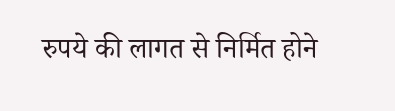रुपये की लागत से निर्मित होने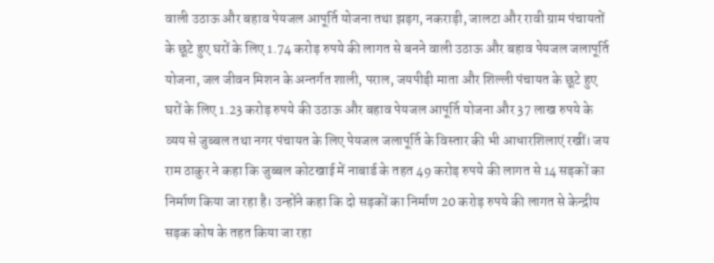वाली उठाऊ और बहाव पेयजल आपूर्ति योजना तथा झड़ग, नकराड़ी, जालटा और रावी ग्राम पंचायतों के छूटे हुए घरों के लिए 1.74 करोड़ रुपये की लागत से बनने वाली उठाऊ और बहाव पेयजल जलापूर्ति योजना, जल जीवन मिशन के अन्तर्गत शाली, पराल, जयपीड़ी माता और शिल्ली पंचायत के छूटे हुए घरों के लिए 1.23 करोड़ रुपये की उठाऊ और बहाव पेयजल आपूर्ति योजना और 37 लाख रुपये के व्यय से जुब्बल तथा नगर पंचायत के लिए पेयजल जलापूर्ति के विस्तार की भी आधारशिलाएं रखीं। जय राम ठाकुर ने कहा कि जुब्बल कोटखाई में नाबार्ड के तहत 49 करोड़ रुपये की लागत से 14 सड़कों का निर्माण किया जा रहा है। उन्होंने कहा कि दो सड़कों का निर्माण 20 करोड़ रुपये की लागत से केन्द्रीय सड़क कोष के तहत किया जा रहा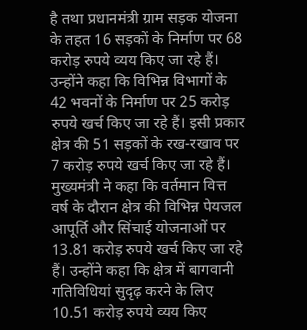है तथा प्रधानमंत्री ग्राम सड़क योजना के तहत 16 सड़कों के निर्माण पर 68 करोड़ रुपये व्यय किए जा रहे हैं। उन्होंने कहा कि विभिन्न विभागों के 42 भवनों के निर्माण पर 25 करोड़ रुपये खर्च किए जा रहे हैं। इसी प्रकार क्षेत्र की 51 सड़कों के रख-रखाव पर 7 करोड़ रुपये खर्च किए जा रहे हैं। मुख्यमंत्री ने कहा कि वर्तमान वित्त वर्ष के दौरान क्षेत्र की विभिन्न पेयजल आपूर्ति और सिंचाई योजनाओं पर 13.81 करोड़ रुपये खर्च किए जा रहे हैं। उन्होंने कहा कि क्षेत्र में बागवानी गतिविधियां सुदृढ़ करने के लिए 10.51 करोड़ रुपये व्यय किए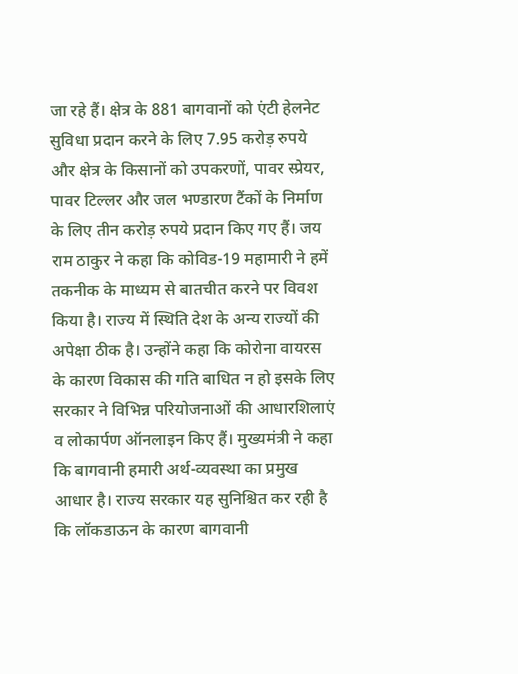जा रहे हैं। क्षेत्र के 881 बागवानों को एंटी हेलनेट सुविधा प्रदान करने के लिए 7.95 करोड़ रुपये और क्षेत्र के किसानों को उपकरणों, पावर स्प्रेयर, पावर टिल्लर और जल भण्डारण टैंकों के निर्माण के लिए तीन करोड़ रुपये प्रदान किए गए हैं। जय राम ठाकुर ने कहा कि कोविड-19 महामारी ने हमें तकनीक के माध्यम से बातचीत करने पर विवश किया है। राज्य में स्थिति देश के अन्य राज्यों की अपेक्षा ठीक है। उन्होंने कहा कि कोरोना वायरस के कारण विकास की गति बाधित न हो इसके लिए सरकार ने विभिन्न परियोजनाओं की आधारशिलाएं व लोकार्पण ऑनलाइन किए हैं। मुख्यमंत्री ने कहा कि बागवानी हमारी अर्थ-व्यवस्था का प्रमुख आधार है। राज्य सरकार यह सुनिश्चित कर रही है कि लॉकडाऊन के कारण बागवानी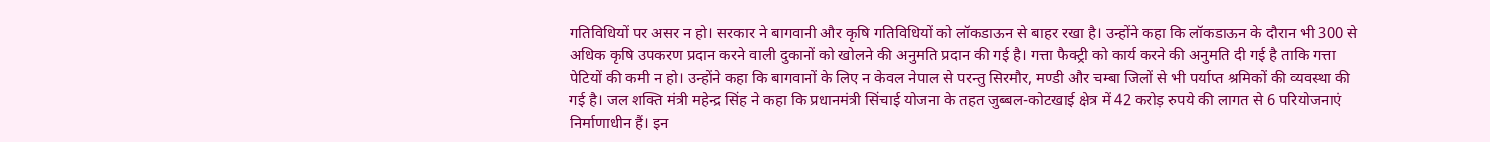गतिविधियों पर असर न हो। सरकार ने बागवानी और कृषि गतिविधियों को लॉकडाऊन से बाहर रखा है। उन्होंने कहा कि लॉकडाऊन के दौरान भी 300 से अधिक कृषि उपकरण प्रदान करने वाली दुकानों को खोलने की अनुमति प्रदान की गई है। गत्ता फैक्ट्री को कार्य करने की अनुमति दी गई है ताकि गत्ता पेटियों की कमी न हो। उन्होंने कहा कि बागवानों के लिए न केवल नेपाल से परन्तु सिरमौर, मण्डी और चम्बा जिलों से भी पर्याप्त श्रमिकों की व्यवस्था की गई है। जल शक्ति मंत्री महेन्द्र सिंह ने कहा कि प्रधानमंत्री सिंचाई योजना के तहत जुब्बल-कोटखाई क्षेत्र में 42 करोड़ रुपये की लागत से 6 परियोजनाएं निर्माणाधीन हैं। इन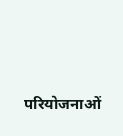परियोजनाओं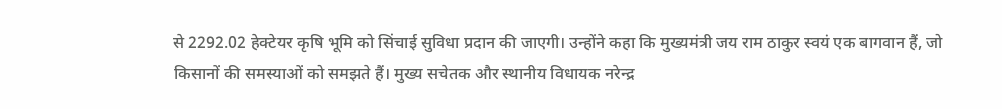से 2292.02 हेक्टेयर कृषि भूमि को सिंचाई सुविधा प्रदान की जाएगी। उन्होंने कहा कि मुख्यमंत्री जय राम ठाकुर स्वयं एक बागवान हैं, जो किसानों की समस्याओं को समझते हैं। मुख्य सचेतक और स्थानीय विधायक नरेन्द्र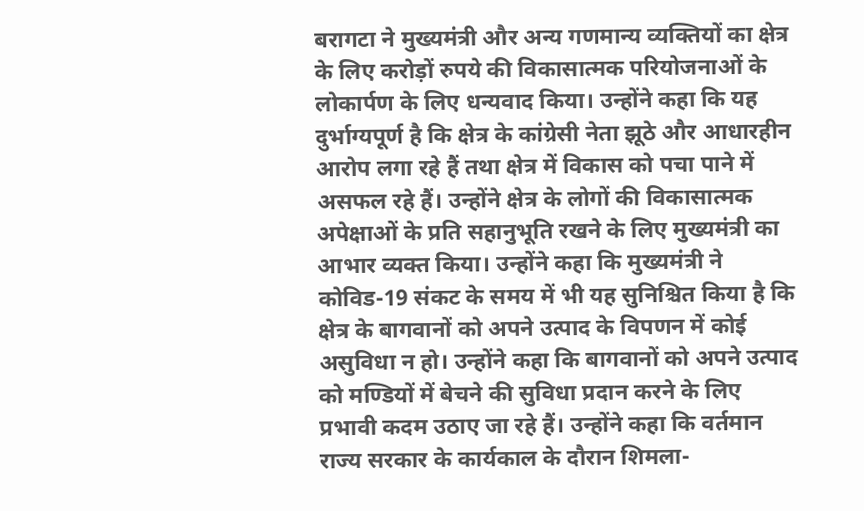बरागटा ने मुख्यमंत्री और अन्य गणमान्य व्यक्तियों का क्षेत्र के लिए करोड़ों रुपये की विकासात्मक परियोजनाओं के लोकार्पण के लिए धन्यवाद किया। उन्होंने कहा कि यह दुर्भाग्यपूर्ण है कि क्षेत्र के कांग्रेसी नेता झूठे और आधारहीन आरोप लगा रहे हैं तथा क्षेत्र में विकास को पचा पाने में असफल रहे हैं। उन्होंने क्षेत्र के लोगों की विकासात्मक अपेक्षाओं के प्रति सहानुभूति रखने के लिए मुख्यमंत्री का आभार व्यक्त किया। उन्होंने कहा कि मुख्यमंत्री ने कोविड-19 संकट के समय में भी यह सुनिश्चित किया है कि क्षेत्र के बागवानों को अपने उत्पाद के विपणन में कोई असुविधा न हो। उन्होंने कहा कि बागवानों को अपने उत्पाद को मण्डियों में बेचने की सुविधा प्रदान करने के लिए प्रभावी कदम उठाए जा रहे हैं। उन्होंने कहा कि वर्तमान राज्य सरकार के कार्यकाल के दौरान शिमला-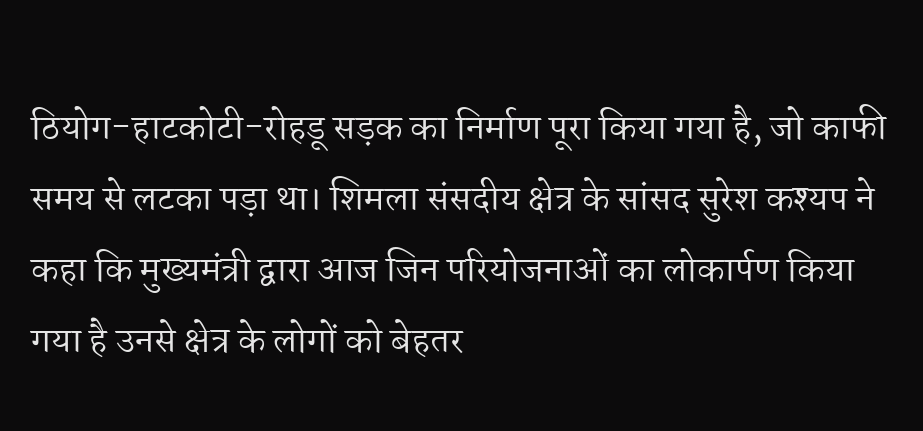ठियोग-हाटकोटी-रोहडू सड़क का निर्माण पूरा किया गया है, जो काफी समय से लटका पड़ा था। शिमला संसदीय क्षेत्र के सांसद सुरेश कश्यप ने कहा कि मुख्यमंत्री द्वारा आज जिन परियोजनाओं का लोकार्पण किया गया है उनसे क्षेत्र के लोगों को बेहतर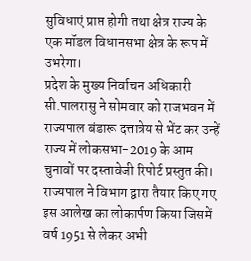सुविधाएं प्राप्त होगी तथा क्षेत्र राज्य के एक मॉडल विधानसभा क्षेत्र के रूप में उभरेगा।
प्रदेश के मुख्य निर्वाचन अधिकारी सी.पालरासु ने सोमवार को राजभवन में राज्यपाल बंडारू दत्तात्रेय से भेंट कर उन्हें राज्य में लोकसभा-2019 के आम चुनावों पर दस्तावेजी रिपोर्ट प्रस्तुत की। राज्यपाल ने विभाग द्वारा तैयार किए गए इस आलेख का लोकार्पण किया जिसमें वर्ष 1951 से लेकर अभी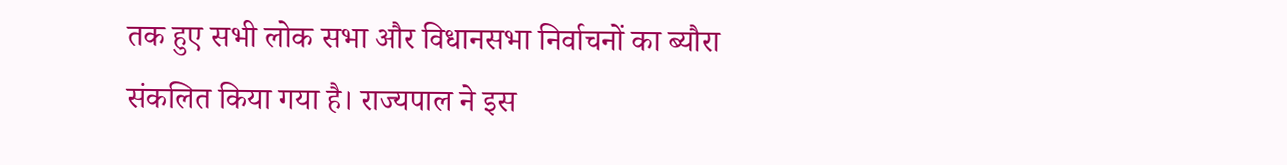तक हुए सभी लोक सभा और विधानसभा निर्वाचनों का ब्यौरा संकलित किया गया है। राज्यपाल ने इस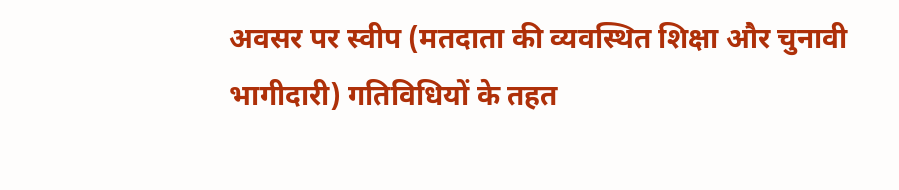अवसर पर स्वीप (मतदाता की व्यवस्थित शिक्षा और चुनावी भागीदारी) गतिविधियों के तहत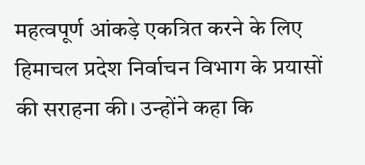महत्वपूर्ण आंकड़े एकत्रित करने के लिए हिमाचल प्रदेश निर्वाचन विभाग के प्रयासों की सराहना की। उन्होंने कहा कि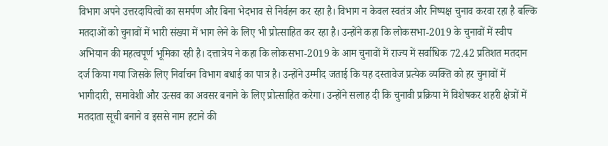विभाग अपने उत्तरदायित्वों का समर्पण और बिना भेदभाव से निर्वहन कर रहा है। विभाग न केवल स्वतंत्र और निष्पक्ष चुनाव करवा रहा है बल्कि मतदाओं को चुनावों में भारी संख्या में भाग लेने के लिए भी प्रोत्साहित कर रहा है। उन्होंने कहा कि लोकसभा-2019 के चुनावों में स्वीप अभियान की महत्वपूर्ण भूमिका रही है। दत्तात्रेय ने कहा कि लोकसभा-2019 के आम चुनावों में राज्य में सर्वाधिक 72.42 प्रतिशत मतदान दर्ज किया गया जिसके लिए निर्वाचन विभाग बधाई का पात्र है। उन्होंने उम्मीद जताई कि यह दस्तावेज प्रत्येक व्यक्ति को हर चुनावों में भागीदारी, समावेशी और उत्सव का अवसर बनाने के लिए प्रोत्साहित करेगा। उन्होंने सलाह दी कि चुनावी प्रक्रिया में विशेषकर शहरी क्षेत्रों में मतदाता सूची बनाने व इससे नाम हटाने की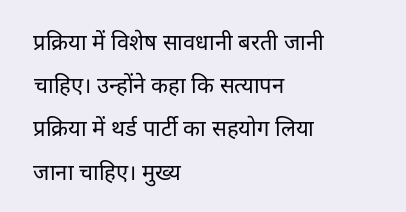प्रक्रिया में विशेष सावधानी बरती जानी चाहिए। उन्होंने कहा कि सत्यापन प्रक्रिया में थर्ड पार्टी का सहयोग लिया जाना चाहिए। मुख्य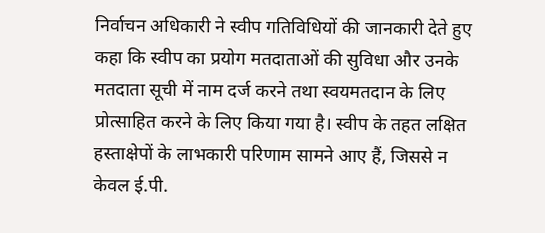निर्वाचन अधिकारी ने स्वीप गतिविधियों की जानकारी देते हुए कहा कि स्वीप का प्रयोग मतदाताओं की सुविधा और उनके मतदाता सूची में नाम दर्ज करने तथा स्वयमतदान के लिए प्रोत्साहित करने के लिए किया गया है। स्वीप के तहत लक्षित हस्ताक्षेपों के लाभकारी परिणाम सामने आए हैं, जिससे न केवल ई.पी.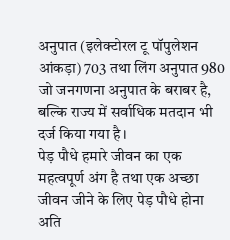अनुपात (इलेक्टोरल टू पॉपुलेशन आंकड़ा) 703 तथा लिंग अनुपात 980 जो जनगणना अनुपात के बराबर है, बल्कि राज्य में सर्वाधिक मतदान भी दर्ज किया गया है।
पेड़ पौधे हमारे जीवन का एक महत्वपूर्ण अंग है तथा एक अच्छा जीवन जीने के लिए पेड़ पौधे होना अति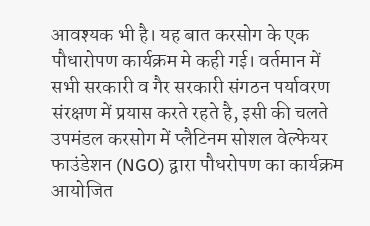आवश्यक भी है। यह बात करसोग के एक पौधारोपण कार्यक्रम मे कही गई। वर्तमान में सभी सरकारी व गैर सरकारी संगठन पर्यावरण संरक्षण में प्रयास करते रहते है, इसी की चलते उपमंडल करसोग में प्लैटिनम सोशल वेल्फेयर फाउंडेशन (NGO) द्वारा पौधरोपण का कार्यक्रम आयोजित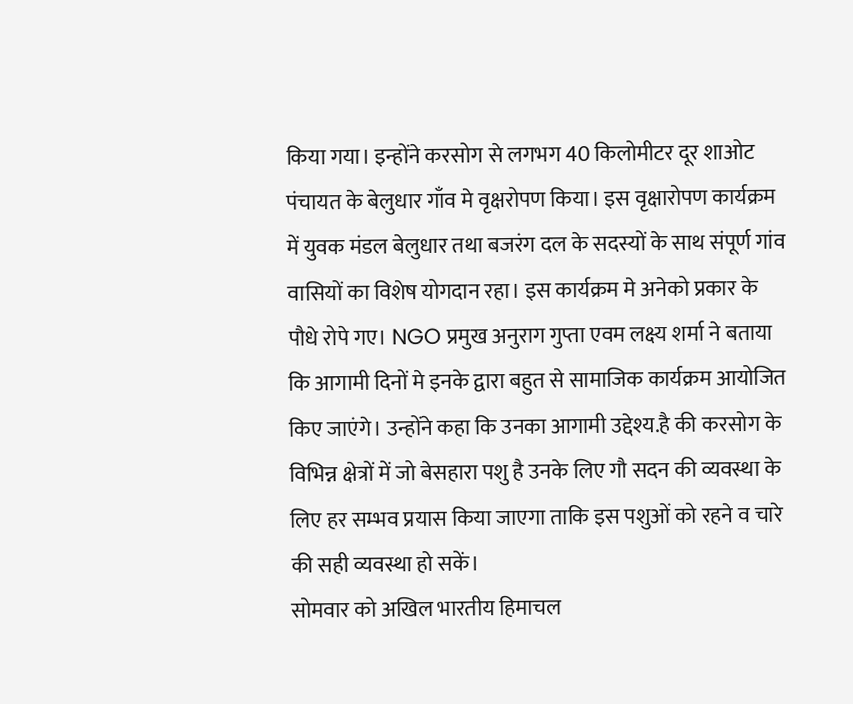किया गया। इन्होंने करसोग से लगभग 40 किलोमीटर दूर शाओट पंचायत के बेलुधार गाँव मे वृक्षरोपण किया। इस वृक्षारोपण कार्यक्रम में युवक मंडल बेलुधार तथा बजरंग दल के सदस्यों के साथ संपूर्ण गांव वासियों का विशेष योगदान रहा। इस कार्यक्रम मे अनेको प्रकार के पौधे रोपे गए। NGO प्रमुख अनुराग गुप्ता एवम लक्ष्य शर्मा ने बताया कि आगामी दिनों मे इनके द्वारा बहुत से सामाजिक कार्यक्रम आयोजित किए जाएंगे। उन्होंने कहा कि उनका आगामी उद्देश्य.है की करसोग के विभिन्न क्षेत्रों में जो बेसहारा पशु है उनके लिए गौ सदन की व्यवस्था के लिए हर सम्भव प्रयास किया जाएगा ताकि इस पशुओं को रहने व चारे की सही व्यवस्था हो सकें।
सोमवार को अखिल भारतीय हिमाचल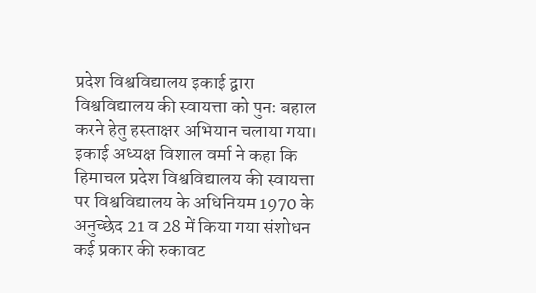प्रदेश विश्वविद्यालय इकाई द्वारा विश्वविद्यालय की स्वायत्ता को पुनः बहाल करने हेतु हस्ताक्षर अभियान चलाया गया। इकाई अध्यक्ष विशाल वर्मा ने कहा कि हिमाचल प्रदेश विश्वविद्यालय की स्वायत्ता पर विश्वविद्यालय के अधिनियम 1970 के अनुच्छेद 21 व 28 में किया गया संशोधन कई प्रकार की रुकावट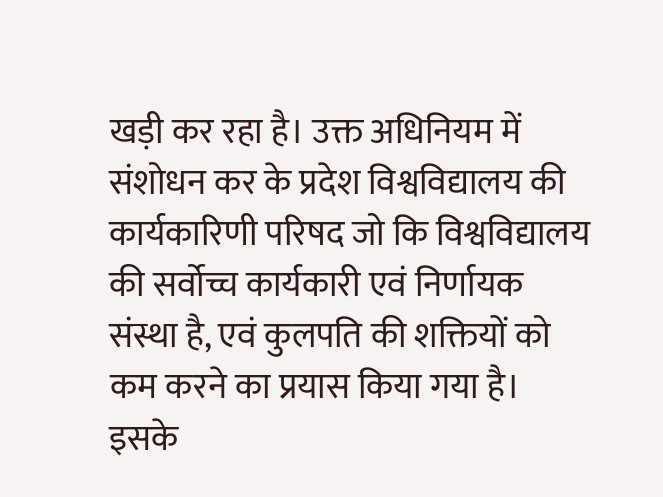खड़ी कर रहा है। उक्त अधिनियम में संशोधन कर के प्रदेश विश्वविद्यालय की कार्यकारिणी परिषद जो कि विश्वविद्यालय की सर्वोच्च कार्यकारी एवं निर्णायक संस्था है, एवं कुलपति की शक्तियों को कम करने का प्रयास किया गया है। इसके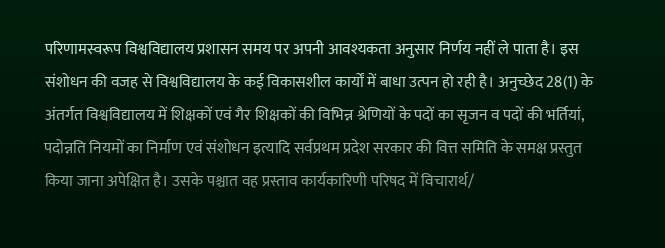परिणामस्वरूप विश्वविद्यालय प्रशासन समय पर अपनी आवश्यकता अनुसार निर्णय नहीं ले पाता है। इस संशोधन की वजह से विश्वविद्यालय के कई विकासशील कार्यों में बाधा उत्पन हो रही है। अनुच्छेद 28(1) के अंतर्गत विश्वविद्यालय में शिक्षकों एवं गैर शिक्षकों की विभिन्न श्रेणियों के पदों का सृजन व पदों की भर्तियां, पदोन्नति नियमों का निर्माण एवं संशोधन इत्यादि सर्वप्रथम प्रदेश सरकार की वित्त समिति के समक्ष प्रस्तुत किया जाना अपेक्षित है। उसके पश्चात वह प्रस्ताव कार्यकारिणी परिषद में विचारार्थ/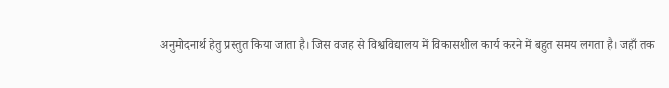अनुमोदनार्थ हेतु प्रस्तुत किया जाता है। जिस वजह से विश्वविद्यालय में विकासशील कार्य करने में बहुत समय लगता है। जहाँ तक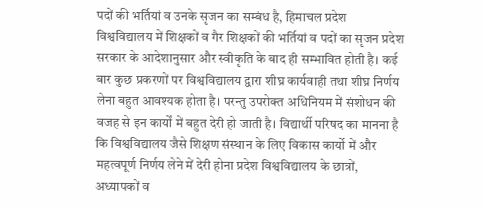पदों की भर्तियां व उनके सृजन का सम्बंध है, हिमाचल प्रदेश विश्वविद्यालय में शिक्षकों व गैर शिक्षकों की भर्तियां व पदों का सृजन प्रदेश सरकार के आदेशानुसार और स्वीकृति के बाद ही सम्भावित होती है। कई बार कुछ प्रकरणों पर विश्वविद्यालय द्वारा शीघ्र कार्यवाही तथा शीघ्र निर्णय लेना बहुत आवश्यक होता है। परन्तु उपरोक्त अधिनियम में संशोधन की वजह से इन कार्यों में बहुत देरी हो जाती है। विद्यार्थी परिषद का मानना है कि विश्वविद्यालय जैसे शिक्षण संस्थान के लिए विकास कार्यो में और महत्वपूर्ण निर्णय लेने में देरी होना प्रदेश विश्वविद्यालय के छात्रों, अध्यापकों व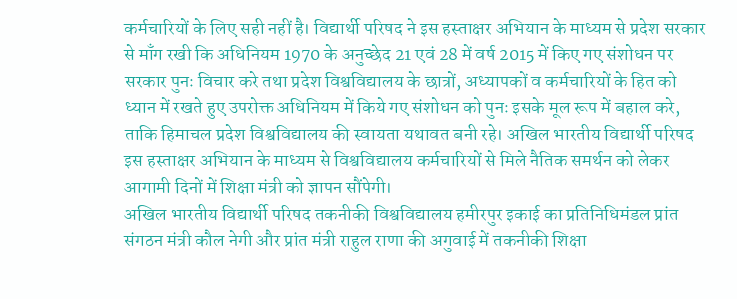कर्मचारियों के लिए सही नहीं है। विद्यार्थी परिषद ने इस हस्ताक्षर अभियान के माध्यम से प्रदेश सरकार से माँग रखी कि अधिनियम 1970 के अनुच्छेद 21 एवं 28 में वर्ष 2015 में किए गए संशोधन पर सरकार पुनः विचार करे तथा प्रदेश विश्वविद्यालय के छात्रों, अध्यापकों व कर्मचारियों के हित को ध्यान में रखते हुए उपरोक्त अधिनियम में किये गए संशोधन को पुनः इसके मूल रूप में बहाल करे, ताकि हिमाचल प्रदेश विश्वविद्यालय की स्वायता यथावत बनी रहे। अखिल भारतीय विद्यार्थी परिषद इस हस्ताक्षर अभियान के माध्यम से विश्वविद्यालय कर्मचारियों से मिले नैतिक समर्थन को लेकर आगामी दिनों में शिक्षा मंत्री को ज्ञापन सौंपेगी।
अखिल भारतीय विद्यार्थी परिषद तकनीकी विश्वविद्यालय हमीरपुर इकाई का प्रतिनिधिमंडल प्रांत संगठन मंत्री कौल नेगी और प्रांत मंत्री राहुल राणा की अगुवाई में तकनीकी शिक्षा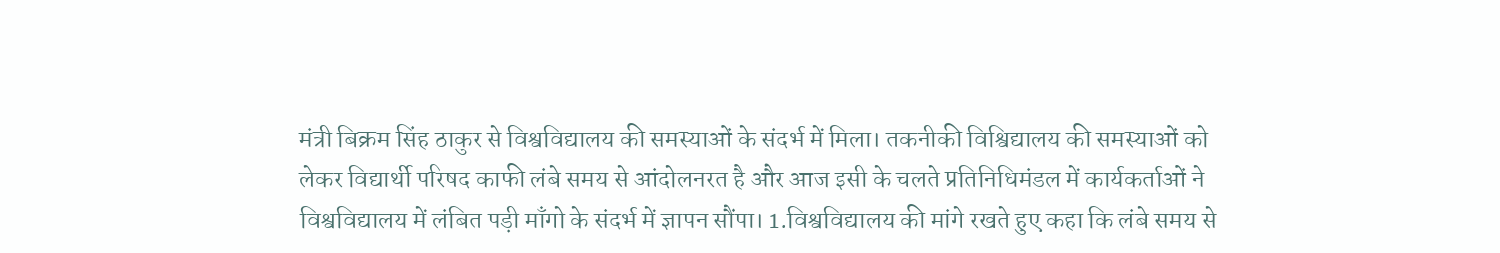मंत्री बिक्रम सिंह ठाकुर से विश्वविद्यालय की समस्याओं के संदर्भ में मिला। तकनीकी विश्विद्यालय की समस्याओं को लेकर विद्यार्थी परिषद काफी लंबे समय से आंदोलनरत है और आज इसी के चलते प्रतिनिधिमंडल में कार्यकर्ताओं ने विश्वविद्यालय में लंबित पड़ी माँगो के संदर्भ में ज्ञापन सौंपा। 1.विश्वविद्यालय की मांगे रखते हुए कहा कि लंबे समय से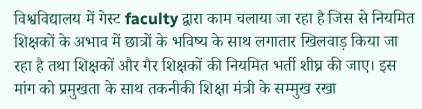विश्वविद्यालय में गेस्ट faculty द्वारा काम चलाया जा रहा है जिस से नियमित शिक्षकों के अभाव में छात्रों के भविष्य के साथ लगातार खिलवाड़ किया जा रहा है तथा शिक्षकों और गैर शिक्षकों की नियमित भर्ती शीघ्र की जाए। इस मांग को प्रमुखता के साथ तकनीकी शिक्षा मंत्री के सम्मुख रखा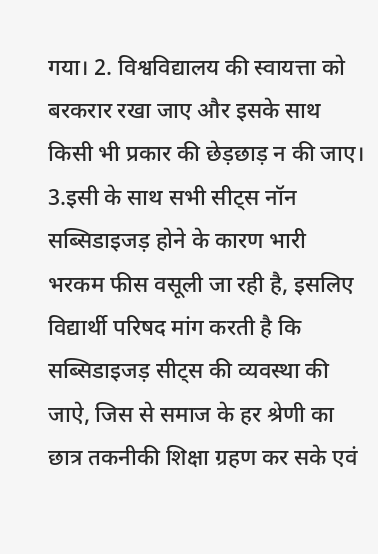गया। 2. विश्वविद्यालय की स्वायत्ता को बरकरार रखा जाए और इसके साथ किसी भी प्रकार की छेड़छाड़ न की जाए। 3.इसी के साथ सभी सीट्स नॉन सब्सिडाइजड़ होने के कारण भारी भरकम फीस वसूली जा रही है, इसलिए विद्यार्थी परिषद मांग करती है कि सब्सिडाइजड़ सीट्स की व्यवस्था की जाऐ, जिस से समाज के हर श्रेणी का छात्र तकनीकी शिक्षा ग्रहण कर सके एवं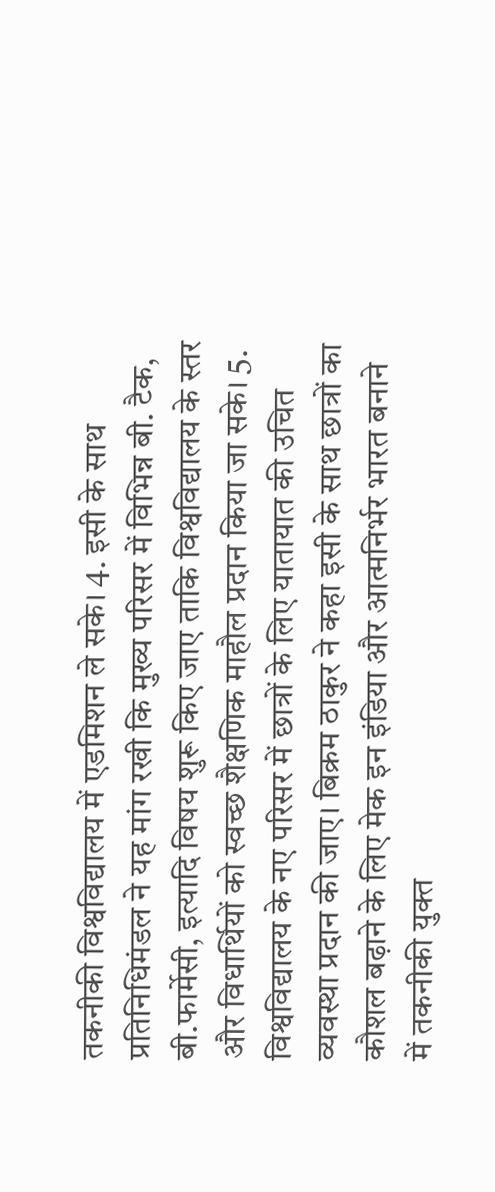तकनीकी विश्वविद्यालय में एडमिशन ले सके। 4. इसी के साथ प्रतिनिधिमंडल ने यह मांग रखी कि मुख्य परिसर में विभिन्न बी. टैक, बी.फार्मेसी, इत्यादि विषय शुरू किए जाए ताकि विश्वविद्यालय के स्तर और विधार्थियों को स्वच्छ शैक्षणिक माहौल प्रदान किया जा सके। 5. विश्वविद्यालय के नए परिसर में छात्रों के लिए यातायात की उचित व्यवस्था प्रदान की जाए। बिक्रम ठाकुर ने कहा इसी के साथ छात्रों का कौशल बढ़ाने के लिए मेक इन इंडिया और आत्मनिर्भर भारत बनाने में तकनीकी युक्त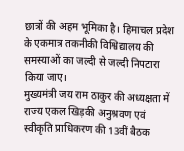छात्रों की अहम भूमिका है। हिमाचल प्रदेश के एकमात्र तकनीकी विश्विद्यालय की समस्याओं का जल्दी से जल्दी निपटारा किया जाए।
मुख्यमंत्री जय राम ठाकुर की अध्यक्षता में राज्य एकल खिड़की अनुश्रवण एवं स्वीकृति प्राधिकरण की 13वीं बैठक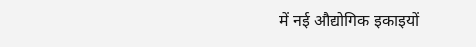में नई औद्योगिक इकाइयों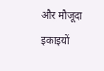और मौजूदा इकाइयों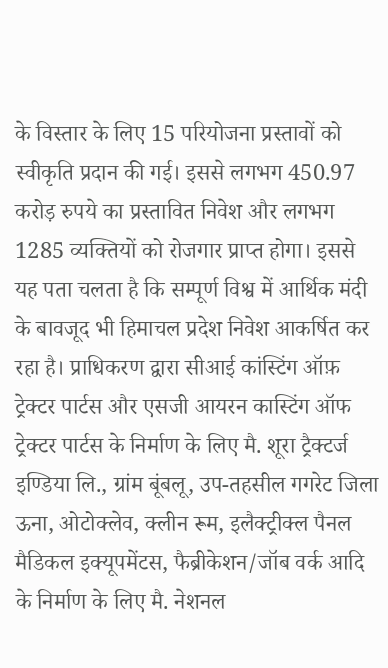के विस्तार के लिए 15 परियोजना प्रस्तावों को स्वीकृति प्रदान की गई। इससे लगभग 450.97 करोड़ रुपये का प्रस्तावित निवेश और लगभग 1285 व्यक्तियों को रोजगार प्राप्त होगा। इससे यह पता चलता है कि सम्पूर्ण विश्व में आर्थिक मंदी के बावजूद भी हिमाचल प्रदेश निवेश आकर्षित कर रहा है। प्राधिकरण द्वारा सीआई कांस्टिंग ऑफ़ ट्रेक्टर पार्टस और एसजी आयरन कास्टिंग ऑफ ट्रेक्टर पार्टस के निर्माण के लिए मै. शूरा ट्रैक्टर्ज इण्डिया लि., ग्रांम बूंबलू, उप-तहसील गगरेट जिला ऊना, ओटोक्लेव, क्लीन रूम, इलैक्ट्रीक्ल पैनल मैडिकल इक्यूपमेंटस, फैब्रीकेशन/जॉब वर्क आदि के निर्माण के लिए मै. नेशनल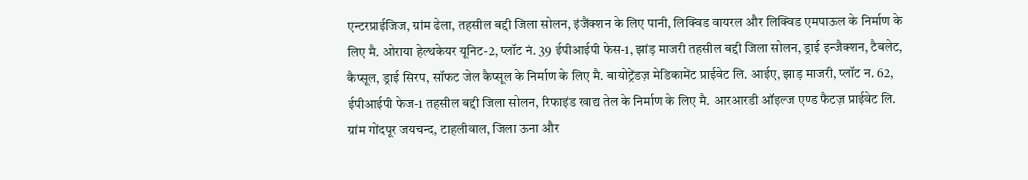एन्टरप्राईजिज, ग्रांम ढेला, तहसील बद्दी जिला सोलन, इंजैंक्शन के लिए पानी, लिक्विड वायरल और लिक्विड एमपाऊल के निर्माण के लिए मै. ओराया हेल्थकेयर यूनिट-2, प्लॉट नं. 39 ईपीआईपी फेस-1, झांड़ माजरी तहसील बद्दी जिला सोलन, ड्राई इन्जैक्शन, टैबलेट, कैप्सूल, ड्राई सिरप, सॉफट जेल कैप्सूल के निर्माण के लिए मै. बायोट्रेंडज़ मेडिकामेंट प्राईवेट लि. आईए, झाड़ माजरी, प्लॉट न. 62, ईपीआईपी फेज-1 तहसील बद्दी जिला सोलन, रिफाइंड खाद्य तेल के निर्माण के लिए मै. आरआरडी ऑइल्ज एण्ड फैटज़ प्राईवेट लि. ग्रांम गोंदपूर जयचन्द, टाहलीवाल, जिला ऊना और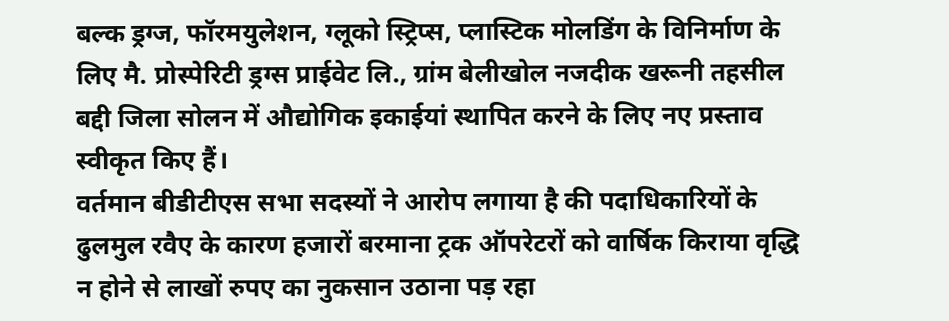बल्क ड्रग्ज, फॉरमयुलेशन, ग्लूको स्ट्रिप्स, प्लास्टिक मोलडिंग के विनिर्माण के लिए मै. प्रोस्पेरिटी ड्रग्स प्राईवेट लि., ग्रांम बेलीखोल नजदीक खरूनी तहसील बद्दी जिला सोलन में औद्योगिक इकाईयां स्थापित करने के लिए नए प्रस्ताव स्वीकृत किए हैं।
वर्तमान बीडीटीएस सभा सदस्यों ने आरोप लगाया है की पदाधिकारियों के ढुलमुल रवैए के कारण हजारों बरमाना ट्रक ऑपरेटरों को वार्षिक किराया वृद्धि न होने से लाखों रुपए का नुकसान उठाना पड़ रहा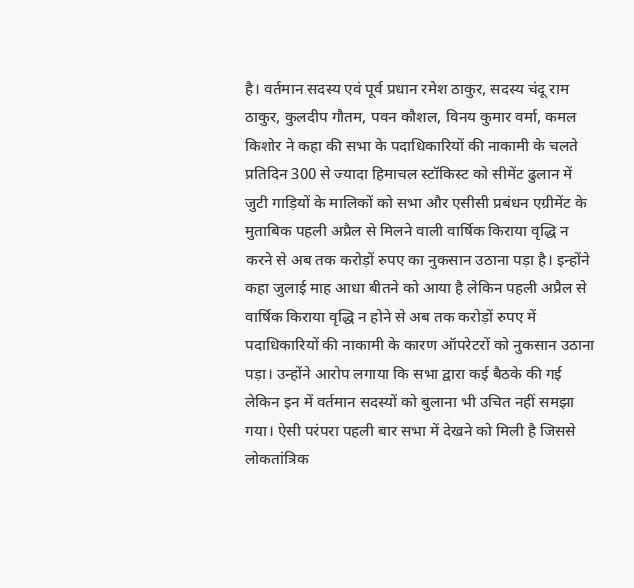है। वर्तमान सदस्य एवं पूर्व प्रधान रमेश ठाकुर, सदस्य चंदू राम ठाकुर, कुलदीप गौतम, पवन कौशल, विनय कुमार वर्मा, कमल किशोर ने कहा की सभा के पदाधिकारियों की नाकामी के चलते प्रतिदिन 300 से ज्यादा हिमाचल स्टॉकिस्ट को सीमेंट ढुलान में जुटी गाड़ियों के मालिकों को सभा और एसीसी प्रबंधन एग्रीमेंट के मुताबिक पहली अप्रैल से मिलने वाली वार्षिक किराया वृद्धि न करने से अब तक करोड़ों रुपए का नुकसान उठाना पड़ा है। इन्होंने कहा जुलाई माह आधा बीतने को आया है लेकिन पहली अप्रैल से वार्षिक किराया वृद्धि न होने से अब तक करोड़ों रुपए में पदाधिकारियों की नाकामी के कारण ऑपरेटरों को नुकसान उठाना पड़ा। उन्होंने आरोप लगाया कि सभा द्वारा कई बैठके की गई लेकिन इन में वर्तमान सदस्यों को बुलाना भी उचित नहीं समझा गया। ऐसी परंपरा पहली बार सभा में देखने को मिली है जिससे लोकतांत्रिक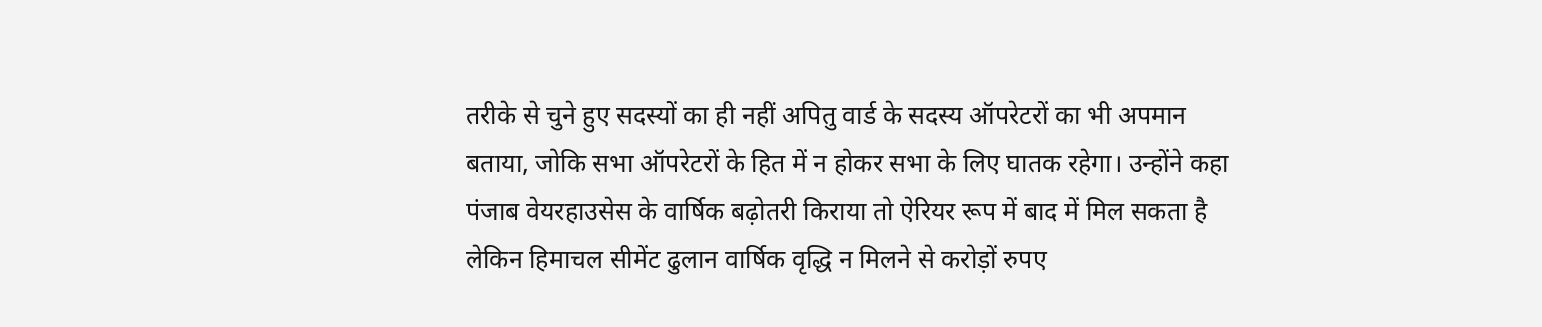तरीके से चुने हुए सदस्यों का ही नहीं अपितु वार्ड के सदस्य ऑपरेटरों का भी अपमान बताया, जोकि सभा ऑपरेटरों के हित में न होकर सभा के लिए घातक रहेगा। उन्होंने कहा पंजाब वेयरहाउसेस के वार्षिक बढ़ोतरी किराया तो ऐरियर रूप में बाद में मिल सकता है लेकिन हिमाचल सीमेंट ढुलान वार्षिक वृद्धि न मिलने से करोड़ों रुपए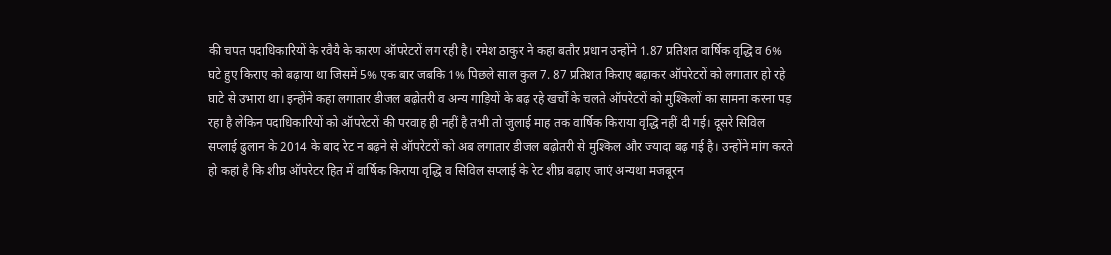की चपत पदाधिकारियों के रवैयै के कारण ऑपरेटरों लग रही है। रमेश ठाकुर ने कहा बतौर प्रधान उन्होंने 1.87 प्रतिशत वार्षिक वृद्धि व 6% घटे हुए किराए को बढ़ाया था जिसमें 5% एक बार जबकि 1% पिछले साल कुल 7. 87 प्रतिशत किराए बढ़ाकर ऑपरेटरों को लगातार हो रहे घाटे से उभारा था। इन्होंने कहा लगातार डीजल बढ़ोतरी व अन्य गाड़ियों के बढ़ रहे खर्चों के चलते ऑपरेटरों को मुश्किलों का सामना करना पड़ रहा है लेकिन पदाधिकारियों को ऑपरेटरों की परवाह ही नहीं है तभी तो जुलाई माह तक वार्षिक किराया वृद्धि नहीं दी गई। दूसरे सिविल सप्लाई ढुलान के 2014 के बाद रेट न बढ़ने से ऑपरेटरों को अब लगातार डीजल बढ़ोतरी से मुश्किल और ज्यादा बढ़ गई है। उन्होंने मांग करते हो कहां है कि शीघ्र ऑपरेटर हित में वार्षिक किराया वृद्धि व सिविल सप्लाई के रेट शीघ्र बढ़ाए जाएं अन्यथा मजबूरन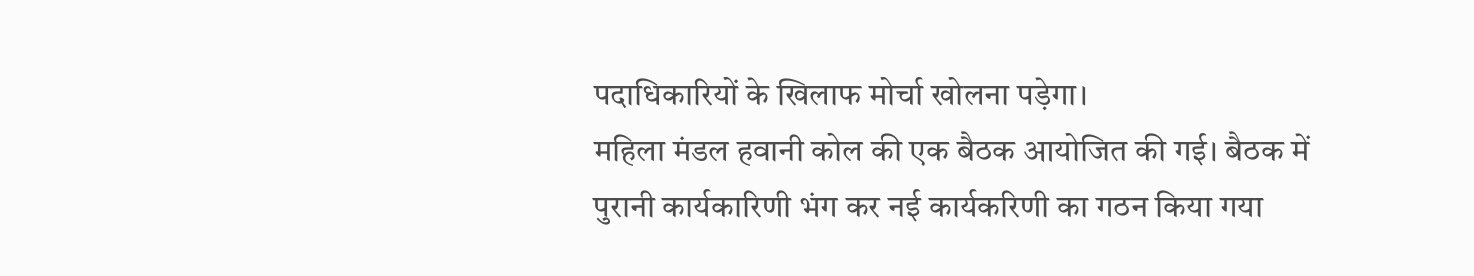पदाधिकारियों के खिलाफ मोर्चा खोलना पड़ेगा।
महिला मंडल हवानी कोल की एक बैठक आयोजित की गई। बैठक में पुरानी कार्यकारिणी भंग कर नई कार्यकरिणी का गठन किया गया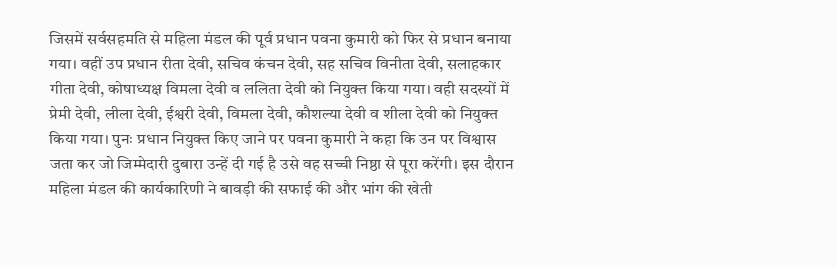जिसमें सर्वसहमति से महिला मंडल की पूर्व प्रधान पवना कुमारी को फिर से प्रधान बनाया गया। वहीं उप प्रधान रीता देवी, सचिव कंचन देवी, सह सचिव विनीता देवी, सलाहकार गीता देवी, कोषाध्यक्ष विमला देवी व ललिता देवी को नियुक्त किया गया। वही सदस्यों में प्रेमी देवी, लीला देवी, ईश्वरी देवी, विमला देवी, कौशल्या देवी व शीला देवी को नियुक्त किया गया। पुनः प्रधान नियुक्त किए जाने पर पवना कुमारी ने कहा कि उन पर विश्वास जता कर जो जिम्मेदारी दुबारा उन्हें दी गई है उसे वह सच्ची निष्ठा से पूरा करेंगी। इस दौरान महिला मंडल की कार्यकारिणी ने बावड़ी की सफाई की और भांग की खेती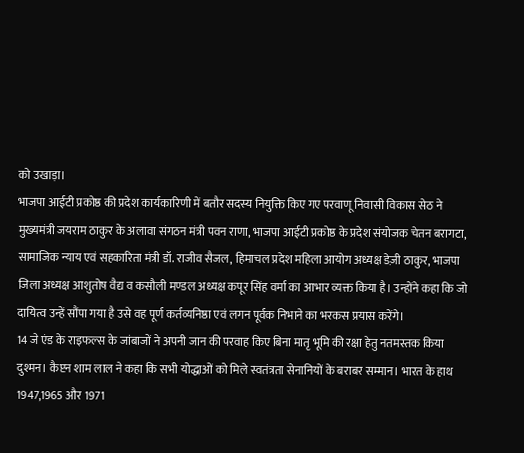को उखाड़ा।
भाजपा आईटी प्रकोष्ठ की प्रदेश कार्यकारिणी में बतौर सदस्य नियुक्ति किए गए परवाणू निवासी विकास सेठ ने मुख्यमंत्री जयराम ठाकुर के अलावा संगठन मंत्री पवन राणा, भाजपा आईटी प्रकोष्ठ के प्रदेश संयोजक चेतन बरागटा, सामाजिक न्याय एवं सहकारिता मंत्री डॉ. राजीव सैजल, हिमाचल प्रदेश महिला आयोग अध्यक्ष डेज़ी ठाकुर, भाजपा जिला अध्यक्ष आशुतोष वैद्य व कसौली मण्डल अध्यक्ष कपूर सिंह वर्मा का आभार व्यक्त किया है। उन्होंने कहा कि जो दायित्व उन्हें सौंपा गया है उसे वह पूर्ण कर्तव्यनिष्ठा एवं लगन पूर्वक निभाने का भरकस प्रयास करेंगे।
14 जे एंड के राइफल्स के जांबाजों ने अपनी जान की परवाह किए बिना मातृ भूमि की रक्षा हेतु नतमस्तक किया दुश्मन। कैप्टन शाम लाल ने कहा कि सभी योद्धाओं को मिले स्वतंत्रता सेनानियों के बराबर सम्मान। भारत के हाथ 1947,1965 और 1971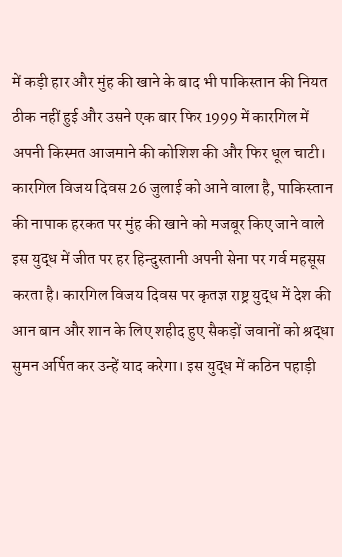में कड़ी हार और मुंह की खाने के बाद भी पाकिस्तान की नियत ठीक नहीं हुई और उसने एक बार फिर 1999 में कारगिल में अपनी किस्मत आजमाने की कोशिश की और फिर धूल चाटी। कारगिल विजय दिवस 26 जुलाई को आने वाला है, पाकिस्तान की नापाक हरकत पर मुंह की खाने को मजबूर किए जाने वाले इस युद्ध में जीत पर हर हिन्दुस्तानी अपनी सेना पर गर्व महसूस करता है। कारगिल विजय दिवस पर कृतज्ञ राष्ट्र युद्ध में देश की आन बान और शान के लिए शहीद हुए सैकड़ों जवानों को श्रद्धा सुमन अर्पित कर उन्हें याद करेगा। इस युद्ध में कठिन पहाड़ी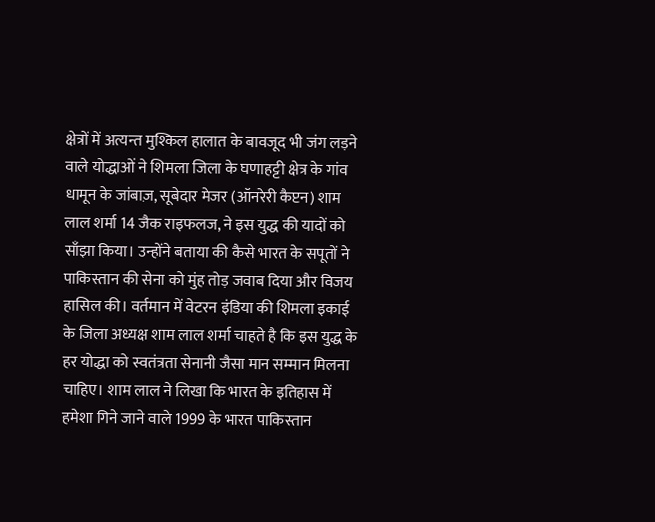क्षेत्रों में अत्यन्त मुश्किल हालात के बावजूद भी जंग लड़ने वाले योद्धाओं ने शिमला जिला के घणाहट्टी क्षेत्र के गांव धामून के जांबाज़, सूबेदार मेजर (ऑनरेरी कैप्टन) शाम लाल शर्मा 14 जैक राइफलज, ने इस युद्ध की यादों को साँझा किया। उन्होंने बताया की कैसे भारत के सपूतों ने पाकिस्तान की सेना को मुंह तोड़ जवाब दिया और विजय हासिल की। वर्तमान में वेटरन इंडिया की शिमला इकाई के जिला अध्यक्ष शाम लाल शर्मा चाहते है कि इस युद्ध के हर योद्धा को स्वतंत्रता सेनानी जैसा मान सम्मान मिलना चाहिए। शाम लाल ने लिखा कि भारत के इतिहास में हमेशा गिने जाने वाले 1999 के भारत पाकिस्तान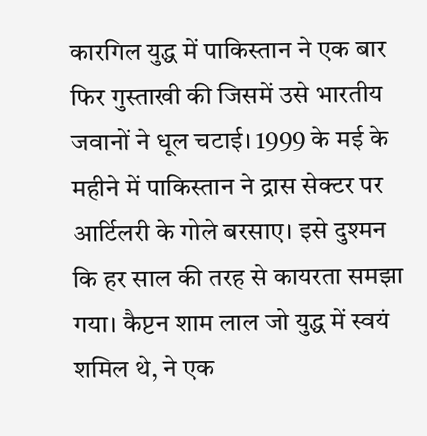कारगिल युद्ध में पाकिस्तान ने एक बार फिर गुस्ताखी की जिसमें उसे भारतीय जवानों ने धूल चटाई। 1999 के मई के महीने में पाकिस्तान ने द्रास सेक्टर पर आर्टिलरी के गोले बरसाए। इसे दुश्मन कि हर साल की तरह से कायरता समझा गया। कैप्टन शाम लाल जो युद्ध में स्वयं शमिल थे, ने एक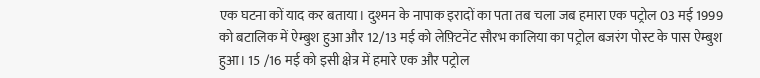एक घटना कों याद कर बताया। दुश्मन के नापाक इरादों का पता तब चला जब हमारा एक पट्रोल 03 मई 1999 को बटालिक में ऐम्बुश हुआ और 12/13 मई को लेफ़्टिनेंट सौरभ कालिया का पट्रोल बजरंग पोस्ट के पास ऐम्बुश हुआ। 15 /16 मई को इसी क्षेत्र में हमारे एक और पट्रोल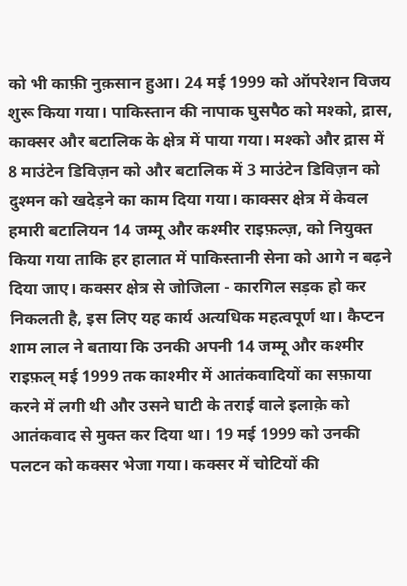को भी काफ़ी नुक़सान हुआ। 24 मई 1999 को ऑपरेशन विजय शुरू किया गया। पाकिस्तान की नापाक घुसपैठ को मश्को, द्रास, काक्सर और बटालिक के क्षेत्र में पाया गया। मश्को और द्रास में 8 माउंटेन डिविज़न को और बटालिक में 3 माउंटेन डिविज़न को दुश्मन को खदेड़ने का काम दिया गया। काक्सर क्षेत्र में केवल हमारी बटालियन 14 जम्मू और कश्मीर राइफ़ल्ज़, को नियुक्त किया गया ताकि हर हालात में पाकिस्तानी सेना को आगे न बढ़ने दिया जाए। कक्सर क्षेत्र से जोजिला - कारगिल सड़क हो कर निकलती है, इस लिए यह कार्य अत्यधिक महत्वपूर्ण था। कैप्टन शाम लाल ने बताया कि उनकी अपनी 14 जम्मू और कश्मीर राइफ़ल् मई 1999 तक काश्मीर में आतंकवादियों का सफ़ाया करने में लगी थी और उसने घाटी के तराई वाले इलाक़े को आतंकवाद से मुक्त कर दिया था। 19 मई 1999 को उनकी पलटन को कक्सर भेजा गया। कक्सर में चोटियों की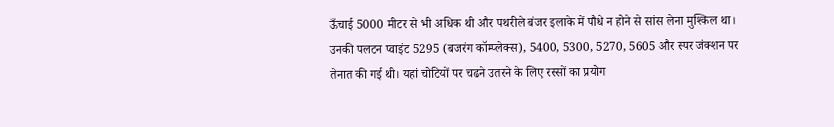ऊँचाई 5000 मीटर से भी अधिक थी और पथरीले बंजर इलाके में पौधे न होने से सांस लेना मुश्किल था। उनकी पलटन प्वाइंट 5295 (बजरंग कॉम्प्लेक्स), 5400, 5300, 5270, 5605 और स्पर जंक्शन पर तेनात की गई थी। यहां चोटियों पर चढने उतरने के लिए रस्सों का प्रयोग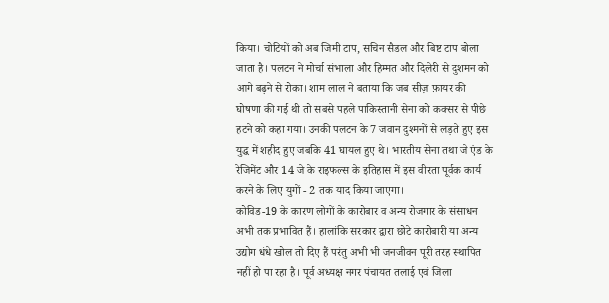किया। चोटियों को अब जिमी टाप, सचिन सैडल और बिष्ट टाप बोला जाता है। पलटन ने मोर्चा संभाला और हिम्मत और दिलेरी से दुशमन को आगे बढ़ने से रोका। शाम लाल ने बताया कि जब सीज़ फ़ायर की घोषणा की गई थी तो सबसे पहले पाकिस्तानी सेना को कक्सर से पीछे हटने को कहा गया। उनकी पलटन के 7 जवान दुश्मनों से लड़ते हुए इस युद्ध में शहीद हुए जबकि 41 घायल हुए थे। भारतीय सेना तथा जे एंड के रेजिमेंट और 14 जे के राइफल्स के इतिहास में इस वीरता पूर्वक कार्य करने के लिए युगों - 2 तक याद किया जाएगा।
कोविड-19 के कारण लोगों के कारोबार व अन्य रोजगार के संसाधन अभी तक प्रभावित हैं। हालांकि सरकार द्वारा छोटे कारोबारी या अन्य उद्योग धंधे खोल तो दिए हैं परंतु अभी भी जनजीवन पूरी तरह स्थापित नहीं हो पा रहा है। पूर्व अध्यक्ष नगर पंचायत तलाई एवं जिला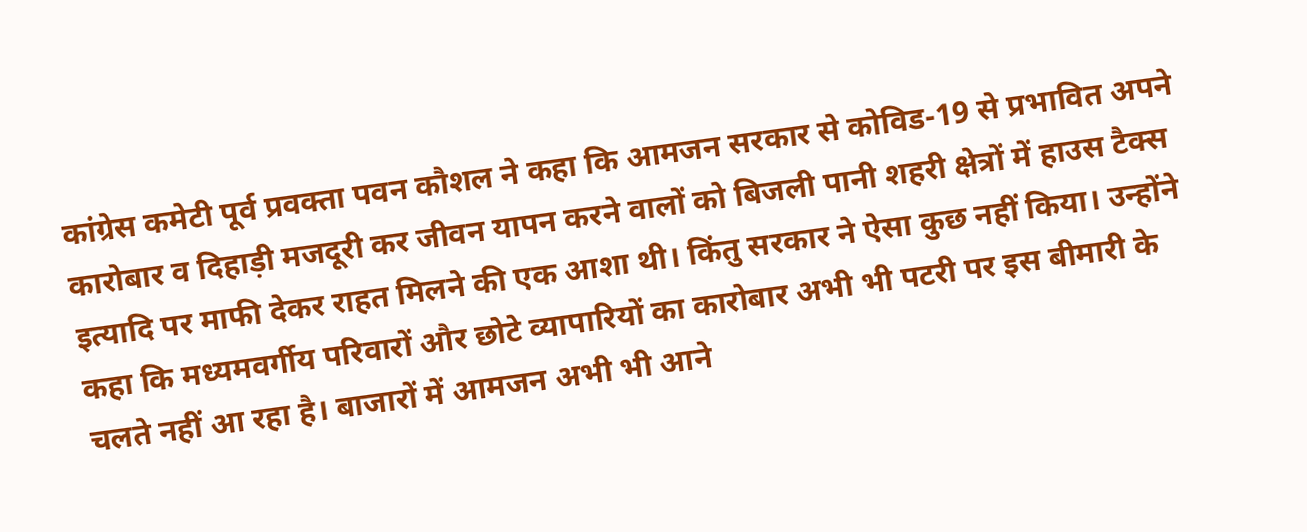कांग्रेस कमेटी पूर्व प्रवक्ता पवन कौशल ने कहा कि आमजन सरकार से कोविड-19 से प्रभावित अपने कारोबार व दिहाड़ी मजदूरी कर जीवन यापन करने वालों को बिजली पानी शहरी क्षेत्रों में हाउस टैक्स इत्यादि पर माफी देकर राहत मिलने की एक आशा थी। किंतु सरकार ने ऐसा कुछ नहीं किया। उन्होंने कहा कि मध्यमवर्गीय परिवारों और छोटे व्यापारियों का कारोबार अभी भी पटरी पर इस बीमारी के चलते नहीं आ रहा है। बाजारों में आमजन अभी भी आने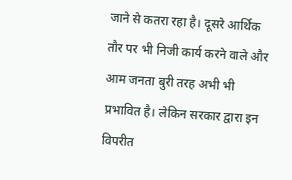जाने से कतरा रहा है। दूसरे आर्थिक तौर पर भी निजी कार्य करने वाले और आम जनता बुरी तरह अभी भी प्रभावित है। लेकिन सरकार द्वारा इन विपरीत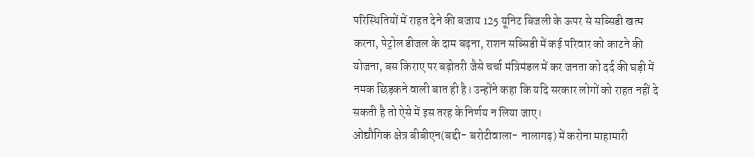परिस्थितियों में राहत देने की बजाय 125 यूनिट बिजली के ऊपर से सब्सिडी खत्म करना, पेट्रोल डीजल के दाम बढ़ना, राशन सब्सिडी में कई परिवार को काटने की योजना, बस किराए पर बढ़ोतरी जैसे चर्चा मंत्रिमंडल में कर जनता को दर्द की घड़ी में नमक छिड़कने वाली बात ही है। उन्होंने कहा कि यदि सरकार लोगों को राहत नहीं दे सकती है तो ऐसे में इस तरह के निर्णय न लिया जाए।
ओद्यौगिक क्षेत्र बीबीएन(बद्दी- बरोटीवाला- नालागढ़) में करोना माहामारी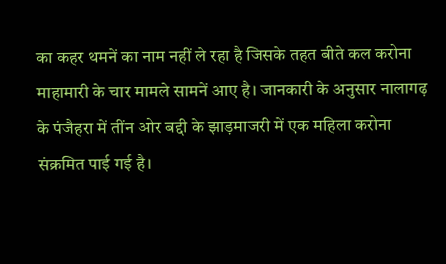का कहर थमनें का नाम नहीं ले रहा है जिसके तहत बीते कल करोना माहामारी के चार मामले सामनें आए है। जानकारी के अनुसार नालागढ़ के पंजैहरा में तींन ओर बद्दी के झाड़माजरी में एक महिला करोना संक्रमित पाई गई है।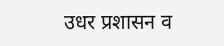उधर प्रशासन व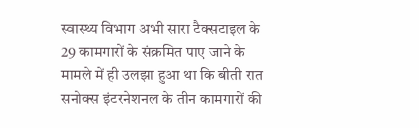स्वास्थ्य विभाग अभी सारा टैक्सटाइल के 29 कामगारों के संक्रमित पाए जाने के मामले में ही उलझा हुआ था कि बीती रात सनोक्स इंटरनेशनल के तीन कामगारों की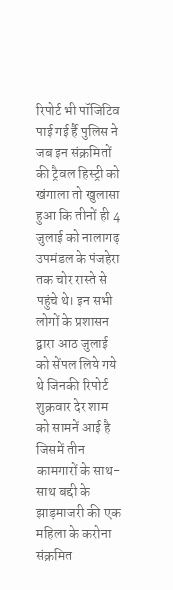रिपोर्ट भी पॉजिटिव पाई गई र्है पुलिस ने जब इन संक्रमितों की ट्रैवल हिस्ट्री को खंगाला तो खुलासा हुआ कि तीनों ही 4 जुलाई को नालागढ़ उपमंडल के पंजहेरा तक चोर रास्ते से पहुंचे थे। इन सभी लोगों के प्रशासन द्वारा आठ जुलाई को सेंपल लिये गये थे जिनकी रिपोर्ट शुक्रवार देर शाम को सामनें आई है जिसमें तीन कामगारों के साथ- साथ बद्दी के झाड़माजरी की एक महिला के करोना संक्रमित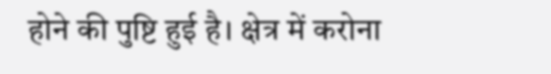होने की पुष्टि हुई है। क्षेत्र में करोना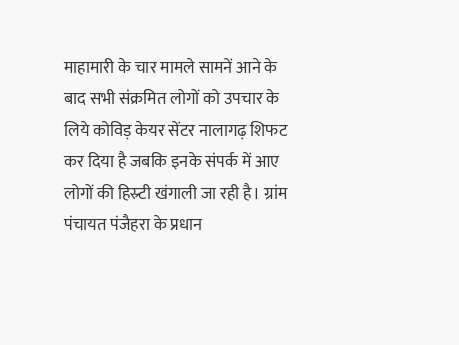माहामारी के चार मामले सामनें आने के बाद सभी संक्रमित लोगों को उपचार के लिये कोविड़ केयर सेंटर नालागढ़ शिफट कर दिया है जबकि इनके संपर्क में आए लोगों की हिस्र्टी खंगाली जा रही है। ग्रांम पंचायत पंजैहरा के प्रधान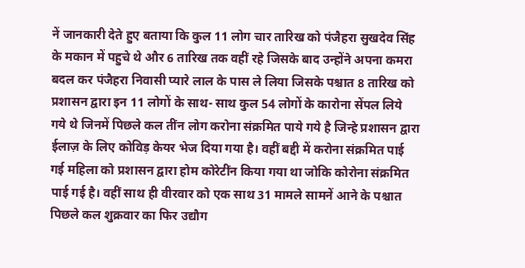नें जानकारी देते हुए बताया कि कुल 11 लोग चार तारिख को पंजैहरा सुखदेव सिंह के मकान में पहुचे थे और 6 तारिख तक वहीं रहे जिसके बाद उन्होंने अपना कमरा बदल कर पंजैहरा निवासी प्यारे लाल के पास ले लिया जिसके पश्चात 8 तारिख को प्रशासन द्वारा इन 11 लोगों के साथ- साथ कुल 54 लोगों के कारोना सेंपल लिये गये थे जिनमें पिछले कल तींन लोग करोना संक्रमित पाये गये है जिन्हे प्रशासन द्वारा ईलाज़ के लिए कोविड़ केयर भेज दिया गया है। वहीं बद्दी में करोना संक्रमित पाई गई महिला को प्रशासन द्वारा होम कोरेटींन किया गया था जोकि कोरोना संक्रमित पाई गई है। वहीं साथ ही वीरवार को एक साथ 31 मामले सामनें आने के पश्चात पिछले कल शुक्रवार का फिर उद्यौग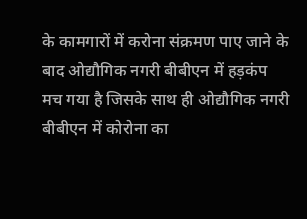के कामगारों में करोना संक्रमण पाए जाने के बाद ओद्यौगिक नगरी बीबीएन में हड़कंप मच गया है जिसके साथ ही ओद्यौगिक नगरी बीबीएन में कोरोना का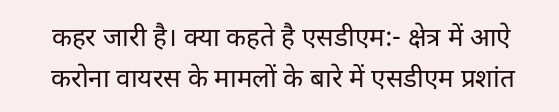कहर जारी है। क्या कहते है एसडीएम:- क्षेत्र में आऐ करोना वायरस के मामलों के बारे में एसडीएम प्रशांत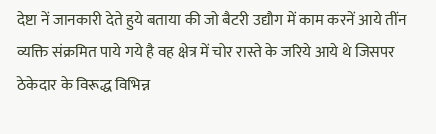देष्टा नें जानकारी देते हुये बताया की जो बैटरी उद्यौग में काम करनें आये तींन व्यक्ति संक्रमित पाये गये है वह क्षेत्र में चोर रास्ते के जरिये आये थे जिसपर ठेकेदार के विरूद्ध विभिन्न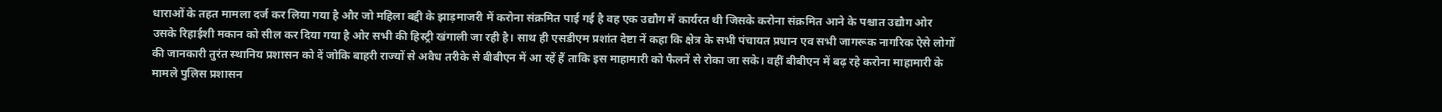धाराओं के तहत मामला दर्ज कर लिया गया है और जो महिला बद्दी के झाड़माजरी में करोना संक्रमित पाई गई है वह एक उद्यौग में कार्यरत थी जिसके करोना संक्रमित आने के पश्चात उद्यौग ओर उसके रिहाईशी मकान को सील कर दिया गया है ओर सभी की हिस्ट्री खंगाली जा रही है। साथ ही एसडीएम प्रशांत देष्टा नें कहा कि क्षेत्र के सभी पंचायत प्रधान एव सभी जागरूक नागरिक ऐसे लोगों की जानकारी तुरंत स्थानिय प्रशासन को दें जोकि बाहरी राज्यों से अवैध तरीके से बीबीएन में आ रहें हैं ताकि इस माहामारी को फैलनें से रोका जा सके। वहीं बीबीएन में बढ़ रहे करोना माहामारी के मामले पुलिस प्रशासन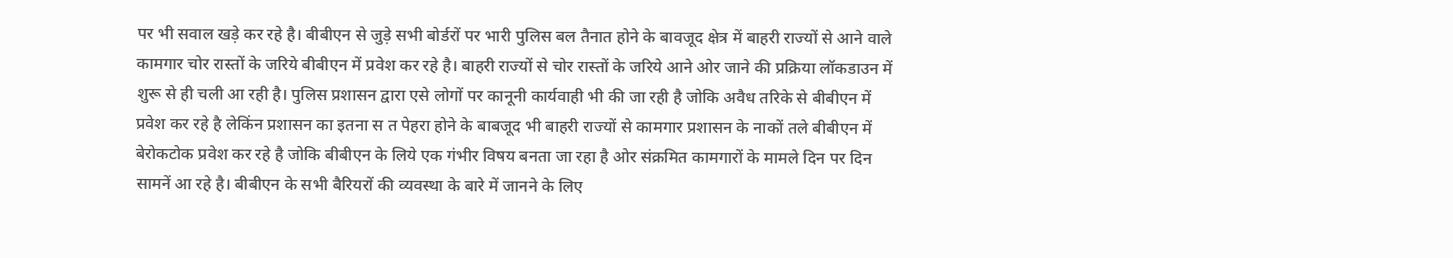पर भी सवाल खड़े कर रहे है। बीबीएन से जुड़े सभी बोर्डरों पर भारी पुलिस बल तैनात होने के बावजूद क्षेत्र में बाहरी राज्यों से आने वाले कामगार चोर रास्तों के जरिये बीबीएन में प्रवेश कर रहे है। बाहरी राज्यों से चोर रास्तों के जरिये आने ओर जाने की प्रक्रिया लॉकडाउन में शुरू से ही चली आ रही है। पुलिस प्रशासन द्वारा एसे लोगों पर कानूनी कार्यवाही भी की जा रही है जोकि अवैध तरिके से बीबीएन में प्रवेश कर रहे है लेकिंन प्रशासन का इतना स त पेहरा होने के बाबजूद भी बाहरी राज्यों से कामगार प्रशासन के नाकों तले बीबीएन में बेरोकटोक प्रवेश कर रहे है जोकि बीबीएन के लिये एक गंभीर विषय बनता जा रहा है ओर संक्रमित कामगारों के मामले दिन पर दिन सामनें आ रहे है। बीबीएन के सभी बैरियरों की व्यवस्था के बारे में जानने के लिए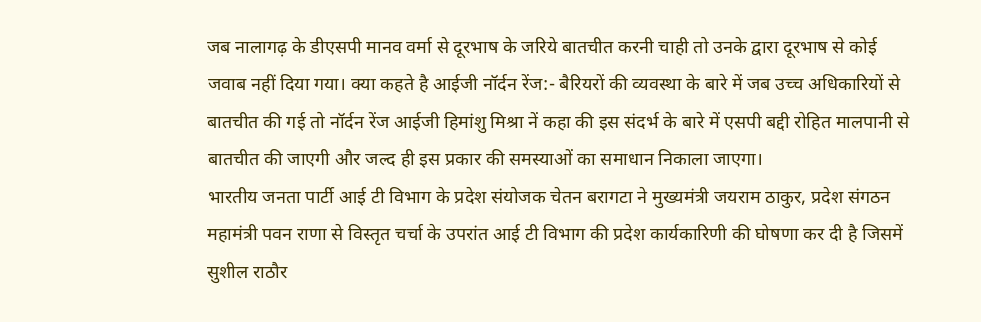जब नालागढ़ के डीएसपी मानव वर्मा से दूरभाष के जरिये बातचीत करनी चाही तो उनके द्वारा दूरभाष से कोई जवाब नहीं दिया गया। क्या कहते है आईजी नॉर्दन रेंज:- बैरियरों की व्यवस्था के बारे में जब उच्च अधिकारियों से बातचीत की गई तो नॉर्दन रेंज आईजी हिमांशु मिश्रा नें कहा की इस संदर्भ के बारे में एसपी बद्दी रोहित मालपानी से बातचीत की जाएगी और जल्द ही इस प्रकार की समस्याओं का समाधान निकाला जाएगा।
भारतीय जनता पार्टी आई टी विभाग के प्रदेश संयोजक चेतन बरागटा ने मुख्यमंत्री जयराम ठाकुर, प्रदेश संगठन महामंत्री पवन राणा से विस्तृत चर्चा के उपरांत आई टी विभाग की प्रदेश कार्यकारिणी की घोषणा कर दी है जिसमें सुशील राठौर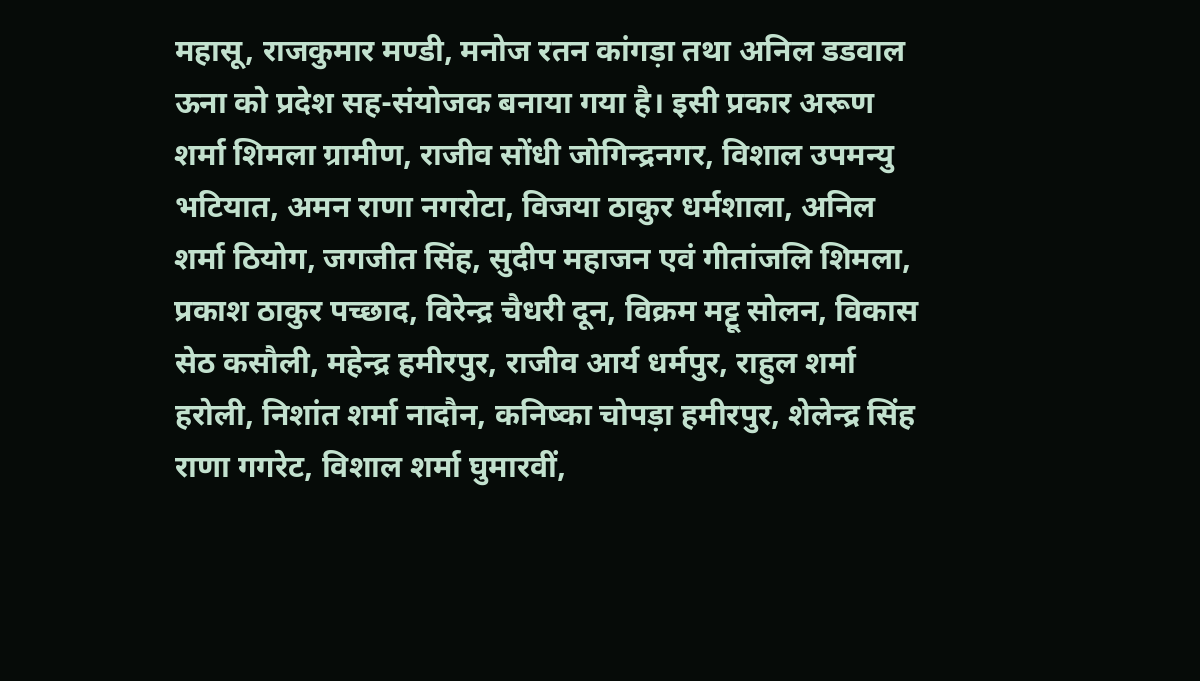महासू, राजकुमार मण्डी, मनोज रतन कांगड़ा तथा अनिल डडवाल ऊना को प्रदेश सह-संयोजक बनाया गया है। इसी प्रकार अरूण शर्मा शिमला ग्रामीण, राजीव सोंधी जोगिन्द्रनगर, विशाल उपमन्यु भटियात, अमन राणा नगरोटा, विजया ठाकुर धर्मशाला, अनिल शर्मा ठियोग, जगजीत सिंह, सुदीप महाजन एवं गीतांजलि शिमला, प्रकाश ठाकुर पच्छाद, विरेन्द्र चैधरी दून, विक्रम मट्टू सोलन, विकास सेठ कसौली, महेन्द्र हमीरपुर, राजीव आर्य धर्मपुर, राहुल शर्मा हरोली, निशांत शर्मा नादौन, कनिष्का चोपड़ा हमीरपुर, शेलेन्द्र सिंह राणा गगरेट, विशाल शर्मा घुमारवीं,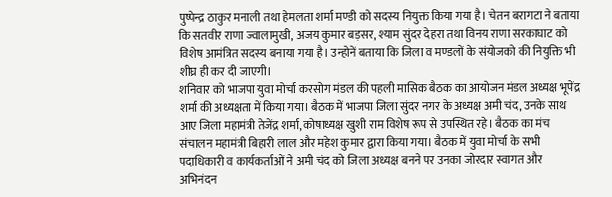पुष्पेन्द्र ठाकुर मनाली तथा हेमलता शर्मा मण्डी को सदस्य नियुक्त किया गया है। चेतन बरागटा ने बताया कि सतवीर राणा ज्वालामुखी, अजय कुमार बड़सर, श्याम सुंदर देहरा तथा विनय राणा सरकाघाट को विशेष आमंत्रित सदस्य बनाया गया है। उन्होनें बताया कि जिला व मण्डलों के संयोजको की नियुक्ति भी शीघ्र ही कर दी जाएगी।
शनिवार को भाजपा युवा मोर्चा करसोग मंडल की पहली मासिक बैठक का आयोजन मंडल अध्यक्ष भूपेंद्र शर्मा की अध्यक्षता में किया गया। बैठक में भाजपा जिला सुंदर नगर के अध्यक्ष अमी चंद, उनके साथ आए जिला महामंत्री तेजेंद्र शर्मा, कोषाध्यक्ष खुशी राम विशेष रूप से उपस्थित रहे। बैठक का मंच संचालन महामंत्री बिहारी लाल और महेश कुमार द्वारा किया गया। बैठक में युवा मोर्चा के सभी पदाधिकारी व कार्यकर्ताओं ने अमी चंद को जिला अध्यक्ष बनने पर उनका जोरदार स्वागत और अभिनंदन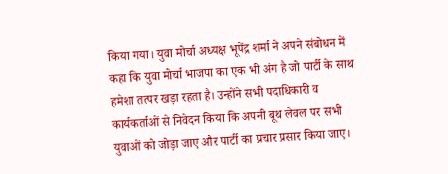किया गया। युवा मोर्चा अध्यक्ष भूपेंद्र शर्मा ने अपने संबोधन में कहा कि युवा मोर्चा भाजपा का एक भी अंग है जो पार्टी के साथ हमेशा तत्पर खड़ा रहता है। उन्होंने सभी पदाधिकारी व कार्यकर्ताओं से निवेदन किया कि अपनी बूथ लेवल पर सभी युवाओं को जोड़ा जाए और पार्टी का प्रचार प्रसार किया जाए।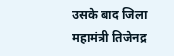उसके बाद जिला महामंत्री तिजेनद्र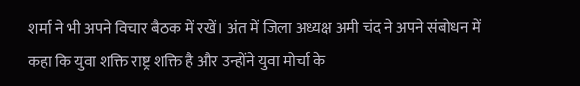शर्मा ने भी अपने विचार बैठक में रखें। अंत में जिला अध्यक्ष अमी चंद ने अपने संबोधन में कहा कि युवा शक्ति राष्ट्र शक्ति है और उन्होंने युवा मोर्चा के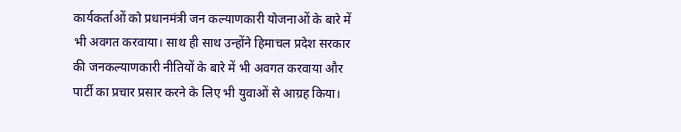कार्यकर्ताओं को प्रधानमंत्री जन कल्याणकारी योजनाओं के बारे में भी अवगत करवाया। साथ ही साथ उन्होंने हिमाचल प्रदेश सरकार की जनकल्याणकारी नीतियों के बारे में भी अवगत करवाया और पार्टी का प्रचार प्रसार करने के लिए भी युवाओं से आग्रह किया।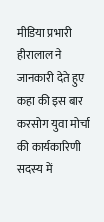मीडिया प्रभारी हीरालाल ने जानकारी देते हुए कहा की इस बार करसोग युवा मोर्चा की कार्यकारिणी सदस्य में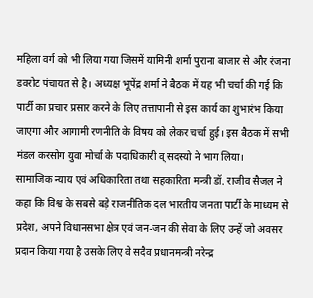महिला वर्ग को भी लिया गया जिसमें यामिनी शर्मा पुराना बाजार से और रंजना डवरोट पंचायत से है। अध्यक्ष भूपेंद्र शर्मा ने बैठक में यह भी चर्चा की गई कि पार्टी का प्रचार प्रसार करने के लिए तत्तापानी से इस कार्य का शुभारंभ किया जाएगा और आगामी रणनीति के विषय को लेकर चर्चा हुई। इस बैठक में सभी मंडल करसोग युवा मोर्चा के पदाधिकारी व् सदस्यो ने भाग लिया।
सामाजिक न्याय एवं अधिकारिता तथा सहकारिता मन्त्री डॉ. राजीव सैजल ने कहा कि विश्व के सबसे बड़े राजनीतिक दल भारतीय जनता पार्टी के माध्यम से प्रदेश, अपने विधानसभा क्षेत्र एवं जन-जन की सेवा के लिए उन्हें जो अवसर प्रदान किया गया है उसके लिए वे सदैव प्रधानमन्त्री नरेन्द्र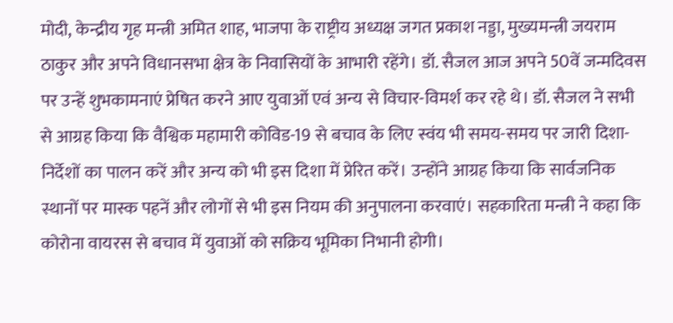मोदी, केन्द्रीय गृह मन्त्री अमित शाह, भाजपा के राष्ट्रीय अध्यक्ष जगत प्रकाश नड्डा, मुख्यमन्त्री जयराम ठाकुर और अपने विधानसभा क्षेत्र के निवासियों के आभारी रहेंगे। डॉ. सैजल आज अपने 50वें जन्मदिवस पर उन्हें शुभकामनाएं प्रेषित करने आए युवाओं एवं अन्य से विचार-विमर्श कर रहे थे। डॉ. सैजल ने सभी से आग्रह किया कि वैश्विक महामारी कोविड-19 से बचाव के लिए स्वंय भी समय-समय पर जारी दिशा-निर्देशों का पालन करें और अन्य को भी इस दिशा में प्रेरित करें। उन्होंने आग्रह किया कि सार्वजनिक स्थानों पर मास्क पहनें और लोगों से भी इस नियम की अनुपालना करवाएं। सहकारिता मन्त्री ने कहा कि कोरोना वायरस से बचाव में युवाओं को सक्रिय भूमिका निभानी होगी।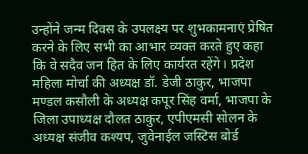उन्होंने जन्म दिवस के उपलक्ष्य पर शुभकामनाएं प्रेषित करने के लिए सभी का आभार व्यक्त करते हुए कहा कि वे सदैव जन हित के लिए कार्यरत रहेंगे। प्रदेश महिला मोर्चा की अध्यक्ष डॉ. डेजी ठाकुर, भाजपा मण्डल कसौली के अध्यक्ष कपूर सिंह वर्मा, भाजपा के जिला उपाध्यक्ष दौलत ठाकुर, एपीएमसी सोलन के अध्यक्ष संजीव कश्यप, जुवेनाईल जस्टिस बोर्ड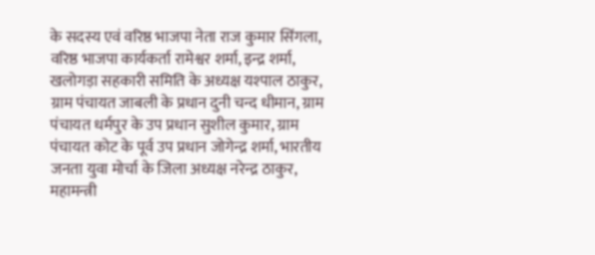के सदस्य एवं वरिष्ठ भाजपा नेता राज कुमार सिंगला, वरिष्ठ भाजपा कार्यकर्ता रामेश्वर शर्मा, इन्द्र शर्मा, खलोगड़ा सहकारी समिति के अध्यक्ष यश्पाल ठाकुर, ग्राम पंचायत जाबली के प्रधान दुनी चन्द धीमान, ग्राम पंचायत धर्मपुर के उप प्रधान सुशील कुमार, ग्राम पंचायत कोट के पूर्व उप प्रधान जोगेन्द्र शर्मा, भारतीय जनता युवा मोर्चा के जिला अध्यक्ष नरेन्द्र ठाकुर, महामन्त्री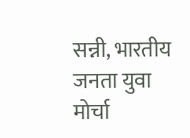सन्नी, भारतीय जनता युवा मोर्चा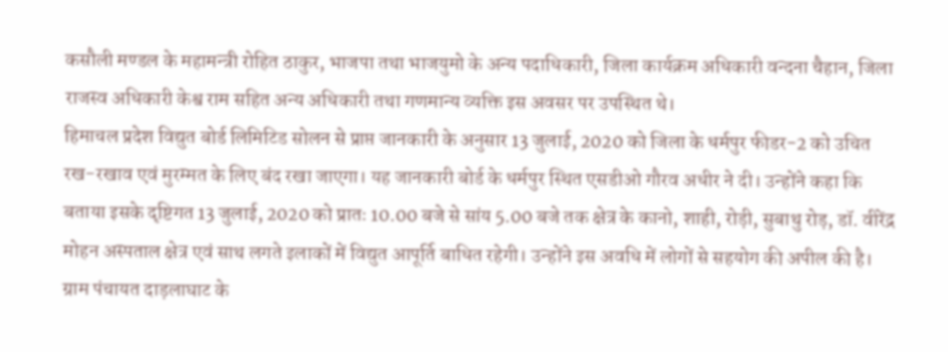कसौली मण्डल के महामन्त्री रोहित ठाकुर, भाजपा तथा भाजयुमो के अन्य पदाधिकारी, जिला कार्यक्रम अधिकारी वन्दना चैहान, जिला राजस्व अधिकारी केश्व राम सहित अन्य अधिकारी तथा गणमान्य व्यक्ति इस अवसर पर उपस्थित थे।
हिमाचल प्रदेश विद्युत बोर्ड लिमिटिड सोलन से प्राप्त जानकारी के अनुसार 13 जुलाई, 2020 को जिला के धर्मपुर फीडर-2 को उचित रख-रखाव एवं मुरम्मत के लिए बंद रखा जाएगा। यह जानकारी बोर्ड के धर्मपुर स्थित एसडीओ गौरव अधीर ने दी। उन्होंने कहा कि बताया इसके दृष्टिगत 13 जुलाई, 2020 को प्रातः 10.00 बजे से सांय 5.00 बजे तक क्षेत्र के कानो, शाही, रोड़ी, सुबाथु रोड़, डॉ. वीरेंद्र मोहन अस्पताल क्षेत्र एवं साथ लगते इलाकों में विद्युत आपूर्ति बाधित रहेगी। उन्होंने इस अवधि में लोगों से सहयोग की अपील की है।
ग्राम पंचायत दाड़लाघाट के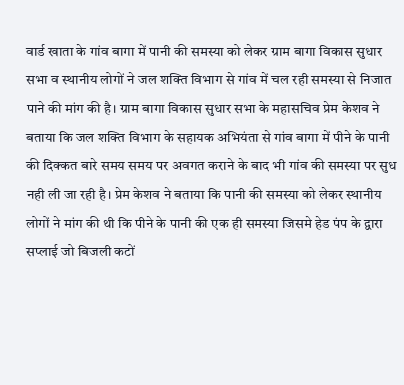वार्ड खाता के गांव बागा में पानी की समस्या को लेकर ग्राम बागा विकास सुधार सभा व स्थानीय लोगों ने जल शक्ति विभाग से गांव में चल रही समस्या से निजात पाने की मांग की है। ग्राम बागा विकास सुधार सभा के महासचिव प्रेम केशव ने बताया कि जल शक्ति विभाग के सहायक अभियंता से गांव बागा में पीने के पानी की दिक्कत बारे समय समय पर अवगत कराने के बाद भी गांव की समस्या पर सुध नही ली जा रही है। प्रेम केशव ने बताया कि पानी की समस्या को लेकर स्थानीय लोगों ने मांग की थी कि पीने के पानी की एक ही समस्या जिसमे हेड पंप के द्वारा सप्लाई जो बिजली कटों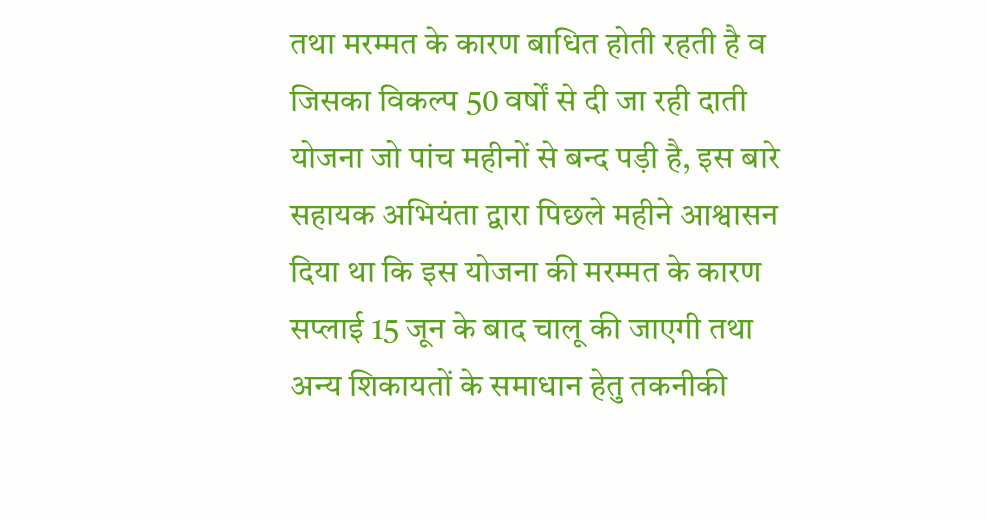तथा मरम्मत के कारण बाधित होती रहती है व जिसका विकल्प 50 वर्षों से दी जा रही दाती योजना जो पांच महीनों से बन्द पड़ी है, इस बारे सहायक अभियंता द्वारा पिछले महीने आश्वासन दिया था कि इस योजना की मरम्मत के कारण सप्लाई 15 जून के बाद चालू की जाएगी तथा अन्य शिकायतों के समाधान हेतु तकनीकी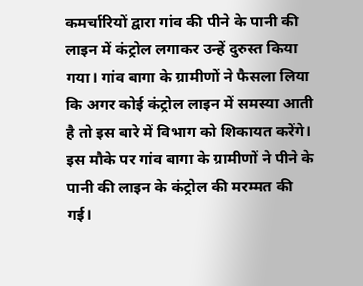कमर्चारियों द्वारा गांव की पीने के पानी की लाइन में कंट्रोल लगाकर उन्हें दुरुस्त किया गया। गांव बागा के ग्रामीणों ने फैसला लिया कि अगर कोई कंट्रोल लाइन में समस्या आती है तो इस बारे में विभाग को शिकायत करेंगे। इस मौके पर गांव बागा के ग्रामीणों ने पीने के पानी की लाइन के कंट्रोल की मरम्मत की गई।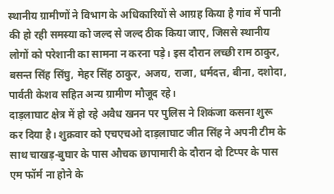स्थानीय ग्रामीणों ने विभाग के अधिकारियों से आग्रह किया है गांव में पानी की हो रही समस्या को जल्द से जल्द ठीक किया जाए, जिससे स्थानीय लोगों को परेशानी का सामना न करना पड़े। इस दौरान लच्छी राम ठाकुर, बसन्त सिंह सिंघु, मेहर सिंह ठाकुर, अजय, राजा, धर्मदत्त, बीना, दशोदा, पार्वती केशव सहित अन्य ग्रामीण मौजूद रहे।
दाड़लाघाट क्षेत्र में हो रहे अवैध खनन पर पुलिस ने शिकंजा कसना शुरू कर दिया है। शुक्रवार को एचएचओ दाड़लाघाट जीत सिंह ने अपनी टीम के साथ चाखड़-बुघार के पास औचक छापामारी के दौरान दो टिप्पर के पास एम फॉर्म ना होने के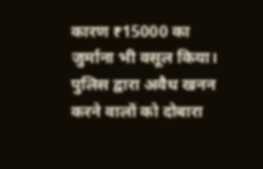कारण ₹15000 का जुर्माना भी वसूल किया। पुलिस द्वारा अवैध खनन करने वालों को दोबारा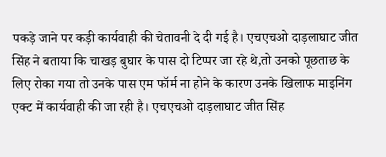पकड़े जाने पर कड़ी कार्यवाही की चेतावनी दे दी गई है। एचएचओ दाड़लाघाट जीत सिंह ने बताया कि चाखड़ बुघार के पास दो टिप्पर जा रहे थे,तो उनको पूछताछ के लिए रोका गया तो उनके पास एम फॉर्म ना होने के कारण उनके खिलाफ माइनिंग एक्ट में कार्यवाही की जा रही है। एचएचओ दाड़लाघाट जीत सिंह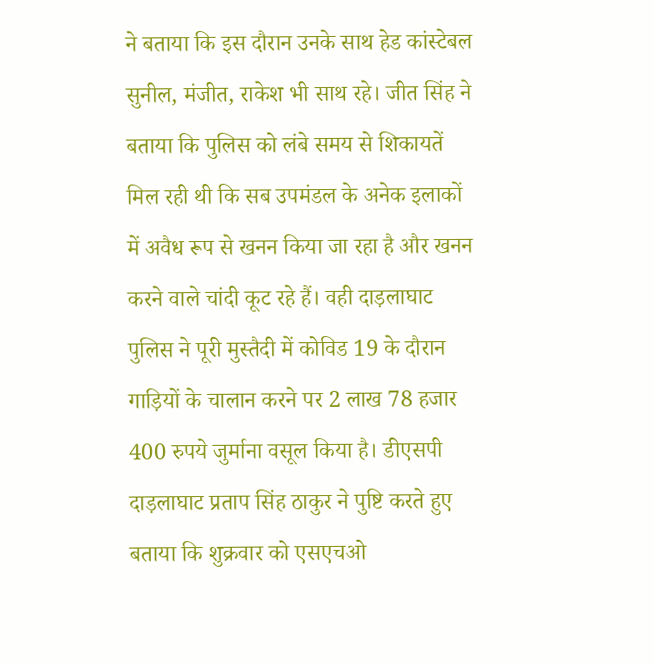ने बताया कि इस दौरान उनके साथ हेड कांस्टेबल सुनील, मंजीत, राकेश भी साथ रहे। जीत सिंह ने बताया कि पुलिस को लंबे समय से शिकायतें मिल रही थी कि सब उपमंडल के अनेक इलाकों में अवैध रूप से खनन किया जा रहा है और खनन करने वाले चांदी कूट रहे हैं। वही दाड़लाघाट पुलिस ने पूरी मुस्तैदी में कोविड 19 के दौरान गाड़ियों के चालान करने पर 2 लाख 78 हजार 400 रुपये जुर्माना वसूल किया है। डीएसपी दाड़लाघाट प्रताप सिंह ठाकुर ने पुष्टि करते हुए बताया कि शुक्रवार को एसएचओ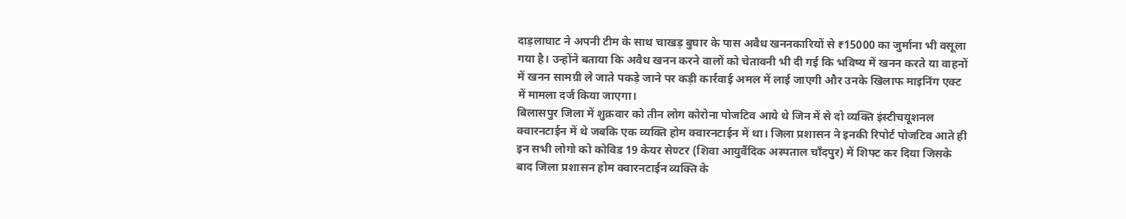दाड़लाघाट ने अपनी टीम के साथ चाखड़ बुघार के पास अवैध खननकारियों से ₹15000 का जुर्माना भी वसूला गया है। उन्होंने बताया कि अवैध खनन करने वालों को चेतावनी भी दी गई कि भविष्य में खनन करते या वाहनों में खनन सामग्री ले जाते पकड़े जाने पर कड़ी कार्रवाई अमल में लाई जाएगी और उनके खिलाफ माइनिंग एक्ट में मामला दर्ज किया जाएगा।
बिलासपुर जिला में शुक्रवार को तीन लोग कोरोना पोजटिव आये थे जिन में से दो व्यक्ति इंस्टीचयूशनल क्वारनटाईन में थे जबकि एक व्यक्ति होम क्वारनटाईन में था। जिला प्रशासन ने इनकी रिपोर्ट पोजटिव आते ही इन सभी लोगो को कोविड 19 केयर सेण्टर (शिवा आयुर्वैदिक अस्पताल चाँदपुर) में शिफ्ट कर दिया जिसके बाद जिला प्रशासन होम क्वारनटाईन व्यक्ति के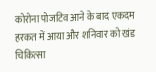कोरोना पोजटिव आने के बाद एकदम हरकत में आया और शनिवार को खंड चिकित्सा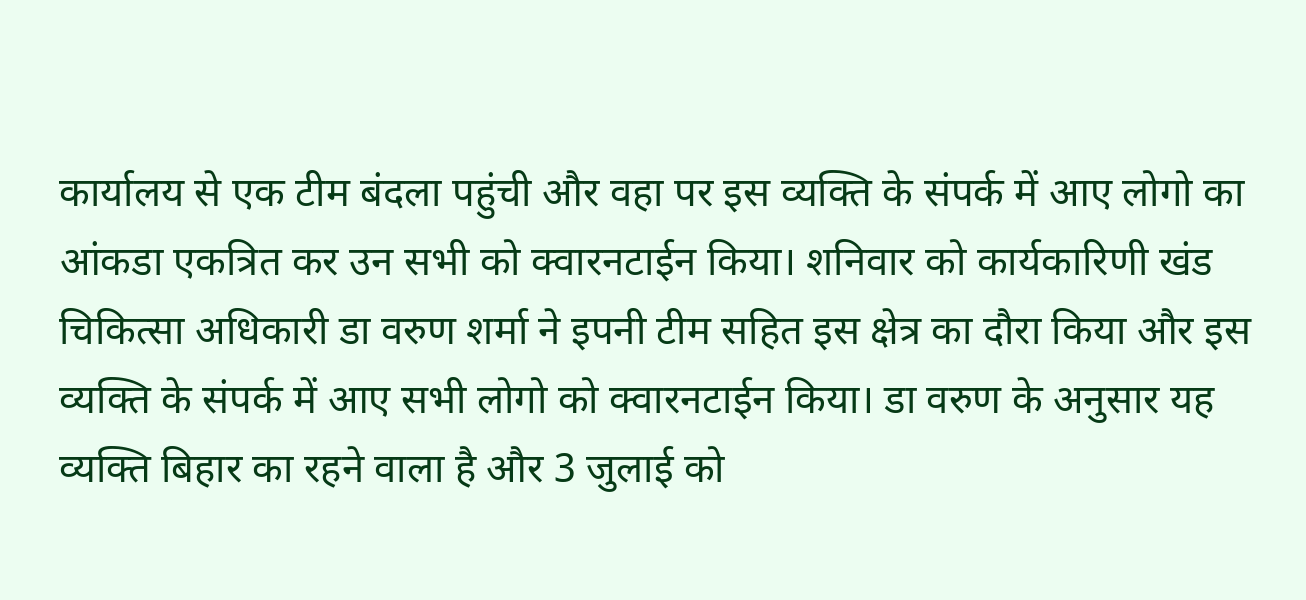कार्यालय से एक टीम बंदला पहुंची और वहा पर इस व्यक्ति के संपर्क में आए लोगो का आंकडा एकत्रित कर उन सभी को क्वारनटाईन किया। शनिवार को कार्यकारिणी खंड चिकित्सा अधिकारी डा वरुण शर्मा ने इपनी टीम सहित इस क्षेत्र का दौरा किया और इस व्यक्ति के संपर्क में आए सभी लोगो को क्वारनटाईन किया। डा वरुण के अनुसार यह व्यक्ति बिहार का रहने वाला है और 3 जुलाई को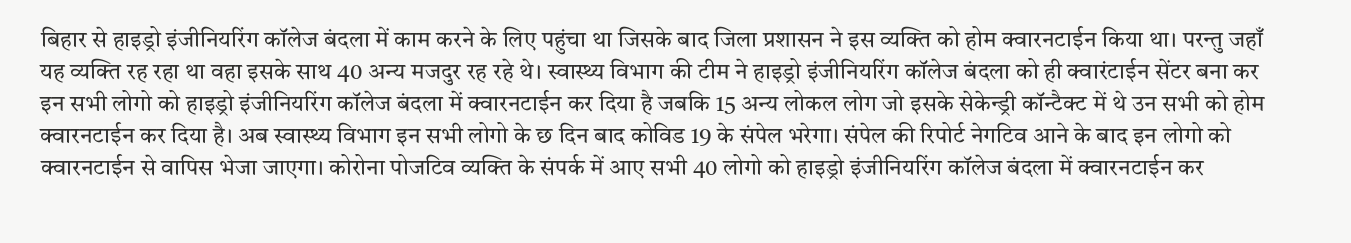बिहार से हाइड्रो इंजीनियरिंग कॉलेज बंदला में काम करने के लिए पहुंचा था जिसके बाद जिला प्रशासन ने इस व्यक्ति को होम क्वारनटाईन किया था। परन्तु जहाँ यह व्यक्ति रह रहा था वहा इसके साथ 40 अन्य मजदुर रह रहे थे। स्वास्थ्य विभाग की टीम ने हाइड्रो इंजीनियरिंग कॉलेज बंदला को ही क्वारंटाईन सेंटर बना कर इन सभी लोगो को हाइड्रो इंजीनियरिंग कॉलेज बंदला में क्वारनटाईन कर दिया है जबकि 15 अन्य लोकल लोग जो इसके सेकेन्ड्री कॉन्टैक्ट में थे उन सभी को होम क्वारनटाईन कर दिया है। अब स्वास्थ्य विभाग इन सभी लोगो के छ दिन बाद कोविड 19 के संपेल भरेगा। संपेल की रिपोर्ट नेगटिव आने के बाद इन लोगो को क्वारनटाईन से वापिस भेजा जाएगा। कोरोना पोजटिव व्यक्ति के संपर्क में आए सभी 40 लोगो को हाइड्रो इंजीनियरिंग कॉलेज बंदला में क्वारनटाईन कर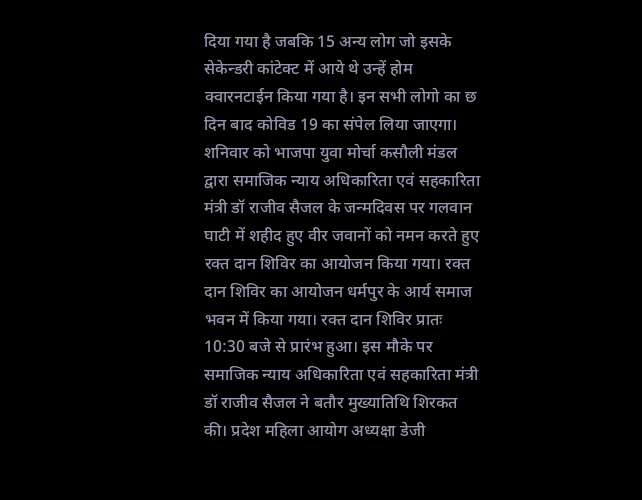दिया गया है जबकि 15 अन्य लोग जो इसके सेकेन्डरी कांटेक्ट में आये थे उन्हें होम क्वारनटाईन किया गया है। इन सभी लोगो का छ दिन बाद कोविड 19 का संपेल लिया जाएगा।
शनिवार को भाजपा युवा मोर्चा कसौली मंडल द्वारा समाजिक न्याय अधिकारिता एवं सहकारिता मंत्री डॉ राजीव सैजल के जन्मदिवस पर गलवान घाटी में शहीद हुए वीर जवानों को नमन करते हुए रक्त दान शिविर का आयोजन किया गया। रक्त दान शिविर का आयोजन धर्मपुर के आर्य समाज भवन में किया गया। रक्त दान शिविर प्रातः 10:30 बजे से प्रारंभ हुआ। इस मौके पर समाजिक न्याय अधिकारिता एवं सहकारिता मंत्री डॉ राजीव सैजल ने बतौर मुख्यातिथि शिरकत की। प्रदेश महिला आयोग अध्यक्षा डेजी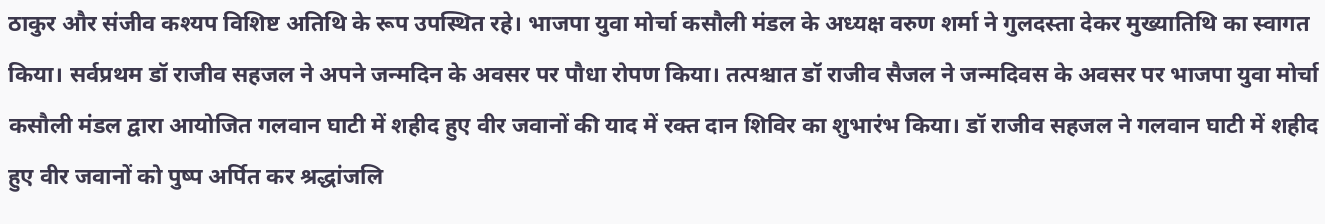ठाकुर और संजीव कश्यप विशिष्ट अतिथि के रूप उपस्थित रहे। भाजपा युवा मोर्चा कसौली मंडल के अध्यक्ष वरुण शर्मा ने गुलदस्ता देकर मुख्यातिथि का स्वागत किया। सर्वप्रथम डॉ राजीव सहजल ने अपने जन्मदिन के अवसर पर पौधा रोपण किया। तत्पश्चात डॉ राजीव सैजल ने जन्मदिवस के अवसर पर भाजपा युवा मोर्चा कसौली मंडल द्वारा आयोजित गलवान घाटी में शहीद हुए वीर जवानों की याद में रक्त दान शिविर का शुभारंभ किया। डॉ राजीव सहजल ने गलवान घाटी में शहीद हुए वीर जवानों को पुष्प अर्पित कर श्रद्धांजलि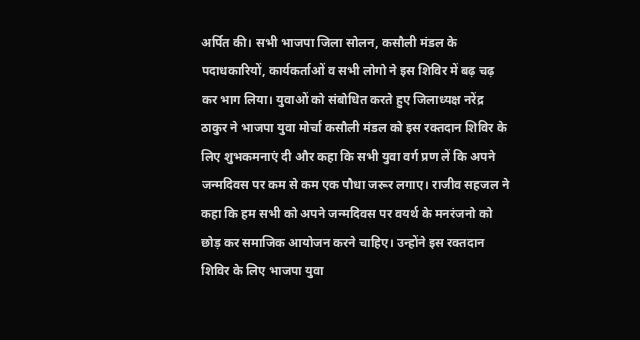अर्पित की। सभी भाजपा जिला सोलन, कसौली मंडल के पदाधकारियों, कार्यकर्ताओं व सभी लोगो ने इस शिविर में बढ़ चढ़ कर भाग लिया। युवाओं को संबोधित करते हुए जिलाध्यक्ष नरेंद्र ठाकुर ने भाजपा युवा मोर्चा कसौली मंडल को इस रक्तदान शिविर के लिए शुभकमनाएं दी और कहा कि सभी युवा वर्ग प्रण लें कि अपने जन्मदिवस पर कम से कम एक पौधा जरूर लगाए। राजीव सहजल ने कहा कि हम सभी को अपने जन्मदिवस पर वयर्थ के मनरंजनो को छोड़ कर समाजिक आयोजन करने चाहिए। उन्होंने इस रक्तदान शिविर के लिए भाजपा युवा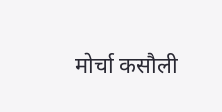मोर्चा कसौली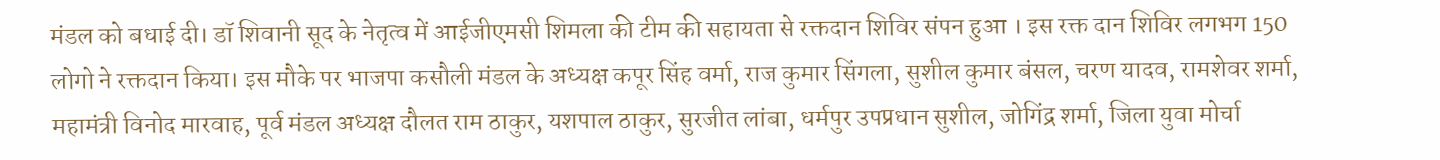मंडल को बधाई दी। डॉ शिवानी सूद के नेतृत्व में आईजीएमसी शिमला की टीम की सहायता से रक्तदान शिविर संपन हुआ । इस रक्त दान शिविर लगभग 150 लोगो ने रक्तदान किया। इस मौके पर भाजपा कसौली मंडल के अध्यक्ष कपूर सिंह वर्मा, राज कुमार सिंगला, सुशील कुमार बंसल, चरण यादव, रामशेवर शर्मा, महामंत्री विनोद मारवाह, पूर्व मंडल अध्यक्ष दौलत राम ठाकुर, यशपाल ठाकुर, सुरजीत लांबा, धर्मपुर उपप्रधान सुशील, जोगिंद्र शर्मा, जिला युवा मोर्चा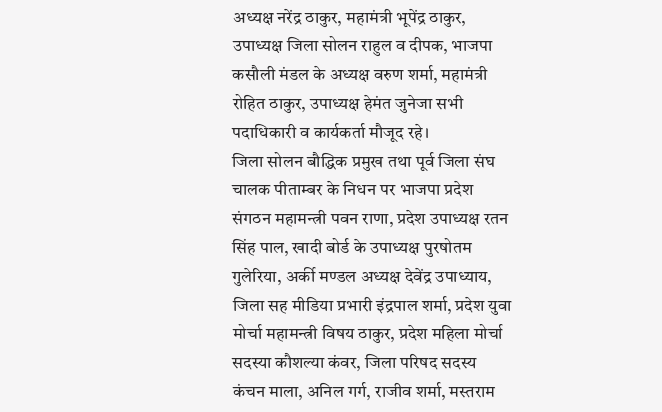अध्यक्ष नरेंद्र ठाकुर, महामंत्री भूपेंद्र ठाकुर, उपाध्यक्ष जिला सोलन राहुल व दीपक, भाजपा कसौली मंडल के अध्यक्ष वरुण शर्मा, महामंत्री रोहित ठाकुर, उपाध्यक्ष हेमंत जुनेजा सभी पदाधिकारी व कार्यकर्ता मौजूद रहे।
जिला सोलन बौद्धिक प्रमुख तथा पूर्व जिला संघ चालक पीताम्बर के निधन पर भाजपा प्रदेश संगठन महामन्त्री पवन राणा, प्रदेश उपाध्यक्ष रतन सिंह पाल, खादी बोर्ड के उपाध्यक्ष पुरषोतम गुलेरिया, अर्की मण्डल अध्यक्ष देवेंद्र उपाध्याय, जिला सह मीडिया प्रभारी इंद्रपाल शर्मा, प्रदेश युवा मोर्चा महामन्त्री विषय ठाकुर, प्रदेश महिला मोर्चा सदस्या कौशल्या कंवर, जिला परिषद सदस्य कंचन माला, अनिल गर्ग, राजीव शर्मा, मस्तराम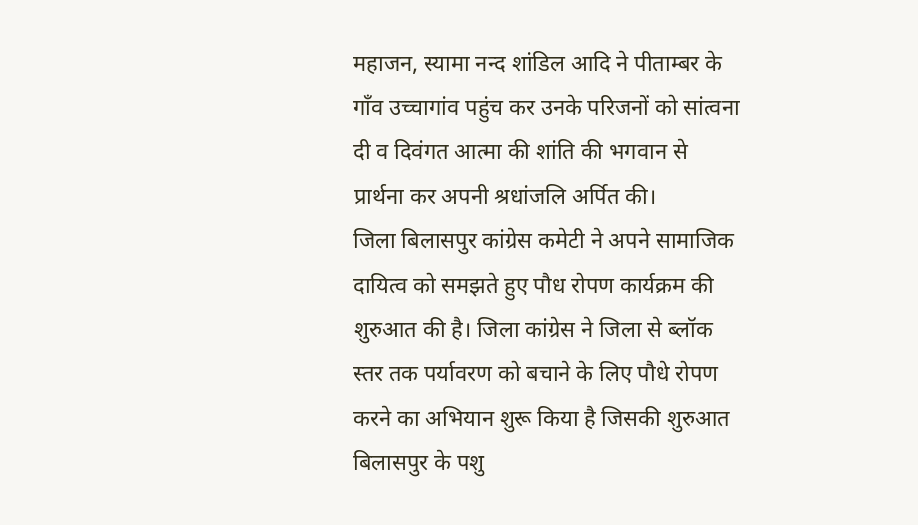महाजन, स्यामा नन्द शांडिल आदि ने पीताम्बर के गाँव उच्चागांव पहुंच कर उनके परिजनों को सांत्वना दी व दिवंगत आत्मा की शांति की भगवान से प्रार्थना कर अपनी श्रधांजलि अर्पित की।
जिला बिलासपुर कांग्रेस कमेटी ने अपने सामाजिक दायित्व को समझते हुए पौध रोपण कार्यक्रम की शुरुआत की है। जिला कांग्रेस ने जिला से ब्लॉक स्तर तक पर्यावरण को बचाने के लिए पौधे रोपण करने का अभियान शुरू किया है जिसकी शुरुआत बिलासपुर के पशु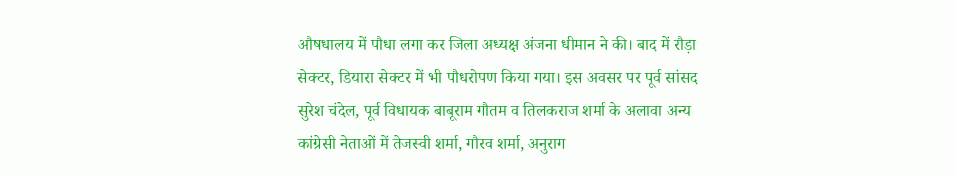औषधालय में पौधा लगा कर जिला अध्यक्ष अंजना धीमान ने की। बाद में रौड़ा सेक्टर, डियारा सेक्टर में भी पौधरोपण किया गया। इस अवसर पर पूर्व सांसद सुरेश चंदेल, पूर्व विधायक बाबूराम गौतम व तिलकराज शर्मा के अलावा अन्य कांग्रेसी नेताओं में तेजस्वी शर्मा, गौरव शर्मा, अनुराग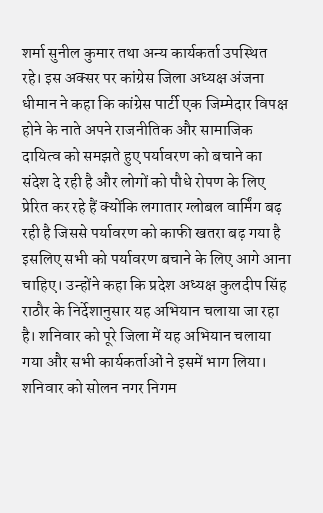शर्मा सुनील कुमार तथा अन्य कार्यकर्ता उपस्थित रहे। इस अक्सर पर कांग्रेस जिला अध्यक्ष अंजना धीमान ने कहा कि कांग्रेस पार्टी एक जिम्मेदार विपक्ष होने के नाते अपने राजनीतिक और सामाजिक दायित्व को समझते हुए पर्यावरण को बचाने का संदेश दे रही है और लोगों को पौधे रोपण के लिए प्रेरित कर रहे हैं क्योंकि लगातार ग्लोबल वार्मिंग बढ़ रही है जिससे पर्यावरण को काफी खतरा बढ़ गया है इसलिए सभी को पर्यावरण बचाने के लिए आगे आना चाहिए। उन्होंने कहा कि प्रदेश अध्यक्ष कुलदीप सिंह राठौर के निर्देशानुसार यह अभियान चलाया जा रहा है। शनिवार को पूरे जिला में यह अभियान चलाया गया और सभी कार्यकर्ताओं ने इसमें भाग लिया।
शनिवार को सोलन नगर निगम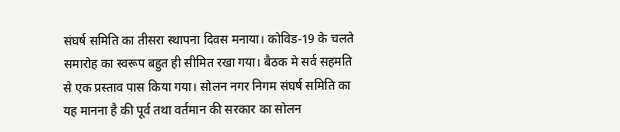संघर्ष समिति का तीसरा स्थापना दिवस मनाया। कोविड-19 के चलते समारोह का स्वरूप बहुत ही सीमित रखा गया। बैठक मे सर्व सहमति से एक प्रस्ताव पास किया गया। सोलन नगर निगम संघर्ष समिति का यह मानना है की पूर्व तथा वर्तमान की सरकार का सोलन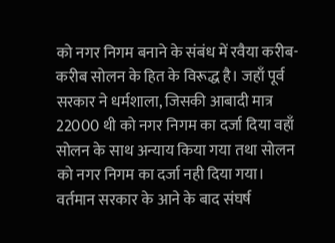को नगर निगम बनाने के संबंध में रवैया करीब-करीब सोलन के हित के विरूद्ध है। जहाँ पूर्व सरकार ने धर्मशाला, जिसकी आबादी मात्र 22000 थी को नगर निगम का दर्जा दिया वहाँ सोलन के साथ अन्याय किया गया तथा सोलन को नगर निगम का दर्जा नही दिया गया। वर्तमान सरकार के आने के बाद संघर्ष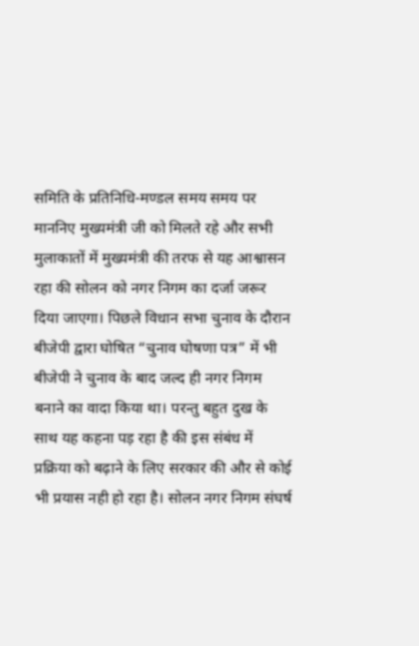समिति के प्रतिनिधि-मण्डल समय समय पर माननिए मुख्यमंत्री जी को मिलते रहे और सभी मुलाकातों में मुख्यमंत्री की तरफ से यह आश्वासन रहा की सोलन को नगर निगम का दर्जा जरूर दिया जाएगा। पिछले विधान सभा चुनाव के दौरान बीजेपी द्वारा घोषित “चुनाव घोषणा पत्र” में भी बीजेपी ने चुनाव के बाद जल्द ही नगर निगम बनाने का वादा किया था। परन्तु बहुत दुख के साथ यह कहना पड़ रहा है की इस संबंध में प्रक्रिया को बढ़ाने के लिए सरकार की और से कोई भी प्रयास नही हो रहा है। सोलन नगर निगम संघर्ष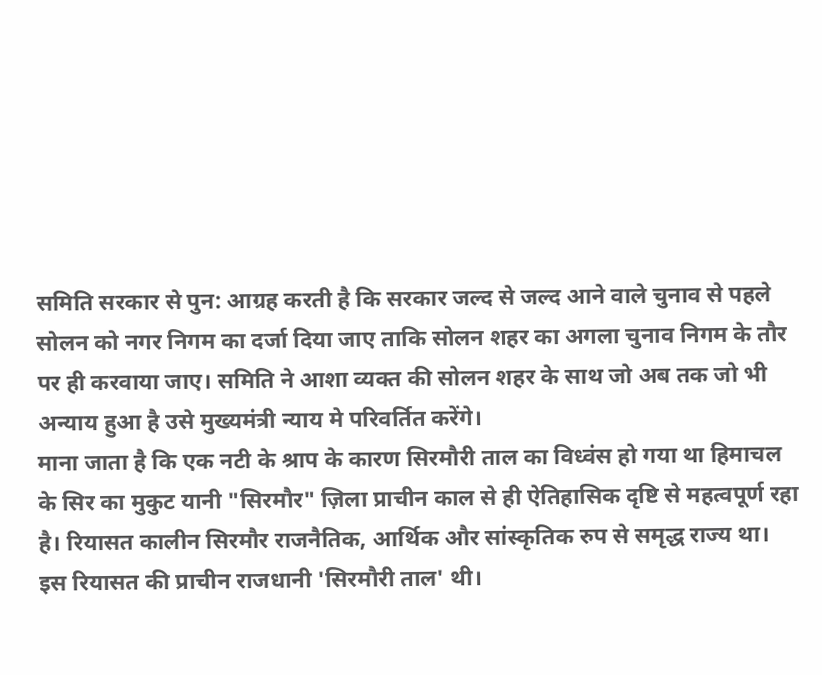समिति सरकार से पुन: आग्रह करती है कि सरकार जल्द से जल्द आने वाले चुनाव से पहले सोलन को नगर निगम का दर्जा दिया जाए ताकि सोलन शहर का अगला चुनाव निगम के तौर पर ही करवाया जाए। समिति ने आशा व्यक्त की सोलन शहर के साथ जो अब तक जो भी अन्याय हुआ है उसे मुख्यमंत्री न्याय मे परिवर्तित करेंगे।
माना जाता है कि एक नटी के श्राप के कारण सिरमौरी ताल का विध्वंस हो गया था हिमाचल के सिर का मुकुट यानी "सिरमौर" ज़िला प्राचीन काल से ही ऐतिहासिक दृष्टि से महत्वपूर्ण रहा है। रियासत कालीन सिरमौर राजनैतिक, आर्थिक और सांस्कृतिक रुप से समृद्ध राज्य था। इस रियासत की प्राचीन राजधानी 'सिरमौरी ताल' थी।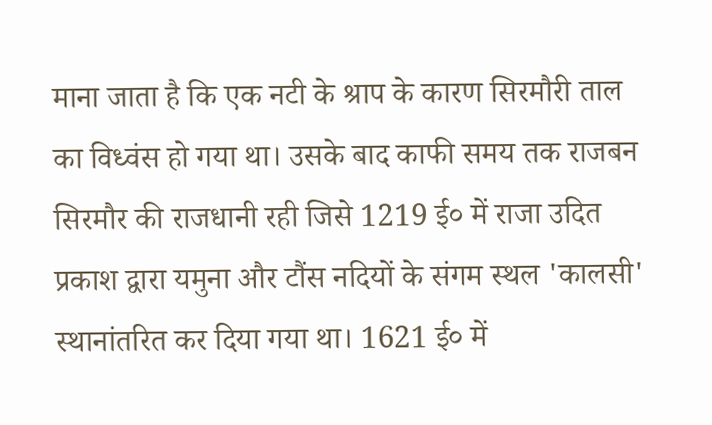माना जाता है कि एक नटी के श्राप के कारण सिरमौरी ताल का विध्वंस हो गया था। उसके बाद काफी समय तक राजबन सिरमौर की राजधानी रही जिसे 1219 ई० में राजा उदित प्रकाश द्वारा यमुना और टौंस नदियों के संगम स्थल 'कालसी' स्थानांतरित कर दिया गया था। 1621 ई० में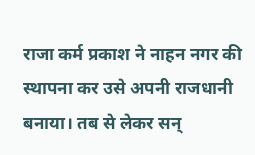राजा कर्म प्रकाश ने नाहन नगर की स्थापना कर उसे अपनी राजधानी बनाया। तब से लेकर सन्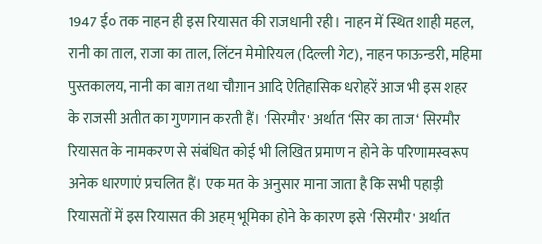1947 ई० तक नाहन ही इस रियासत की राजधानी रही। नाहन में स्थित शाही महल, रानी का ताल, राजा का ताल, लिंटन मेमोरियल (दिल्ली गेट), नाहन फाऊन्डरी, महिमा पुस्तकालय, नानी का बाग़ तथा चौग़ान आदि ऐतिहासिक धरोहरें आज भी इस शहर के राजसी अतीत का गुणगान करती हैं। 'सिरमौर' अर्थात ‘सिर का ताज‘ सिरमौर रियासत के नामकरण से संबंधित कोई भी लिखित प्रमाण न होने के परिणामस्वरूप अनेक धारणाएं प्रचलित हैं। एक मत के अनुसार माना जाता है कि सभी पहाड़ी रियासतों में इस रियासत की अहम् भूमिका होने के कारण इसे 'सिरमौर' अर्थात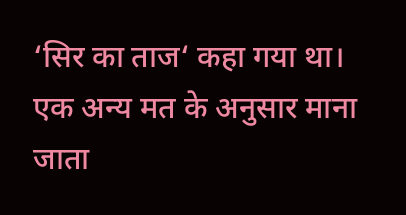‘सिर का ताज‘ कहा गया था। एक अन्य मत के अनुसार माना जाता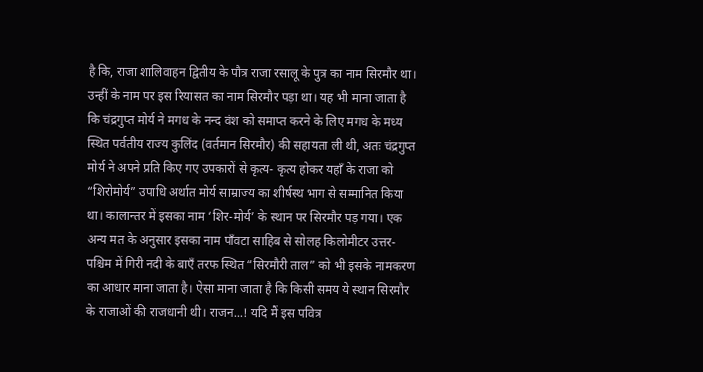है कि, राजा शालिवाहन द्वितीय के पौत्र राजा रसालू के पुत्र का नाम सिरमौर था। उन्हीं के नाम पर इस रियासत का नाम सिरमौर पड़ा था। यह भी माना जाता है कि चंद्रगुप्त मोर्य ने मगध के नन्द वंश को समाप्त करने के लिए मगध के मध्य स्थित पर्वतीय राज्य कुलिंद (वर्तमान सिरमौर) की सहायता ली थी, अतः चंद्रगुप्त मोर्य ने अपने प्रति किए गए उपकारों से कृत्य- कृत्य होकर यहाँ के राजा को “शिरोमोर्य” उपाधि अर्थात मोर्य साम्राज्य का शीर्षस्थ भाग से सम्मानित किया था। कालान्तर में इसका नाम ‘शिर-मोर्य’ के स्थान पर सिरमौर पड़ गया। एक अन्य मत के अनुसार इसका नाम पाँवटा साहिब से सोलह किलोमीटर उत्तर-पश्चिम में गिरी नदी के बाएँ तरफ स्थित “सिरमौरी ताल” को भी इसके नामकरण का आधार माना जाता है। ऐसा माना जाता है कि किसी समय ये स्थान सिरमौर के राजाओं की राजधानी थी। राजन...! यदि मैं इस पवित्र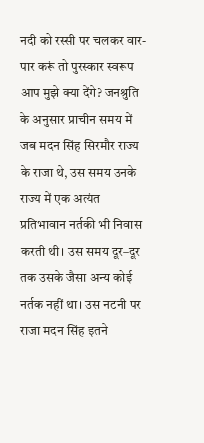नदी को रस्सी पर चलकर वार-पार करूं तो पुरस्कार स्वरूप आप मुझे क्या देंगे? जनश्रुति के अनुसार प्राचीन समय में जब मदन सिंह सिरमौर राज्य के राजा थे, उस समय उनके राज्य में एक अत्यंत प्रतिभावान नर्तकी भी निवास करती थी। उस समय दूर–दूर तक उसके जैसा अन्य कोई नर्तक नहीं था। उस नटनी पर राजा मदन सिंह इतने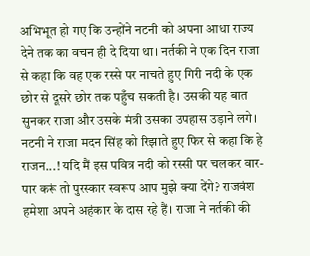अभिभूत हो गए कि उन्होंने नटनी को अपना आधा राज्य देने तक का वचन ही दे दिया था। नर्तकी ने एक दिन राजा से कहा कि वह एक रस्से पर नाचते हुए गिरी नदी के एक छोर से दूसरे छोर तक पहुँच सकती है। उसकी यह बात सुनकर राजा और उसके मंत्री उसका उपहास उड़ाने लगे। नटनी ने राजा मदन सिंह को रिझाते हुए फिर से कहा कि हे राजन...! यदि मैं इस पवित्र नदी को रस्सी पर चलकर वार-पार करूं तो पुरस्कार स्वरूप आप मुझे क्या देंगे? राजवंश हमेशा अपने अहंकार के दास रहे हैं। राजा ने नर्तकी की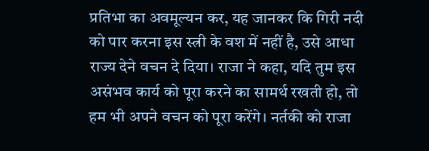प्रतिभा का अवमूल्यन कर, यह जानकर कि गिरी नदी को पार करना इस स्त्री के वश में नहीं है, उसे आधा राज्य देने वचन दे दिया। राजा ने कहा, यदि तुम इस असंभव कार्य को पूरा करने का सामर्थ रखती हो, तो हम भी अपने वचन को पूरा करेंगे। नर्तकी को राजा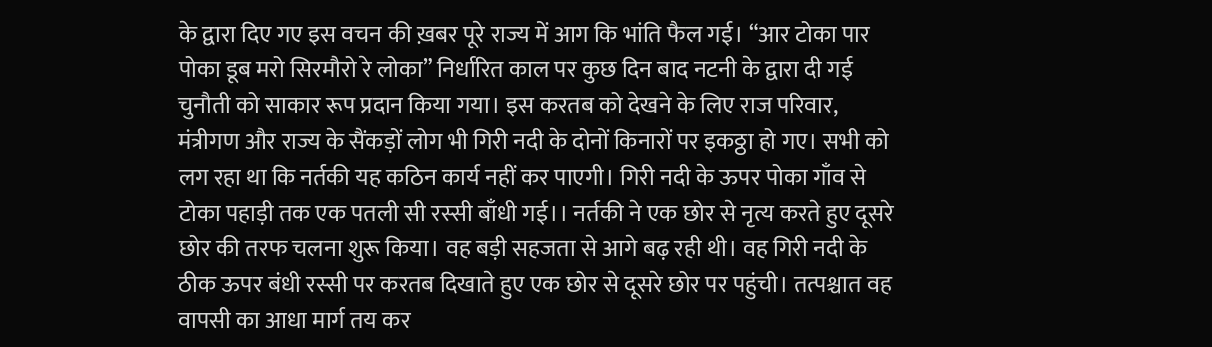के द्वारा दिए गए इस वचन की ख़बर पूरे राज्य में आग कि भांति फैल गई। “आर टोका पार पोका डूब मरो सिरमौरो रे लोका” निर्धारित काल पर कुछ दिन बाद नटनी के द्वारा दी गई चुनौती को साकार रूप प्रदान किया गया। इस करतब को देखने के लिए राज परिवार, मंत्रीगण और राज्य के सैंकड़ों लोग भी गिरी नदी के दोनों किनारों पर इकठ्ठा हो गए। सभी को लग रहा था कि नर्तकी यह कठिन कार्य नहीं कर पाएगी। गिरी नदी के ऊपर पोका गाँव से टोका पहाड़ी तक एक पतली सी रस्सी बाँधी गई।। नर्तकी ने एक छोर से नृत्य करते हुए दूसरे छोर की तरफ चलना शुरू किया। वह बड़ी सहजता से आगे बढ़ रही थी। वह गिरी नदी के ठीक ऊपर बंधी रस्सी पर करतब दिखाते हुए एक छोर से दूसरे छोर पर पहुंची। तत्पश्चात वह वापसी का आधा मार्ग तय कर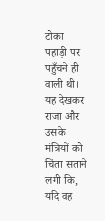टोका पहाड़ी पर पहुँचने ही वाली थी। यह देखकर राजा और उसके मंत्रियों को चिंता सताने लगी कि, यदि वह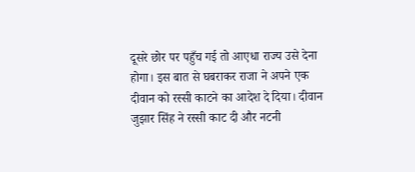दूसरे छोर पर पहुँच गई तो आएधा राज्य उसे देना होगा। इस बात से घबराकर राजा ने अपने एक दीवान को रस्सी काटने का आदेश दे दिया। दीवान जुझार सिंह ने रस्सी काट दी और नटनी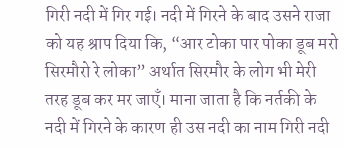गिरी नदी में गिर गई। नदी में गिरने के बाद उसने राजा को यह श्राप दिया कि, “आर टोका पार पोका डूब मरो सिरमौरो रे लोका” अर्थात सिरमौर के लोग भी मेरी तरह डूब कर मर जाएँ। माना जाता है कि नर्तकी के नदी में गिरने के कारण ही उस नदी का नाम गिरी नदी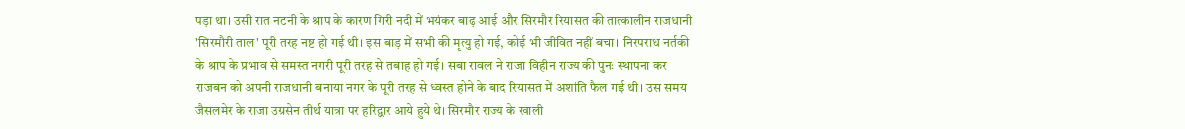पड़ा था। उसी रात नटनी के श्राप के कारण गिरी नदी में भयंकर बाढ़ आई और सिरमौर रियासत की तात्कालीन राजधानी 'सिरमौरी ताल' पूरी तरह नष्ट हो गई थी। इस बाड़ में सभी की मृत्यु हो गई, कोई भी जीवित नहीं बचा। निरपराध नर्तकी के श्राप के प्रभाव से समस्त नगरी पूरी तरह से तबाह हो गई। सबा रावल ने राजा विहीन राज्य की पुनः स्थापना कर राजबन को अपनी राजधानी बनाया नगर के पूरी तरह से ध्वस्त होने के बाद रियासत में अशांति फैल गई थी। उस समय जैसलमेर के राजा उग्रसेन तीर्थ यात्रा पर हरिद्वार आये हुये थे। सिरमौर राज्य के खाली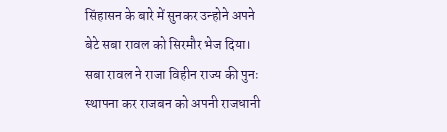सिंहासन के बारे में सुनकर उन्होने अपने बेटे सबा रावल को सिरमौर भेज दिया। सबा रावल ने राजा विहीन राज्य की पुनः स्थापना कर राजबन को अपनी राजधानी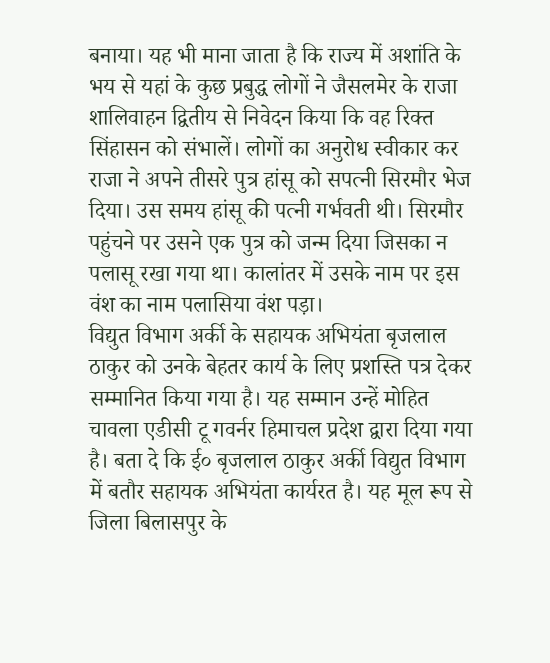बनाया। यह भी माना जाता है कि राज्य में अशांति के भय से यहां के कुछ प्रबुद्ध लोगों ने जैसलमेर के राजा शालिवाहन द्वितीय से निवेदन किया कि वह रिक्त सिंहासन को संभालें। लोगों का अनुरोध स्वीकार कर राजा ने अपने तीसरे पुत्र हांसू को सपत्नी सिरमौर भेज दिया। उस समय हांसू की पत्नी गर्भवती थी। सिरमौर पहुंचने पर उसने एक पुत्र को जन्म दिया जिसका न पलासू रखा गया था। कालांतर में उसके नाम पर इस वंश का नाम पलासिया वंश पड़ा।
विद्युत विभाग अर्की के सहायक अभियंता बृजलाल ठाकुर को उनके बेहतर कार्य के लिए प्रशस्ति पत्र देकर सम्मानित किया गया है। यह सम्मान उन्हें मोहित चावला एडीसी टू गवर्नर हिमाचल प्रदेश द्वारा दिया गया है। बता दे कि ई० बृजलाल ठाकुर अर्की विद्युत विभाग में बतौर सहायक अभियंता कार्यरत है। यह मूल रूप से जिला बिलासपुर के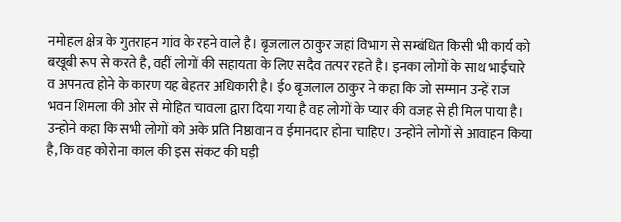नमोहल क्षेत्र के गुतराहन गांव के रहने वाले है। बृजलाल ठाकुर जहां विभाग से सम्बंधित किसी भी कार्य को बखूबी रूप से करते है, वहीं लोगों की सहायता के लिए सदैव तत्पर रहते है। इनका लोगों के साथ भाईचारे व अपनत्व होने के कारण यह बेहतर अधिकारी है। ई० बृजलाल ठाकुर ने कहा कि जो सम्मान उन्हें राज भवन शिमला की ओर से मोहित चावला द्वारा दिया गया है वह लोगों के प्यार की वजह से ही मिल पाया है। उन्होने कहा कि सभी लोगों को अके प्रति निष्ठावान व ईमानदार होना चाहिए। उन्होंने लोगों से आवाहन किया है, कि वह कोरोना काल की इस संकट की घड़ी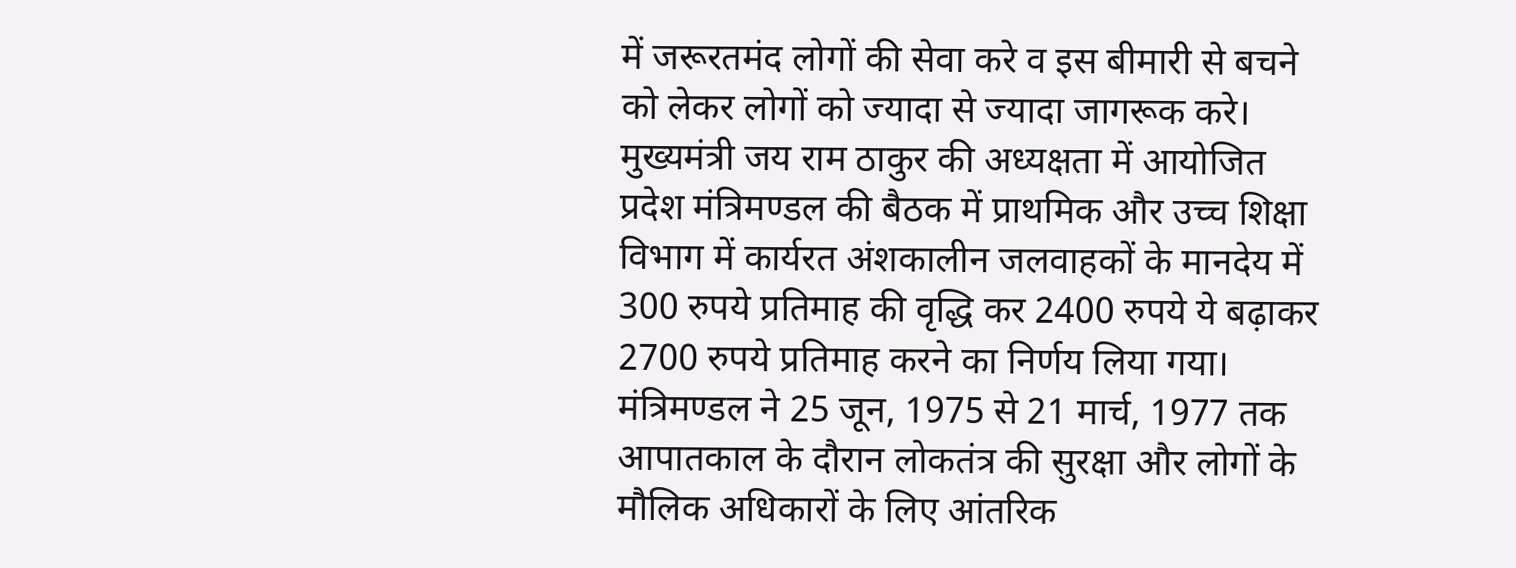में जरूरतमंद लोगों की सेवा करे व इस बीमारी से बचने को लेकर लोगों को ज्यादा से ज्यादा जागरूक करे।
मुख्यमंत्री जय राम ठाकुर की अध्यक्षता में आयोजित प्रदेश मंत्रिमण्डल की बैठक में प्राथमिक और उच्च शिक्षा विभाग में कार्यरत अंशकालीन जलवाहकों के मानदेय में 300 रुपये प्रतिमाह की वृद्धि कर 2400 रुपये ये बढ़ाकर 2700 रुपये प्रतिमाह करने का निर्णय लिया गया। मंत्रिमण्डल ने 25 जून, 1975 से 21 मार्च, 1977 तक आपातकाल के दौरान लोकतंत्र की सुरक्षा और लोगों के मौलिक अधिकारों के लिए आंतरिक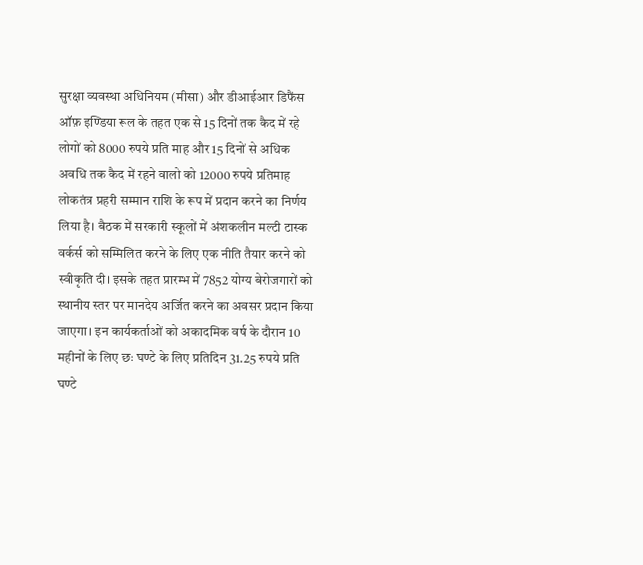सुरक्षा व्यवस्था अधिनियम (मीसा) और डीआईआर डिफैंस ऑफ़ इण्डिया रूल के तहत एक से 15 दिनों तक कैद में रहे लोगों को 8000 रुपये प्रति माह और 15 दिनों से अधिक अवधि तक कैद में रहने वालो को 12000 रुपये प्रतिमाह लोकतंत्र प्रहरी सम्मान राशि के रूप में प्रदान करने का निर्णय लिया है। बैठक में सरकारी स्कूलों में अंशकलीन मल्टी टास्क वर्कर्स को सम्मिलित करने के लिए एक नीति तैयार करने को स्वीकृति दी। इसके तहत प्रारम्भ में 7852 योग्य बेरोजगारों को स्थानीय स्तर पर मानदेय अर्जित करने का अवसर प्रदान किया जाएगा। इन कार्यकर्ताओं को अकादमिक वर्ष के दौरान 10 महीनों के लिए छः घण्टे के लिए प्रतिदिन 31.25 रुपये प्रति घण्टे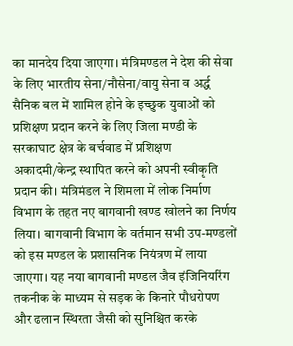का मानदेय दिया जाएगा। मंत्रिमण्डल ने देश की सेवा के लिए भारतीय सेना/नौसेना/वायु सेना व अर्द्ध सैनिक बल में शामिल होने के इच्छुक युवाओं को प्रशिक्षण प्रदान करने के लिए जिला मण्डी के सरकाघाट क्षेत्र के बर्चवाड में प्रशिक्षण अकादमी/केन्द्र स्थापित करने को अपनी स्वीकृति प्रदान की। मंत्रिमंडल ने शिमला में लोक निर्माण विभाग के तहत नए बागवानी खण्ड खोलने का निर्णय लिया। बागवानी विभाग के वर्तमान सभी उप-मण्डलों को इस मण्डल के प्रशासनिक नियंत्रण में लाया जाएगा। यह नया बागवानी मण्डल जैव इंजिनियरिंग तकनीक के माध्यम से सड़क के किनारे पौधरोपण और ढलान स्थिरता जैसी को सुनिश्चित करके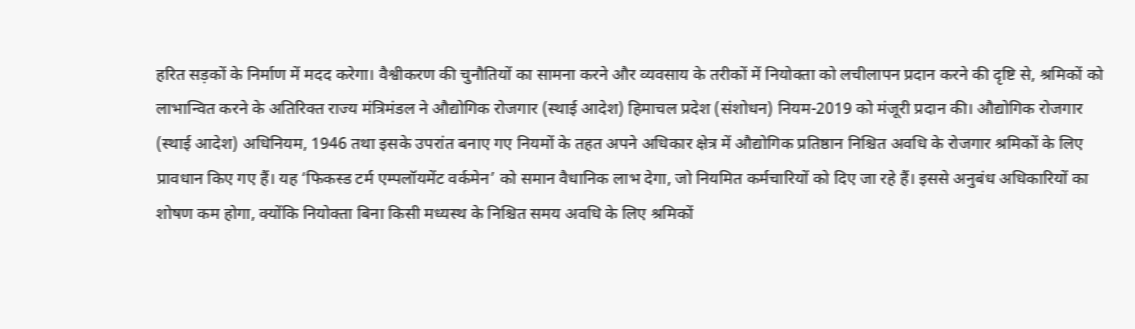हरित सड़कों के निर्माण में मदद करेगा। वैश्वीकरण की चुनौतियों का सामना करने और व्यवसाय के तरीकों में नियोक्ता को लचीलापन प्रदान करने की दृष्टि से, श्रमिकों को लाभान्वित करने के अतिरिक्त राज्य मंत्रिमंडल ने औद्योगिक रोजगार (स्थाई आदेश) हिमाचल प्रदेश (संशोधन) नियम-2019 को मंजूरी प्रदान की। औद्योगिक रोजगार (स्थाई आदेश) अधिनियम, 1946 तथा इसके उपरांत बनाए गए नियमों के तहत अपने अधिकार क्षेत्र में औद्योगिक प्रतिष्ठान निश्चित अवधि के रोजगार श्रमिकों के लिए प्रावधान किए गए हैं। यह ‘फिकस्ड टर्म एम्पलॉयमेंट वर्कमेन’ को समान वैधानिक लाभ देगा, जो नियमित कर्मचारियों को दिए जा रहे हैं। इससे अनुबंध अधिकारियों का शोषण कम होगा, क्योंकि नियोक्ता बिना किसी मध्यस्थ के निश्चित समय अवधि के लिए श्रमिकों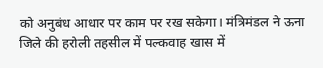को अनुबंध आधार पर काम पर रख सकेगा। मंत्रिमंडल ने ऊना जिले की हरोली तहसील में पल्कवाह खास में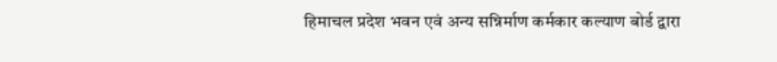हिमाचल प्रदेश भवन एवं अन्य सन्निर्माण कर्मकार कल्याण बोर्ड द्वारा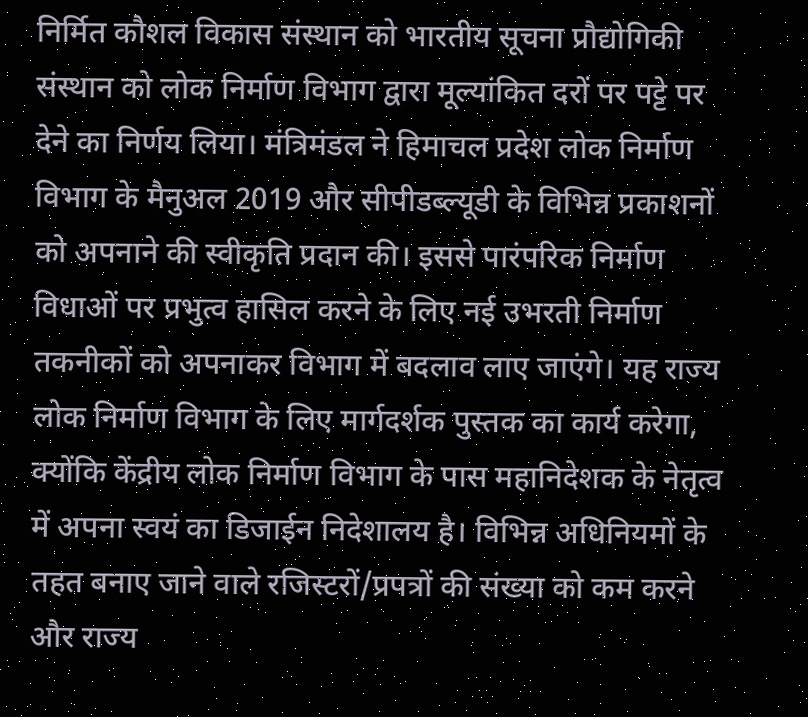निर्मित कौशल विकास संस्थान को भारतीय सूचना प्रौद्योगिकी संस्थान को लोक निर्माण विभाग द्वारा मूल्यांकित दरों पर पट्टे पर देने का निर्णय लिया। मंत्रिमंडल ने हिमाचल प्रदेश लोक निर्माण विभाग के मैनुअल 2019 और सीपीडब्ल्यूडी के विभिन्न प्रकाशनों को अपनाने की स्वीकृति प्रदान की। इससे पारंपरिक निर्माण विधाओं पर प्रभुत्व हासिल करने के लिए नई उभरती निर्माण तकनीकों को अपनाकर विभाग में बदलाव लाए जाएंगे। यह राज्य लोक निर्माण विभाग के लिए मार्गदर्शक पुस्तक का कार्य करेगा, क्योंकि केंद्रीय लोक निर्माण विभाग के पास महानिदेशक के नेतृत्व में अपना स्वयं का डिजाईन निदेशालय है। विभिन्न अधिनियमों के तहत बनाए जाने वाले रजिस्टरों/प्रपत्रों की संख्या को कम करने और राज्य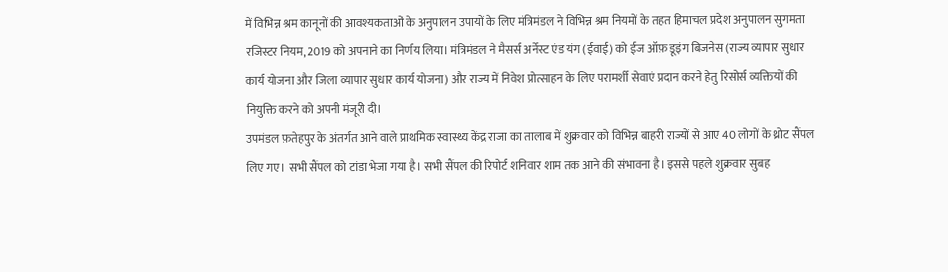में विभिन्न श्रम कानूनों की आवश्यकताओं के अनुपालन उपायों के लिए मंत्रिमंडल ने विभिन्न श्रम नियमों के तहत हिमाचल प्रदेश अनुपालन सुगमता रजिस्टर नियम, 2019 को अपनाने का निर्णय लिया। मंत्रिमंडल ने मैसर्स अर्नेस्ट एंड यंग (ईवाई) को ईज ऑफ़ डूइंग बिजनेस (राज्य व्यापार सुधार कार्य योजना और जिला व्यापार सुधार कार्य योजना) और राज्य में निवेश प्रोत्साहन के लिए परामर्शी सेवाएं प्रदान करने हेतु रिसोर्स व्यक्तियों की नियुक्ति करने को अपनी मंजूरी दी।
उपमंडल फ़तेहपुर के अंतर्गत आने वाले प्राथमिक स्वास्थ्य केंद्र राजा का तालाब में शुक्रवार को विभिन्न बाहरी राज्यों से आए 40 लोगों के थ्रोट सैंपल लिए गए। सभी सैंपल को टांडा भेजा गया है। सभी सैंपल की रिपोर्ट शनिवार शाम तक आने की संभावना है। इससे पहले शुक्रवार सुबह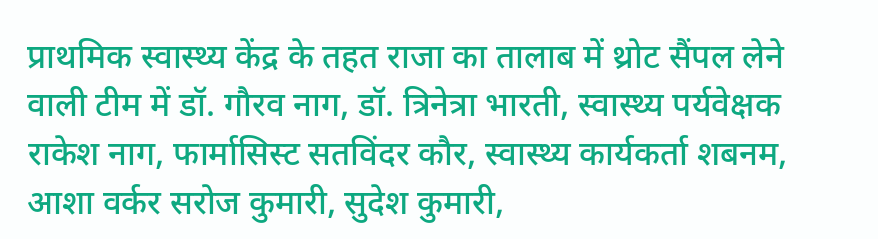प्राथमिक स्वास्थ्य केंद्र के तहत राजा का तालाब में थ्रोट सैंपल लेने वाली टीम में डॉ. गौरव नाग, डॉ. त्रिनेत्रा भारती, स्वास्थ्य पर्यवेक्षक राकेश नाग, फार्मासिस्ट सतविंदर कौर, स्वास्थ्य कार्यकर्ता शबनम, आशा वर्कर सरोज कुमारी, सुदेश कुमारी,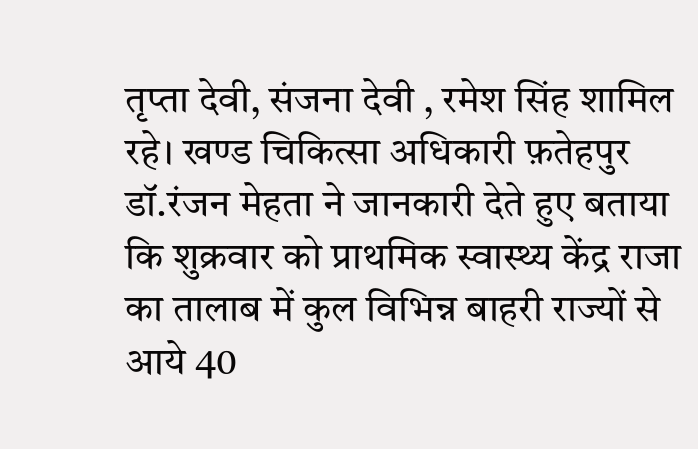तृप्ता देवी, संजना देवी , रमेश सिंह शामिल रहे। खण्ड चिकित्सा अधिकारी फ़तेहपुर डॉ.रंजन मेहता ने जानकारी देते हुए बताया कि शुक्रवार को प्राथमिक स्वास्थ्य केंद्र राजा का तालाब में कुल विभिन्न बाहरी राज्यों से आये 40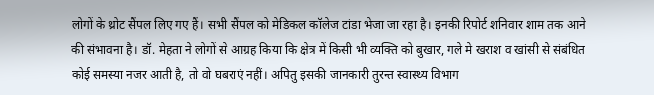लोगों के थ्रोट सैंपल लिए गए हैं। सभी सैंपल को मेडिकल कॉलेज टांडा भेजा जा रहा है। इनकी रिपोर्ट शनिवार शाम तक आने की संभावना है। डॉ. मेहता ने लोगों से आग्रह किया कि क्षेत्र में किसी भी व्यक्ति को बुखार, गले मे खराश व खांसी से संबंधित कोई समस्या नजर आती है, तो वो घबराएं नहीं। अपितु इसकी जानकारी तुरन्त स्वास्थ्य विभाग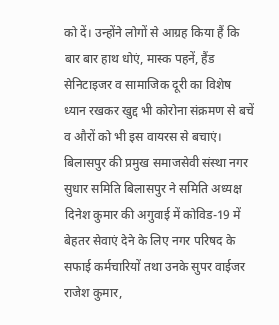को दें। उन्होंने लोगों से आग्रह किया हैं कि बार बार हाथ धोएं, मास्क पहनें, हैंड सेनिटाइजर व सामाजिक दूरी का विशेष ध्यान रखकर खुद्द भी कोरोना संक्रमण से बचें व औरों को भी इस वायरस से बचाएं।
बिलासपुर की प्रमुख समाजसेवी संस्था नगर सुधार समिति बिलासपुर ने समिति अध्यक्ष दिनेश कुमार की अगुवाई में कोविड-19 में बेहतर सेवाएं देने के लिए नगर परिषद के सफाई कर्मचारियों तथा उनके सुपर वाईजर राजेश कुमार,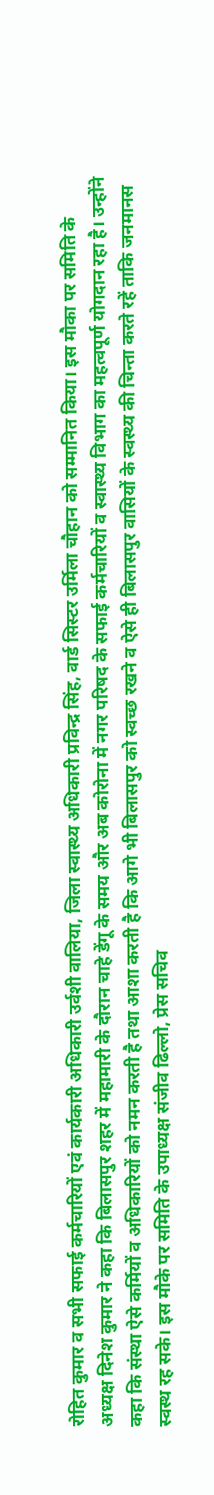रोहित कुमार व सभी सफाई कर्मचारियों एवं कार्यकारी अधिकारी उर्वशी वालिया, जिला स्वास्थ्य अधिकारी प्रविन्द्र सिंह, वार्ड सिस्टर उर्मिला चौहान को सम्मानित किया। इस मौका पर समिति के अध्यक्ष दिनेश कुमार ने कहा कि बिलासपुर शहर में महामारी के दौरान चाहे डेंगू के समय और अब कोरोना में नगर परिषद के सफाई कर्मचारियों व स्वास्थ्य विभाग का महत्वपूर्ण योगदान रहा है। उन्होंने कहा कि संस्था ऐसे कर्मियों व अधिकारियों को नमन करती है तथा आशा करती है कि आगे भी बिलासपुर को स्वच्छ रखने व ऐसे ही बिलासपुर वासियों के स्वस्थ्य की चिन्ता करते रहें ताकि जनमानस स्वस्थ रह सके। इस मौके पर समिति के उपाध्यक्ष संजीव ढिल्लो, प्रेस सचिव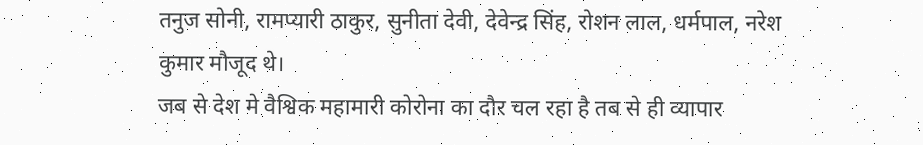तनुज सोनी, रामप्यारी ठाकुर, सुनीता देवी, देवेन्द्र सिंह, रोशन लाल, धर्मपाल, नरेश कुमार मौजूद थे।
जब से देश मे वैश्विक महामारी कोरोना का दौर चल रहा है तब से ही व्यापार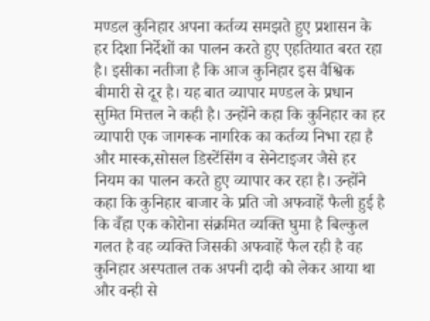मण्डल कुनिहार अपना कर्तव्य समझते हुए प्रशासन के हर दिशा निर्देशों का पालन करते हुए एहतियात बरत रहा है। इसीका नतीजा है कि आज कुनिहार इस वैश्विक बीमारी से दूर है। यह बात व्यापार मण्डल के प्रधान सुमित मित्तल ने कही है। उन्होंने कहा कि कुनिहार का हर व्यापारी एक जागरूक नागरिक का कर्तव्य निभा रहा है और मास्क,सोसल डिस्टेंसिंग व सेनेटाइजर जैसे हर नियम का पालन करते हुए व्यापार कर रहा है। उन्होंने कहा कि कुनिहार बाजार के प्रति जो अफवाहें फैली हुई है कि वँहा एक कोरोना संक्रमित व्यक्ति घुमा है बिल्कुल गलत है वह व्यक्ति जिसकी अफवाहें फैल रही है वह कुनिहार अस्पताल तक अपनी दादी को लेकर आया था और वन्ही से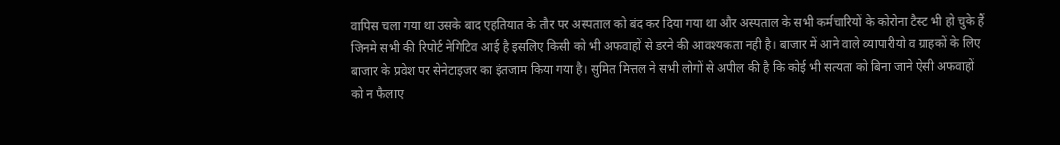वापिस चला गया था उसके बाद एहतियात के तौर पर अस्पताल को बंद कर दिया गया था और अस्पताल के सभी कर्मचारियों के कोरोना टैस्ट भी हो चुके हैं जिनमे सभी की रिपोर्ट नेगिटिव आई है इसलिए किसी को भी अफवाहों से डरने की आवश्यकता नही है। बाजार में आने वाले व्यापारीयो व ग्राहकों के लिए बाजार के प्रवेश पर सेनेटाइजर का इंतजाम किया गया है। सुमित मित्तल ने सभी लोगों से अपील की है कि कोई भी सत्यता को बिना जाने ऐसी अफवाहों को न फैलाए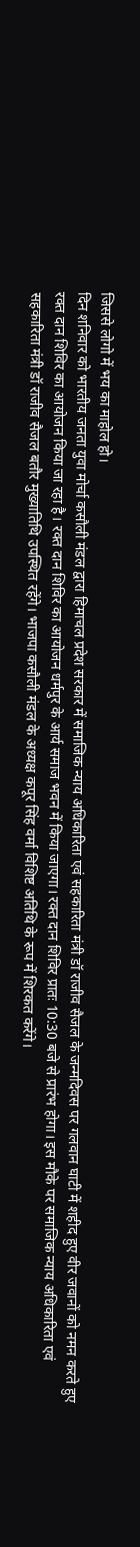जिससे लोगो में भय का माहोल हो।
दिन शनिवार को भारतीय जनता युवा मोर्चा कसौली मंडल द्वारा हिमाचल प्रदेश सरकार में समाजिक न्याय अधिकारिता एवं सहकारिता मंत्री डॉ राजीव सैजल के जन्मदिवस पर गलवान घाटी में शहीद हुए वीर जवानों को नमन करते हुए रक्त दान शिविर का आयोजन किया जा रहा है। रक्त दान शिविर का आयोजन धर्मपुर के आर्य समाज भवन में किया जाएगा। रक्त दान शिविर प्रातः 10:30 बजे से प्रारंभ होगा। इस मौके पर समाजिक न्याय अधिकारिता एवं सहकारिता मंत्री डॉ राजीव सैजल बतौर मुख्यातिथि उपस्थित रहेंगे। भाजपा कसौली मंडल के अध्यक्ष कपूर सिंह वर्मा विशिष्ट अतिथि के रूप में शिरकत करेंगे।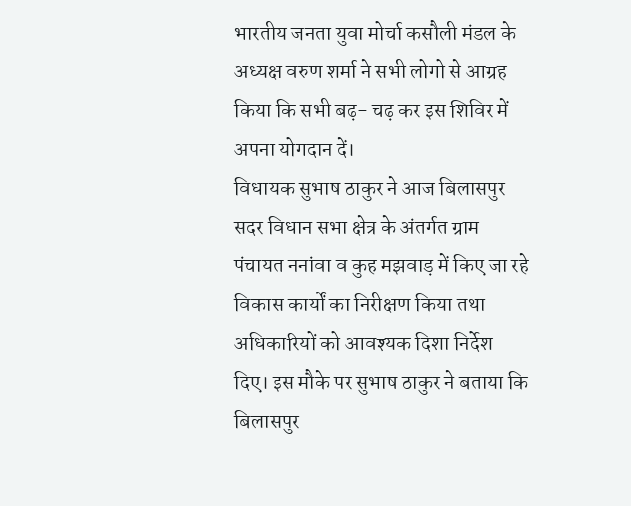भारतीय जनता युवा मोर्चा कसौली मंडल के अध्यक्ष वरुण शर्मा ने सभी लोगो से आग्रह किया कि सभी बढ़- चढ़ कर इस शिविर में अपना योगदान दें।
विधायक सुभाष ठाकुर ने आज बिलासपुर सदर विधान सभा क्षेत्र के अंतर्गत ग्राम पंचायत ननांवा व कुह मझवाड़ में किए जा रहे विकास कार्यों का निरीक्षण किया तथा अधिकारियों को आवश्यक दिशा निर्देश दिए। इस मौके पर सुभाष ठाकुर ने बताया कि बिलासपुर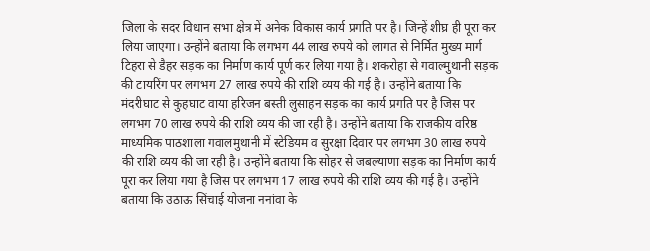जिला के सदर विधान सभा क्षेत्र में अनेक विकास कार्य प्रगति पर है। जिन्हें शीघ्र ही पूरा कर लिया जाएगा। उन्होंने बताया कि लगभग 44 लाख रुपये को लागत से निर्मित मुख्य मार्ग टिहरा से डैहर सड़क का निर्माण कार्य पूर्ण कर लिया गया है। शकरोहा से गवाल्मुथानी सड़क की टायरिंग पर लगभग 27 लाख रुपये की राशि व्यय की गई है। उन्होंने बताया कि मंदरीघाट से कुहघाट वाया हरिजन बस्ती लुसाहन सड़क का कार्य प्रगति पर है जिस पर लगभग 70 लाख रुपये की राशि व्यय की जा रही है। उन्होंने बताया कि राजकीय वरिष्ठ माध्यमिक पाठशाला गवालमुथानी में स्टेडियम व सुरक्षा दिवार पर लगभग 30 लाख रुपये की राशि व्यय की जा रही है। उन्होंने बताया कि सोहर से जबल्याणा सड़क का निर्माण कार्य पूरा कर लिया गया है जिस पर लगभग 17 लाख रुपये की राशि व्यय की गई है। उन्होंने बताया कि उठाऊ सिंचाई योजना ननांवा के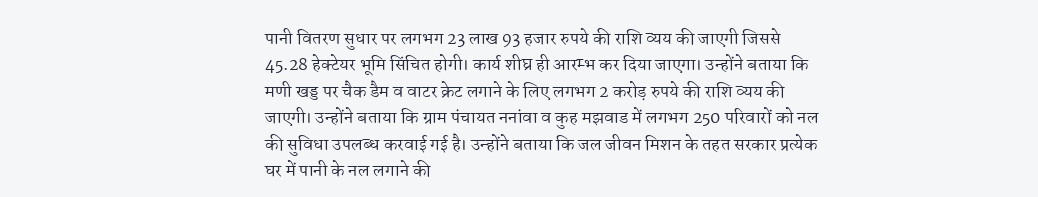पानी वितरण सुधार पर लगभग 23 लाख 93 हजार रुपये की राशि व्यय की जाएगी जिससे 45.28 हेक्टेयर भूमि सिंचित होगी। कार्य शीघ्र ही आरम्भ कर दिया जाएगा। उन्होंने बताया कि मणी खड्ड पर चैक डैम व वाटर क्रेट लगाने के लिए लगभग 2 करोड़ रुपये की राशि व्यय की जाएगी। उन्होंने बताया कि ग्राम पंचायत ननांवा व कुह मझवाड में लगभग 250 परिवारों को नल की सुविधा उपलब्ध करवाई गई है। उन्होंने बताया कि जल जीवन मिशन के तहत सरकार प्रत्येक घर में पानी के नल लगाने की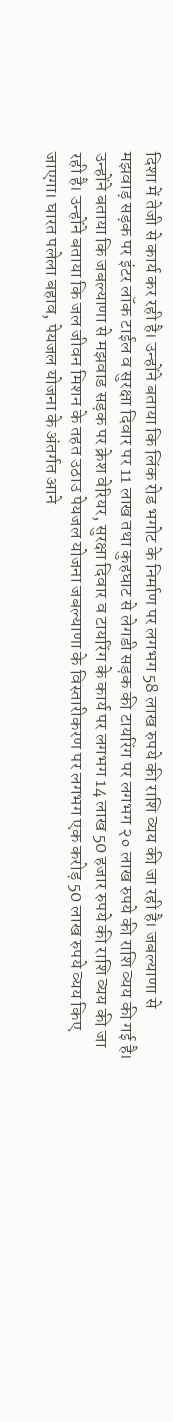दिशा में तेजी से कार्य कर रही है। उन्होंने बताया कि लिंक रोड भगोट के निर्माण पर लगभग 58 लाख रुपये की राशि व्यय की जा रही है। जबल्याणा से मझवाड़ सड़क पर इंटर लॉक टाईल व सुरक्षा दिवार पर 11 लाख तथा कुहघाट से लेगडी सड़क की टायरिंग पर लगभग २० लाख रुपये की राशि व्यय की गई है। उन्होंने बताया कि जबल्याणा से मझवाड सड़क पर क्रेश वेरियर, सुरक्षा दिवार व टायरिंग के कार्य पर लगभग 14 लाख 50 हजार रुपये की राशि व्यय की जा रही है। उन्होंने बताया कि जल जीवन मिशन के तहत उठाउ पेयजल योजना जबल्याणा के विस्तारीकरण पर लगभग एक करोड़ 50 लाख रुपये व्यय किए जाएगा। घारत पलेला बहाव, पेयजल योजना के अंतर्गत आने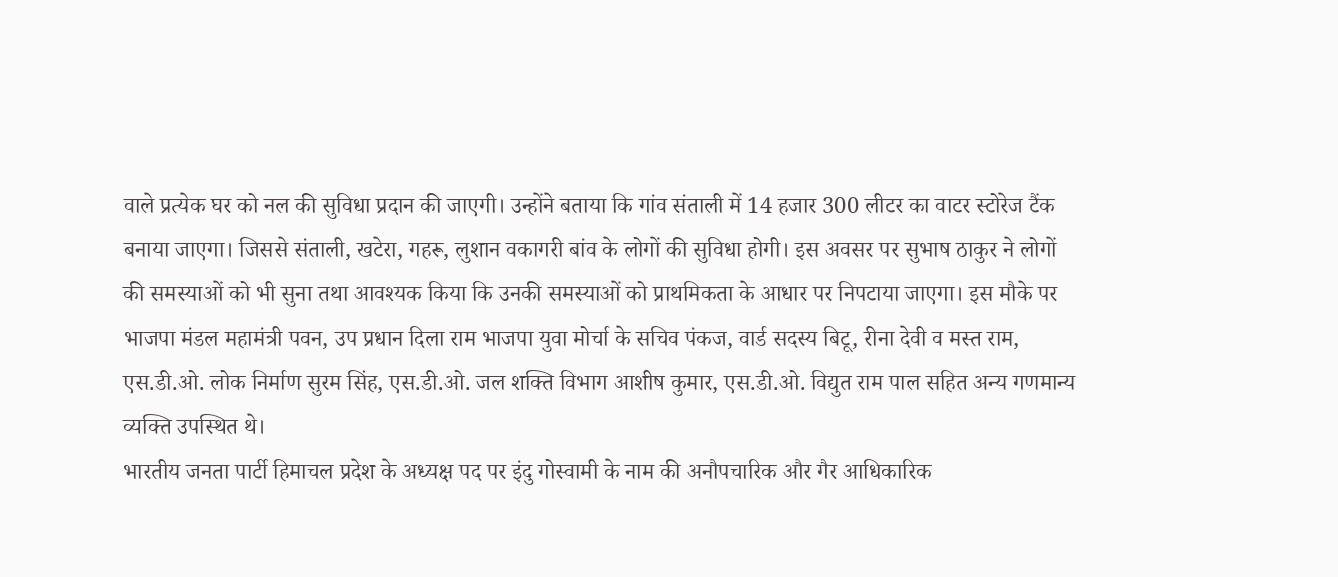वाले प्रत्येक घर को नल की सुविधा प्रदान की जाएगी। उन्होंने बताया कि गांव संताली में 14 हजार 300 लीटर का वाटर स्टोरेज टैंक बनाया जाएगा। जिससे संताली, खटेरा, गहरू, लुशान वकागरी बांव के लोगों की सुविधा होगी। इस अवसर पर सुभाष ठाकुर ने लोगों की समस्याओं को भी सुना तथा आवश्यक किया कि उनकी समस्याओं को प्राथमिकता के आधार पर निपटाया जाएगा। इस मौके पर भाजपा मंडल महामंत्री पवन, उप प्रधान दिला राम भाजपा युवा मोर्चा के सचिव पंकज, वार्ड सदस्य बिटू, रीना देवी व मस्त राम, एस.डी.ओ. लोक निर्माण सुरम सिंह, एस.डी.ओ. जल शक्ति विभाग आशीष कुमार, एस.डी.ओ. विद्युत राम पाल सहित अन्य गणमान्य व्यक्ति उपस्थित थे।
भारतीय जनता पार्टी हिमाचल प्रदेश के अध्यक्ष पद पर इंदु गोस्वामी के नाम की अनौपचारिक और गैर आधिकारिक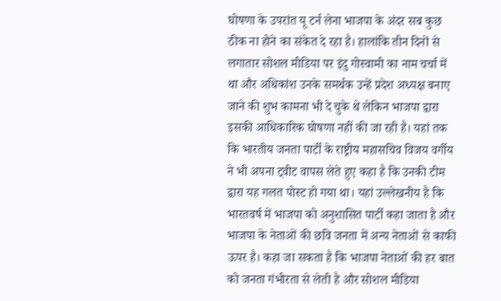घोषणा के उपरांत यू टर्न लेना भाजपा के अंदर सब कुछ ठीक ना होने का संकेत दे रहा है। हालांकि तीन दिनों से लगातार सोशल मीडिया पर इंदु गोस्वामी का नाम चर्चा में था और अधिकांश उनके समर्थक उन्हें प्रदेश अध्यक्ष बनाए जाने की शुभ कामना भी दे चुके थे लेकिन भाजपा द्वारा इसकी आधिकारिक घोषणा नहीं की जा रही है। यहां तक कि भारतीय जनता पार्टी के राष्ट्रीय महासचिव विजय वर्गीय ने भी अपना ट्वीट वापस लेते हुए कहा है कि उनकी टीम द्वारा यह गलत पोस्ट हो गया था। यहां उल्लेखनीय है कि भारतवर्ष में भाजपा को अनुशासित पार्टी कहा जाता है और भाजपा के नेताओं की छवि जनता में अन्य नेताओं से काफी ऊपर है। कहा जा सकता है कि भाजपा नेताओं की हर बात को जनता गंभीरता से लेती है और सोशल मीडिया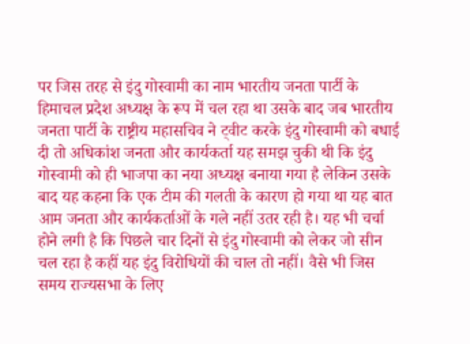पर जिस तरह से इंदु गोस्वामी का नाम भारतीय जनता पार्टी के हिमाचल प्रदेश अध्यक्ष के रूप में चल रहा था उसके बाद जब भारतीय जनता पार्टी के राष्ट्रीय महासचिव ने ट्वीट करके इंदु गोस्वामी को बधाई दी तो अधिकांश जनता और कार्यकर्ता यह समझ चुकी थी कि इंदु गोस्वामी को ही भाजपा का नया अध्यक्ष बनाया गया है लेकिन उसके बाद यह कहना कि एक टीम की गलती के कारण हो गया था यह बात आम जनता और कार्यकर्ताओं के गले नहीं उतर रही है। यह भी चर्चा होने लगी है कि पिछले चार दिनों से इंदु गोस्वामी को लेकर जो सीन चल रहा है कहीं यह इंदु विरोधियों की चाल तो नहीं। वैसे भी जिस समय राज्यसभा के लिए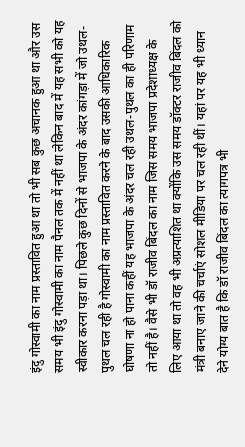इंदु गोस्वामी का नाम प्रस्तावित हुआ था तो भी सब कुछ अचानक हुआ था और उस समय भी इंदु गोस्वामी का नाम पैनल तक में नहीं था लेकिन बाद में यह सभी को यह स्वीकार करना पड़ा था। पिछले कुछ दिनों से भाजपा के अंदर कांगड़ा में जो उथल-पुथल चल रही है गोस्वामी का नाम प्रस्तावित करने के बाद उसकी आधिकारिक घोषणा ना हो पाना कहीं यह भाजपा के अंदर चल रही उथल-पुथल का ही परिणाम तो नहीं है। वैसे भी डॉ राजीव बिंदल का नाम जिस समय भाजपा प्रदेशाध्यक्ष के लिए आया था तो वह भी अप्रत्याशित था क्योंकि उस समय डॉक्टर राजीव बिंदल को मंत्री बनाए जाने की चर्चाएं सोशल मीडिया पर चल रही थीं। यहां पर यह भी ध्यान देने योग्य बात है कि डॉ राजीव बिंदल का त्यागपत्र भी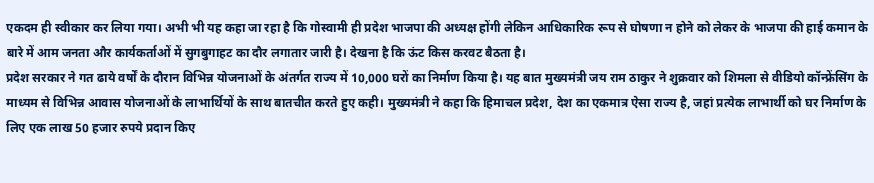एकदम ही स्वीकार कर लिया गया। अभी भी यह कहा जा रहा है कि गोस्वामी ही प्रदेश भाजपा की अध्यक्ष होंगी लेकिन आधिकारिक रूप से घोषणा न होने को लेकर के भाजपा की हाई कमान के बारे में आम जनता और कार्यकर्ताओं में सुगबुगाहट का दौर लगातार जारी है। देखना है कि ऊंट किस करवट बैठता है।
प्रदेश सरकार ने गत ढाये वर्षों के दौरान विभिन्न योजनाओं के अंतर्गत राज्य में 10,000 घरों का निर्माण किया है। यह बात मुख्यमंत्री जय राम ठाकुर ने शुक्रवार को शिमला से वीडियो कॉन्फ्रेंसिंग के माध्यम से विभिन्न आवास योजनाओं के लाभार्थियों के साथ बातचीत करते हुए कही। मुख्यमंत्री ने कहा कि हिमाचल प्रदेश, देश का एकमात्र ऐसा राज्य है, जहां प्रत्येक लाभार्थी को घर निर्माण के लिए एक लाख 50 हजार रुपये प्रदान किए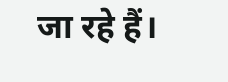जा रहे हैं।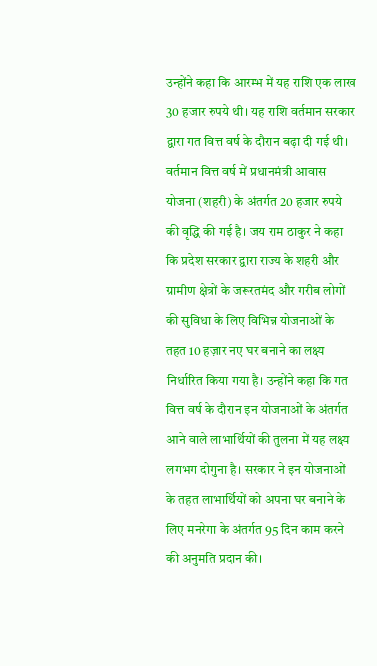उन्होंने कहा कि आरम्भ में यह राशि एक लाख 30 हजार रुपये थी। यह राशि वर्तमान सरकार द्वारा गत वित्त वर्ष के दौरान बढ़ा दी गई थी। वर्तमान वित्त वर्ष में प्रधानमंत्री आवास योजना (शहरी) के अंतर्गत 20 हजार रुपये की वृद्धि की गई है। जय राम ठाकुर ने कहा कि प्रदेश सरकार द्वारा राज्य के शहरी और ग्रामीण क्षेत्रों के जरूरतमंद और गरीब लोगों की सुविधा के लिए विभिन्न योजनाओं के तहत 10 हज़ार नए घर बनाने का लक्ष्य निर्धारित किया गया है। उन्होंने कहा कि गत वित्त वर्ष के दौरान इन योजनाओं के अंतर्गत आने वाले लाभार्थियों की तुलना में यह लक्ष्य लगभग दोगुना है। सरकार ने इन योजनाओं के तहत लाभार्थियों को अपना घर बनाने के लिए मनरेगा के अंतर्गत 95 दिन काम करने की अनुमति प्रदान की।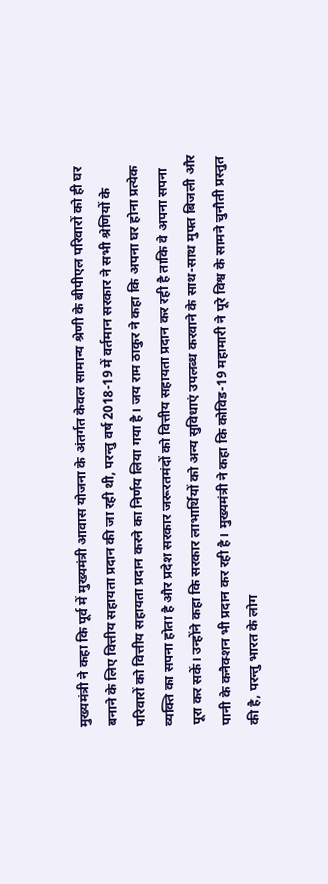मुख्यमंत्री ने कहा कि पूर्व में मुख्यमंत्री आवास योजना के अंतर्गत केवल सामान्य श्रेणी के बीपीएल परिवारों को ही घर बनाने के लिए वित्तीय सहायता प्रदान की जा रही थी, परन्तु वर्ष 2018-19 में वर्तमान सरकार ने सभी श्रेणियों के परिवारों को वित्तीय सहायता प्रदान करने का निर्णय लिया गया है। जय राम ठाकुर ने कहा कि अपना घर होना प्रत्येक व्यक्ति का सपना होता है और प्रदेश सरकार जरूरतमंदों को वित्तीय सहायता प्रदान कर रही है ताकि वे अपना सपना पूरा कर सकें। उन्होंने कहा कि सरकार लाभार्थियों को अन्य सुविधाएं उपलब्ध करवाने के साथ-साथ मुफ्त बिजली और पानी के कनैक्शन भी प्रदान कर रही है। मुख्यमंत्री ने कहा कि कोविड-19 महामारी ने पूरे विश्व के सामने चुनौती प्रस्तुत की है, परन्तु भारत के लोग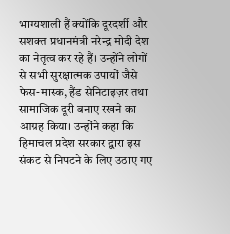भाग्यशाली हैं क्योंकि दूरदर्शी और सशक्त प्रधानमंत्री नरेन्द्र मोदी देश का नेतृत्व कर रहे हैं। उन्होंने लोगों से सभी सुरक्षात्मक उपायों जैसे फेस-मास्क, हैंड सेनिटाइज़र तथा सामाजिक दूरी बनाए रखने का आग्रह किया। उन्होंने कहा कि हिमाचल प्रदेश सरकार द्वारा इस संकट से निपटने के लिए उठाए गए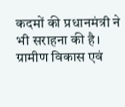कदमों की प्रधानमंत्री ने भी सराहना की है। ग्रामीण विकास एवं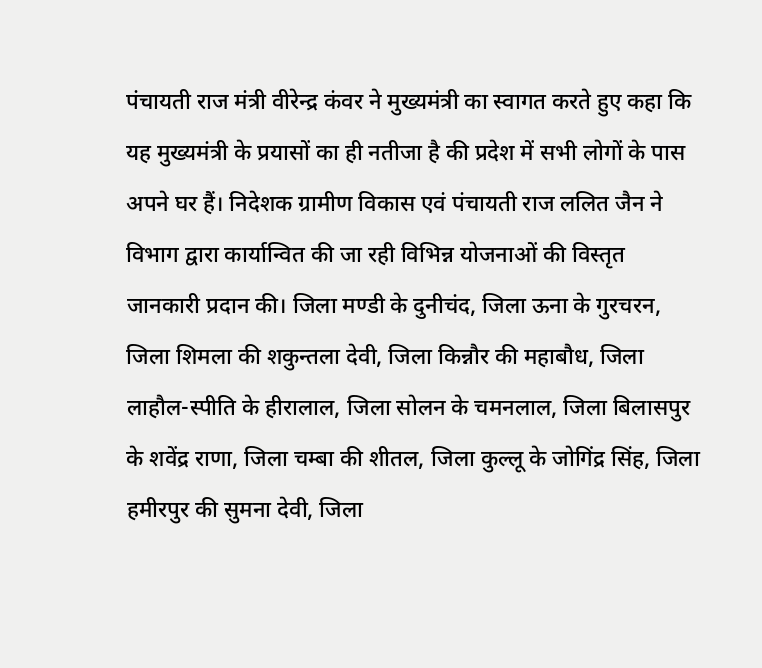पंचायती राज मंत्री वीरेन्द्र कंवर ने मुख्यमंत्री का स्वागत करते हुए कहा कि यह मुख्यमंत्री के प्रयासों का ही नतीजा है की प्रदेश में सभी लोगों के पास अपने घर हैं। निदेशक ग्रामीण विकास एवं पंचायती राज ललित जैन ने विभाग द्वारा कार्यान्वित की जा रही विभिन्न योजनाओं की विस्तृत जानकारी प्रदान की। जिला मण्डी के दुनीचंद, जिला ऊना के गुरचरन, जिला शिमला की शकुन्तला देवी, जिला किन्नौर की महाबौध, जिला लाहौल-स्पीति के हीरालाल, जिला सोलन के चमनलाल, जिला बिलासपुर के शवेंद्र राणा, जिला चम्बा की शीतल, जिला कुल्लू के जोगिंद्र सिंह, जिला हमीरपुर की सुमना देवी, जिला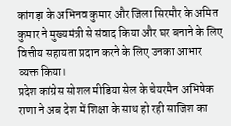कांगड़ा के अभिनव कुमार और जिला सिरमौर के अमित कुमार ने मुख्यमंत्री से संवाद किया और घर बनाने के लिए वित्तीय सहायता प्रदान करने के लिए उनका आभार व्यक्त किया।
प्रदेश कांग्रेस सोशल मीडिया सेल के चेयरमैन अभिषेक राणा ने अब देश में शिक्षा के साथ हो रही साजिश का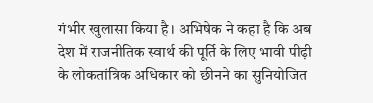गंभीर खुलासा किया है। अभिषेक ने कहा है कि अब देश में राजनीतिक स्वार्थ की पूर्ति के लिए भावी पीढ़ी के लोकतांत्रिक अधिकार को छीनने का सुनियोजित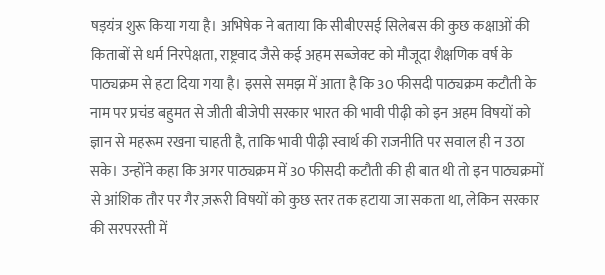षड़यंत्र शुरू किया गया है। अभिषेक ने बताया कि सीबीएसई सिलेबस की कुछ कक्षाओं की किताबों से धर्म निरपेक्षता, राष्ट्रवाद जैसे कई अहम सब्जेक्ट को मौजूदा शैक्षणिक वर्ष के पाठ्यक्रम से हटा दिया गया है। इससे समझ में आता है कि 30 फीसदी पाठ्यक्रम कटौती के नाम पर प्रचंड बहुमत से जीती बीजेपी सरकार भारत की भावी पीढ़ी को इन अहम विषयों को ज्ञान से महरूम रखना चाहती है, ताकि भावी पीढ़ी स्वार्थ की राजनीति पर सवाल ही न उठा सके। उन्होंने कहा कि अगर पाठ्यक्रम में 30 फीसदी कटौती की ही बात थी तो इन पाठ्यक्रमों से आंशिक तौर पर गैर ज़रूरी विषयों को कुछ स्तर तक हटाया जा सकता था, लेकिन सरकार की सरपरस्ती में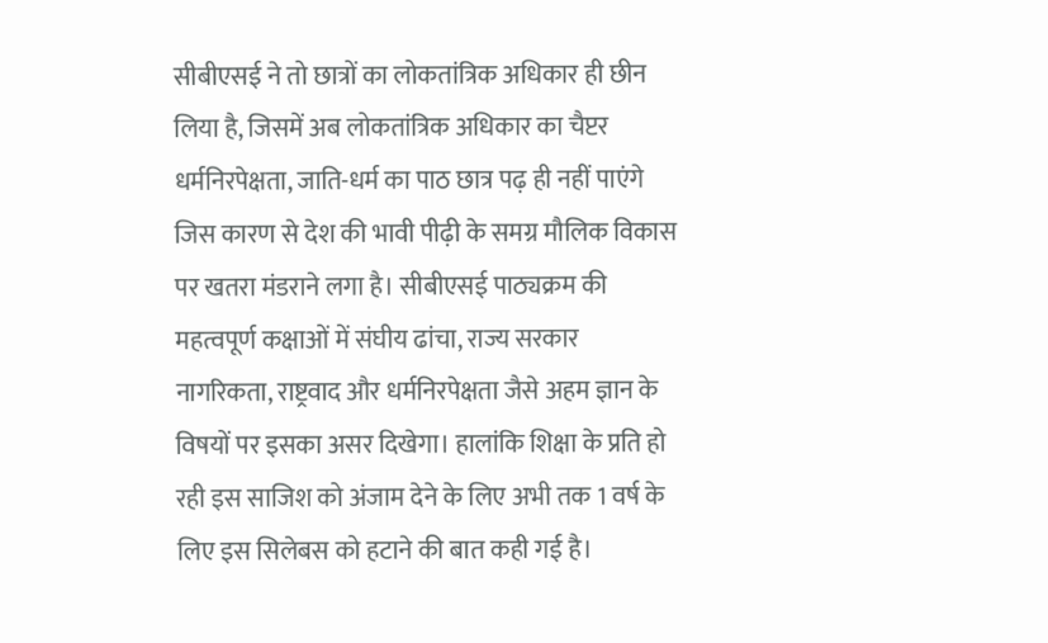सीबीएसई ने तो छात्रों का लोकतांत्रिक अधिकार ही छीन लिया है, जिसमें अब लोकतांत्रिक अधिकार का चैप्टर धर्मनिरपेक्षता, जाति-धर्म का पाठ छात्र पढ़ ही नहीं पाएंगे जिस कारण से देश की भावी पीढ़ी के समग्र मौलिक विकास पर खतरा मंडराने लगा है। सीबीएसई पाठ्यक्रम की महत्वपूर्ण कक्षाओं में संघीय ढांचा, राज्य सरकार नागरिकता, राष्ट्रवाद और धर्मनिरपेक्षता जैसे अहम ज्ञान के विषयों पर इसका असर दिखेगा। हालांकि शिक्षा के प्रति हो रही इस साजिश को अंजाम देने के लिए अभी तक 1 वर्ष के लिए इस सिलेबस को हटाने की बात कही गई है।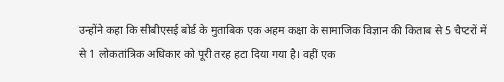उन्होंने कहा कि सीबीएसई बोर्ड के मुताबिक एक अहम कक्षा के सामाजिक विज्ञान की किताब से 5 चैप्टरों में से 1 लोकतांत्रिक अधिकार को पूरी तरह हटा दिया गया है। वहीं एक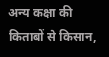अन्य कक्षा की किताबों से किसान,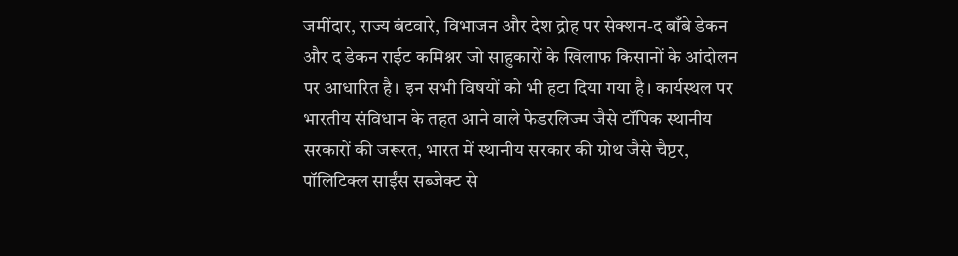जमींदार, राज्य बंटवारे, विभाजन और देश द्रोह पर सेक्शन-द बाँबे डेकन और द डेकन राईट कमिश्नर जो साहुकारों के खिलाफ किसानों के आंदोलन पर आधारित है। इन सभी विषयों को भी हटा दिया गया है। कार्यस्थल पर भारतीय संविधान के तहत आने वाले फेडरलिज्म जैसे टॉपिक स्थानीय सरकारों की जरूरत, भारत में स्थानीय सरकार की ग्रोथ जैसे चैप्टर, पॉलिटिक्ल साईंस सब्जेक्ट से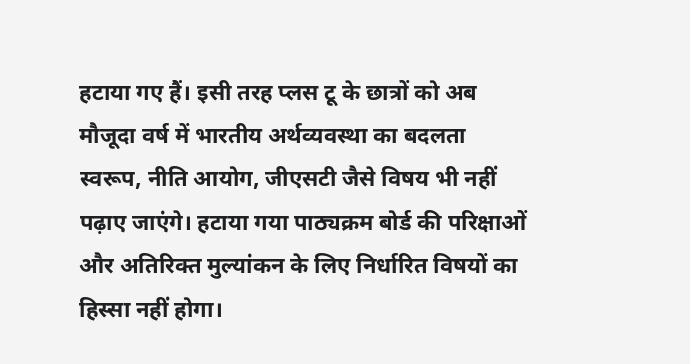हटाया गए हैं। इसी तरह प्लस टू के छात्रों को अब मौजूदा वर्ष में भारतीय अर्थव्यवस्था का बदलता स्वरूप, नीति आयोग, जीएसटी जैसे विषय भी नहीं पढ़ाए जाएंगे। हटाया गया पाठ्यक्रम बोर्ड की परिक्षाओं और अतिरिक्त मुल्यांकन के लिए निर्धारित विषयों का हिस्सा नहीं होगा।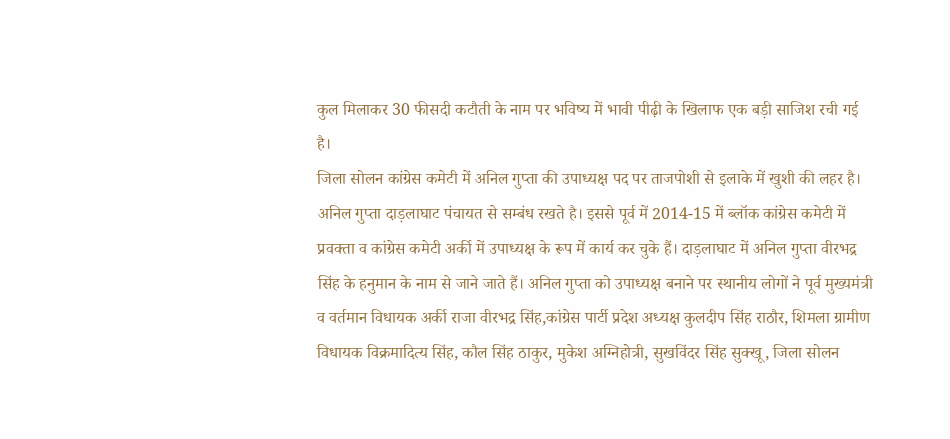कुल मिलाकर 30 फीसदी कटौती के नाम पर भविष्य में भावी पीढ़ी के खिलाफ एक बड़ी साजिश रची गई है।
जिला सोलन कांग्रेस कमेटी में अनिल गुप्ता की उपाध्यक्ष पद पर ताजपोशी से इलाके में खुशी की लहर है। अनिल गुप्ता दाड़लाघाट पंचायत से सम्बंध रखते है। इससे पूर्व में 2014-15 में ब्लॉक कांग्रेस कमेटी में प्रवक्ता व कांग्रेस कमेटी अर्की में उपाध्यक्ष के रूप में कार्य कर चुके हैं। दाड़लाघाट में अनिल गुप्ता वीरभद्र सिंह के हनुमान के नाम से जाने जाते हैं। अनिल गुप्ता को उपाध्यक्ष बनाने पर स्थानीय लोगों ने पूर्व मुख्यमंत्री व वर्तमान विधायक अर्की राजा वीरभद्र सिंह,कांग्रेस पार्टी प्रदेश अध्यक्ष कुलदीप सिंह राठौर, शिमला ग्रामीण विधायक विक्रमादित्य सिंह, कौल सिंह ठाकुर, मुकेश अग्निहोत्री, सुखविंदर सिंह सुक्खू, जिला सोलन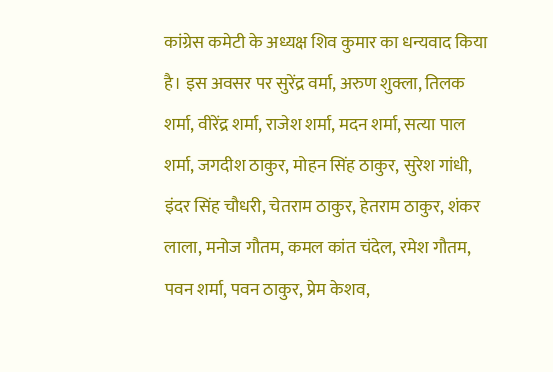कांग्रेस कमेटी के अध्यक्ष शिव कुमार का धन्यवाद किया है। इस अवसर पर सुरेंद्र वर्मा, अरुण शुक्ला, तिलक शर्मा, वीरेंद्र शर्मा, राजेश शर्मा, मदन शर्मा, सत्या पाल शर्मा, जगदीश ठाकुर, मोहन सिंह ठाकुर, सुरेश गांधी, इंदर सिंह चौधरी, चेतराम ठाकुर, हेतराम ठाकुर, शंकर लाला, मनोज गौतम, कमल कांत चंदेल, रमेश गौतम, पवन शर्मा, पवन ठाकुर, प्रेम केशव,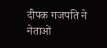दीपक गजपति ने नेताओं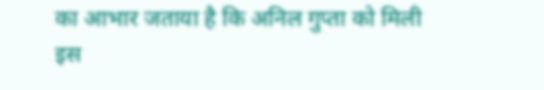का आभार जताया है कि अनिल गुप्ता को मिली इस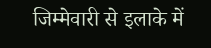जिम्मेवारी से इलाके में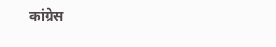कांग्रेस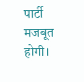पार्टी मजबूत होगी।